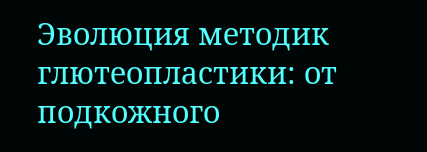Эволюция методик глютеопластики: от подкожного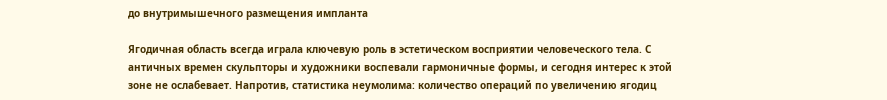до внутримышечного размещения импланта

Ягодичная область всегда играла ключевую роль в эстетическом восприятии человеческого тела. С античных времен скульпторы и художники воспевали гармоничные формы, и сегодня интерес к этой зоне не ослабевает. Напротив, статистика неумолима: количество операций по увеличению ягодиц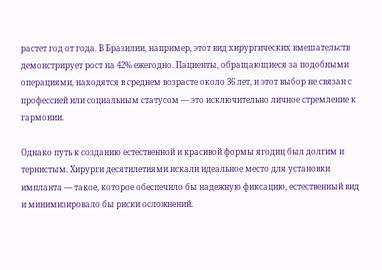растет год от года. В Бразилии, например, этот вид хирургических вмешательств демонстрирует рост на 42% ежегодно. Пациенты, обращающиеся за подобными операциями, находятся в среднем возрасте около 36 лет, и этот выбор не связан с профессией или социальным статусом — это исключительно личное стремление к гармонии.

Однако путь к созданию естественной и красивой формы ягодиц был долгим и тернистым. Хирурги десятилетиями искали идеальное место для установки импланта — такое, которое обеспечило бы надежную фиксацию, естественный вид и минимизировало бы риски осложнений.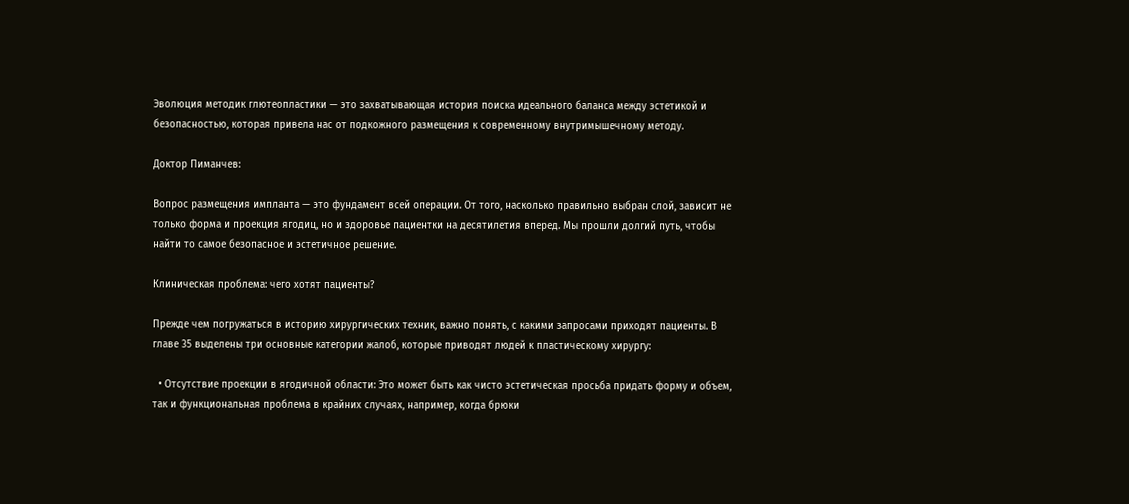Эволюция методик глютеопластики — это захватывающая история поиска идеального баланса между эстетикой и безопасностью, которая привела нас от подкожного размещения к современному внутримышечному методу.

Доктор Пиманчев:

Вопрос размещения импланта — это фундамент всей операции. От того, насколько правильно выбран слой, зависит не только форма и проекция ягодиц, но и здоровье пациентки на десятилетия вперед. Мы прошли долгий путь, чтобы найти то самое безопасное и эстетичное решение.

Клиническая проблема: чего хотят пациенты?

Прежде чем погружаться в историю хирургических техник, важно понять, с какими запросами приходят пациенты. В главе 35 выделены три основные категории жалоб, которые приводят людей к пластическому хирургу:

  • Отсутствие проекции в ягодичной области: Это может быть как чисто эстетическая просьба придать форму и объем, так и функциональная проблема в крайних случаях, например, когда брюки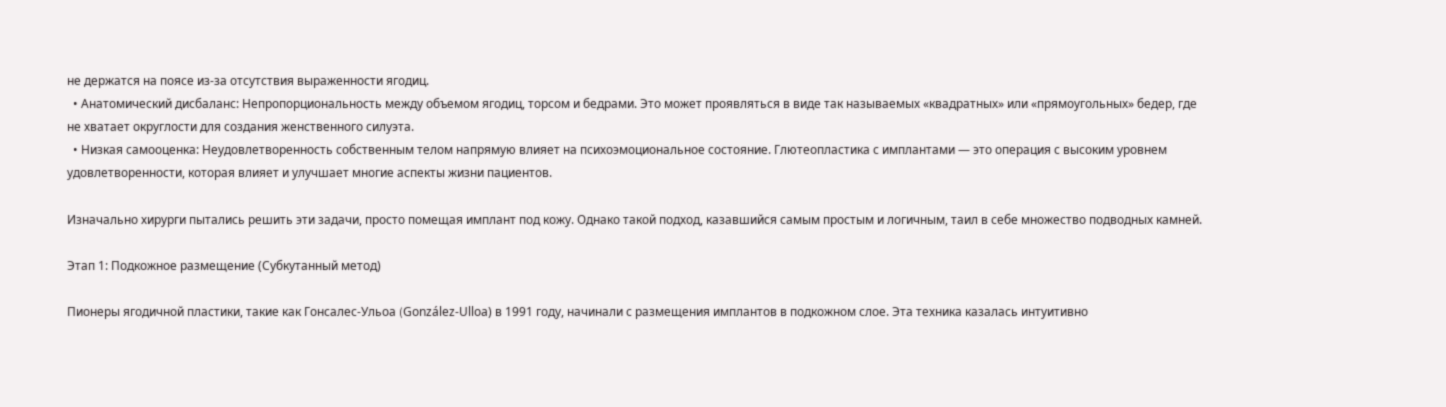не держатся на поясе из-за отсутствия выраженности ягодиц.
  • Анатомический дисбаланс: Непропорциональность между объемом ягодиц, торсом и бедрами. Это может проявляться в виде так называемых «квадратных» или «прямоугольных» бедер, где не хватает округлости для создания женственного силуэта.
  • Низкая самооценка: Неудовлетворенность собственным телом напрямую влияет на психоэмоциональное состояние. Глютеопластика с имплантами — это операция с высоким уровнем удовлетворенности, которая влияет и улучшает многие аспекты жизни пациентов.

Изначально хирурги пытались решить эти задачи, просто помещая имплант под кожу. Однако такой подход, казавшийся самым простым и логичным, таил в себе множество подводных камней.

Этап 1: Подкожное размещение (Субкутанный метод)

Пионеры ягодичной пластики, такие как Гонсалес-Ульоа (González-Ulloa) в 1991 году, начинали с размещения имплантов в подкожном слое. Эта техника казалась интуитивно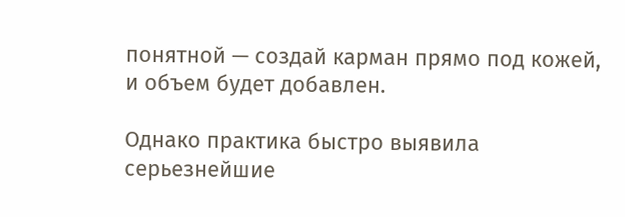понятной — создай карман прямо под кожей, и объем будет добавлен.

Однако практика быстро выявила серьезнейшие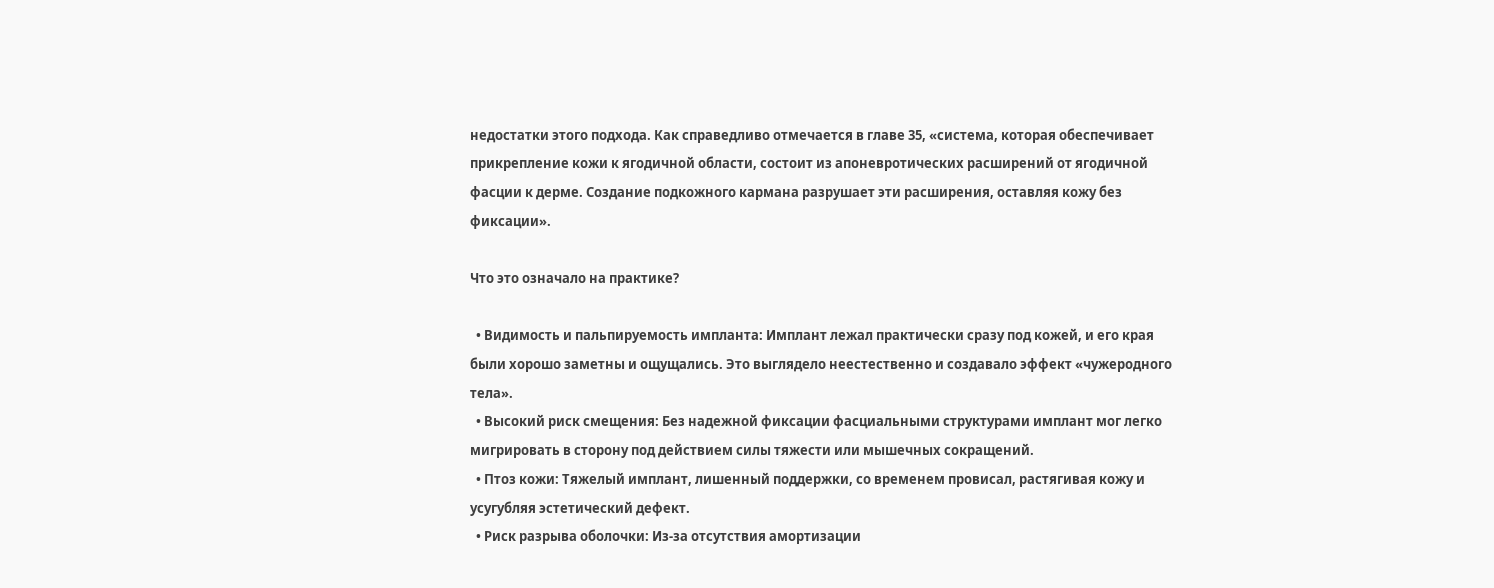недостатки этого подхода. Как справедливо отмечается в главе 35, «система, которая обеспечивает прикрепление кожи к ягодичной области, состоит из апоневротических расширений от ягодичной фасции к дерме. Создание подкожного кармана разрушает эти расширения, оставляя кожу без фиксации».

Что это означало на практике?

  • Видимость и пальпируемость импланта: Имплант лежал практически сразу под кожей, и его края были хорошо заметны и ощущались. Это выглядело неестественно и создавало эффект «чужеродного тела».
  • Высокий риск смещения: Без надежной фиксации фасциальными структурами имплант мог легко мигрировать в сторону под действием силы тяжести или мышечных сокращений.
  • Птоз кожи: Тяжелый имплант, лишенный поддержки, со временем провисал, растягивая кожу и усугубляя эстетический дефект.
  • Риск разрыва оболочки: Из-за отсутствия амортизации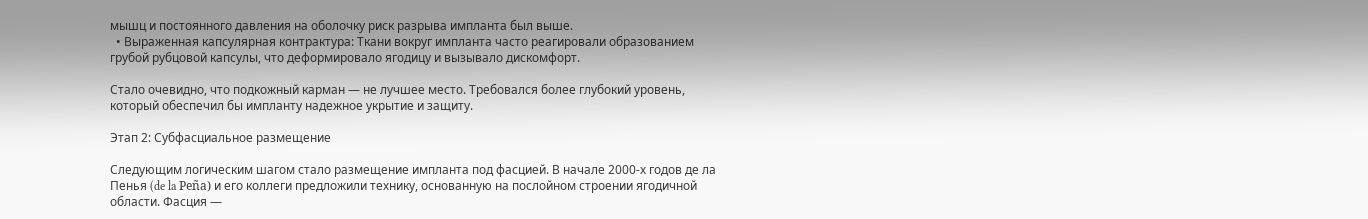мышц и постоянного давления на оболочку риск разрыва импланта был выше.
  • Выраженная капсулярная контрактура: Ткани вокруг импланта часто реагировали образованием грубой рубцовой капсулы, что деформировало ягодицу и вызывало дискомфорт.

Стало очевидно, что подкожный карман — не лучшее место. Требовался более глубокий уровень, который обеспечил бы импланту надежное укрытие и защиту.

Этап 2: Субфасциальное размещение

Следующим логическим шагом стало размещение импланта под фасцией. В начале 2000-х годов де ла Пенья (de la Peña) и его коллеги предложили технику, основанную на послойном строении ягодичной области. Фасция —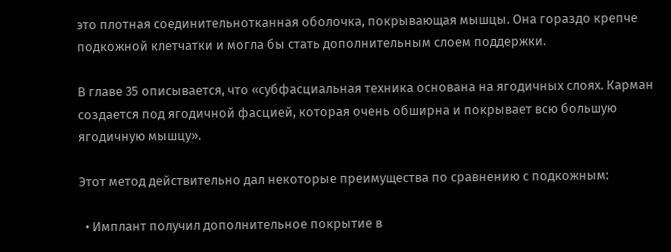это плотная соединительнотканная оболочка, покрывающая мышцы. Она гораздо крепче подкожной клетчатки и могла бы стать дополнительным слоем поддержки.

В главе 35 описывается, что «субфасциальная техника основана на ягодичных слоях. Карман создается под ягодичной фасцией, которая очень обширна и покрывает всю большую ягодичную мышцу».

Этот метод действительно дал некоторые преимущества по сравнению с подкожным:

  • Имплант получил дополнительное покрытие в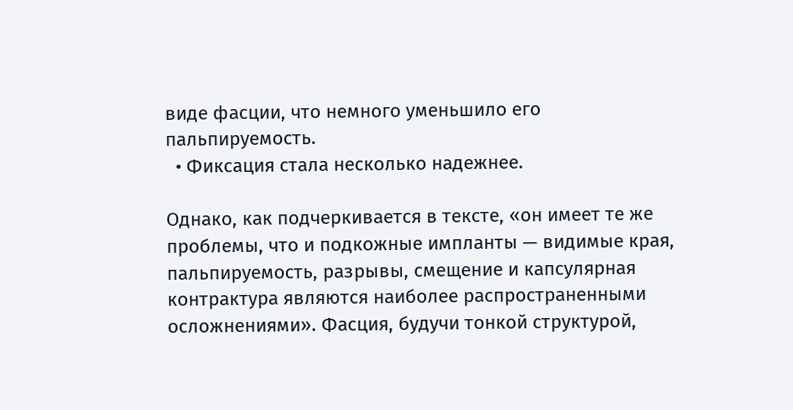виде фасции, что немного уменьшило его пальпируемость.
  • Фиксация стала несколько надежнее.

Однако, как подчеркивается в тексте, «он имеет те же проблемы, что и подкожные импланты — видимые края, пальпируемость, разрывы, смещение и капсулярная контрактура являются наиболее распространенными осложнениями». Фасция, будучи тонкой структурой,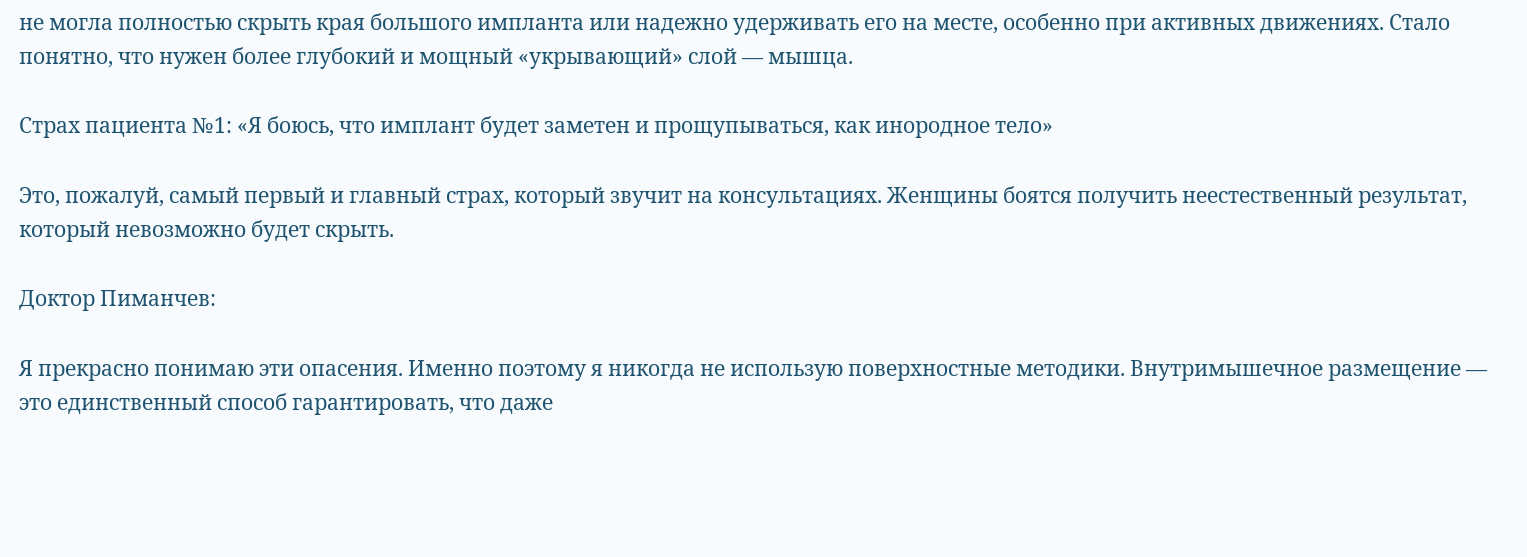не могла полностью скрыть края большого импланта или надежно удерживать его на месте, особенно при активных движениях. Стало понятно, что нужен более глубокий и мощный «укрывающий» слой — мышца.

Страх пациента №1: «Я боюсь, что имплант будет заметен и прощупываться, как инородное тело»

Это, пожалуй, самый первый и главный страх, который звучит на консультациях. Женщины боятся получить неестественный результат, который невозможно будет скрыть.

Доктор Пиманчев:

Я прекрасно понимаю эти опасения. Именно поэтому я никогда не использую поверхностные методики. Внутримышечное размещение — это единственный способ гарантировать, что даже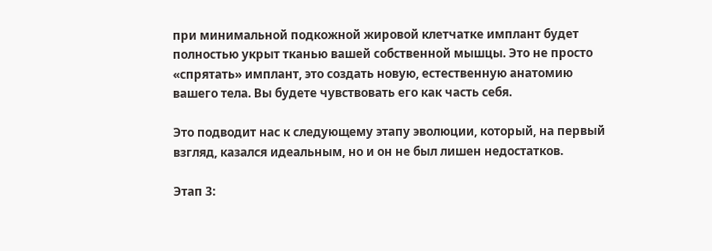при минимальной подкожной жировой клетчатке имплант будет полностью укрыт тканью вашей собственной мышцы. Это не просто «спрятать» имплант, это создать новую, естественную анатомию вашего тела. Вы будете чувствовать его как часть себя.

Это подводит нас к следующему этапу эволюции, который, на первый взгляд, казался идеальным, но и он не был лишен недостатков.

Этап 3: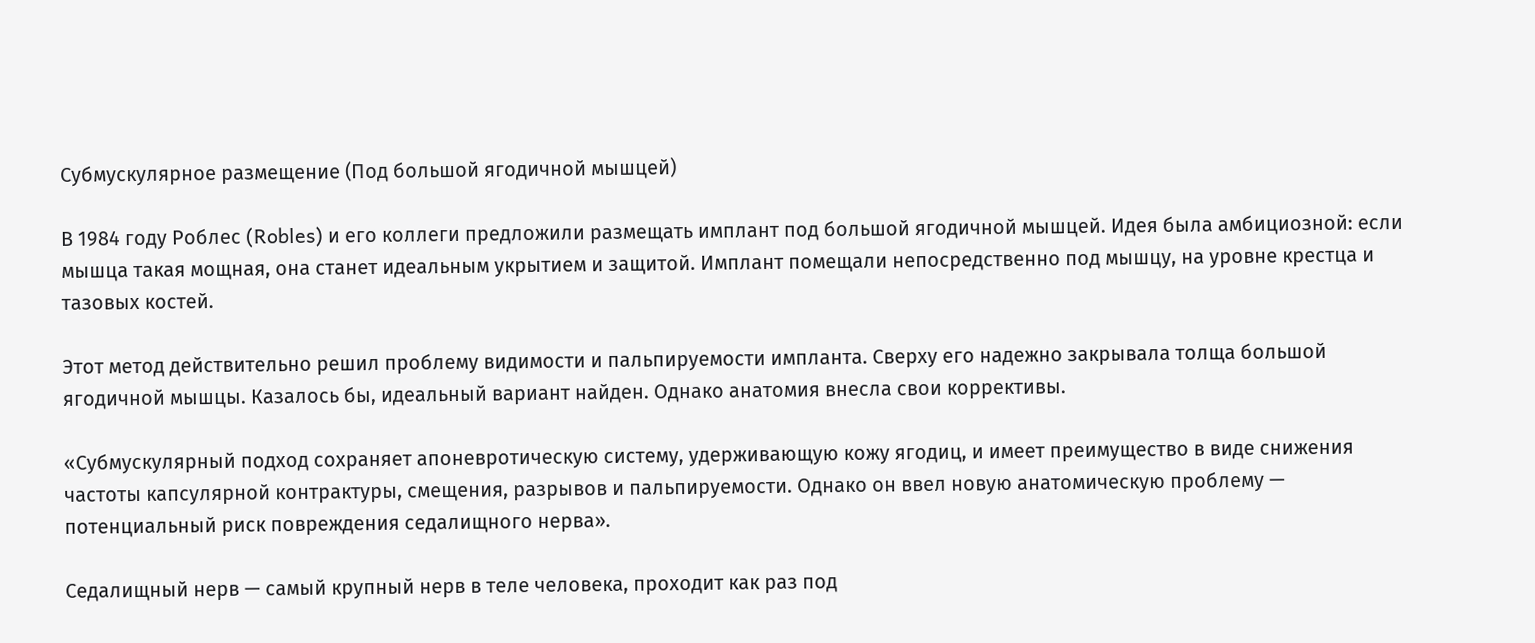Субмускулярное размещение (Под большой ягодичной мышцей)

В 1984 году Роблес (Robles) и его коллеги предложили размещать имплант под большой ягодичной мышцей. Идея была амбициозной: если мышца такая мощная, она станет идеальным укрытием и защитой. Имплант помещали непосредственно под мышцу, на уровне крестца и тазовых костей.

Этот метод действительно решил проблему видимости и пальпируемости импланта. Сверху его надежно закрывала толща большой ягодичной мышцы. Казалось бы, идеальный вариант найден. Однако анатомия внесла свои коррективы.

«Субмускулярный подход сохраняет апоневротическую систему, удерживающую кожу ягодиц, и имеет преимущество в виде снижения частоты капсулярной контрактуры, смещения, разрывов и пальпируемости. Однако он ввел новую анатомическую проблему — потенциальный риск повреждения седалищного нерва».

Седалищный нерв — самый крупный нерв в теле человека, проходит как раз под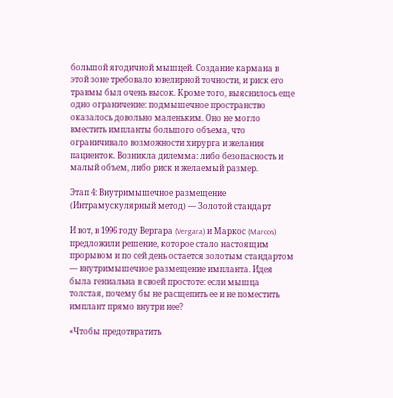большой ягодичной мышцей. Создание кармана в этой зоне требовало ювелирной точности, и риск его травмы был очень высок. Кроме того, выяснилось еще одно ограничение: подмышечное пространство оказалось довольно маленьким. Оно не могло вместить импланты большого объема, что ограничивало возможности хирурга и желания пациенток. Возникла дилемма: либо безопасность и малый объем, либо риск и желаемый размер.

Этап 4: Внутримышечное размещение (Интрамускулярный метод) — Золотой стандарт

И вот, в 1996 году Вергара (Vergara) и Маркос (Marcos) предложили решение, которое стало настоящим прорывом и по сей день остается золотым стандартом — внутримышечное размещение импланта. Идея была гениальна в своей простоте: если мышца толстая, почему бы не расщепить ее и не поместить имплант прямо внутри нее?

«Чтобы предотвратить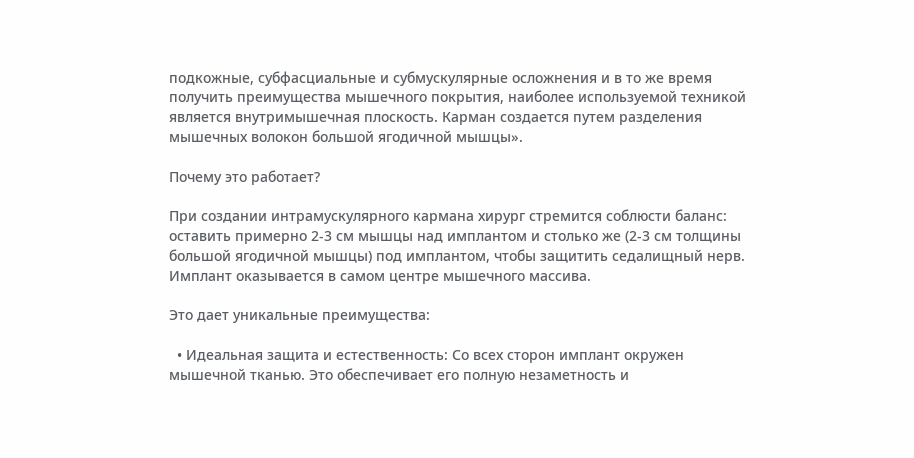подкожные, субфасциальные и субмускулярные осложнения и в то же время получить преимущества мышечного покрытия, наиболее используемой техникой является внутримышечная плоскость. Карман создается путем разделения мышечных волокон большой ягодичной мышцы».

Почему это работает?

При создании интрамускулярного кармана хирург стремится соблюсти баланс: оставить примерно 2-3 см мышцы над имплантом и столько же (2-3 см толщины большой ягодичной мышцы) под имплантом, чтобы защитить седалищный нерв. Имплант оказывается в самом центре мышечного массива.

Это дает уникальные преимущества:

  • Идеальная защита и естественность: Со всех сторон имплант окружен мышечной тканью. Это обеспечивает его полную незаметность и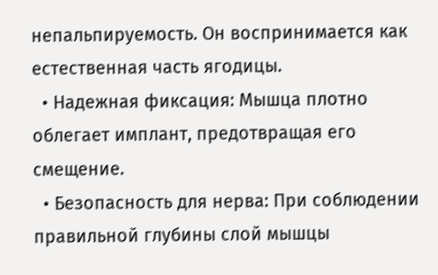непальпируемость. Он воспринимается как естественная часть ягодицы.
  • Надежная фиксация: Мышца плотно облегает имплант, предотвращая его смещение.
  • Безопасность для нерва: При соблюдении правильной глубины слой мышцы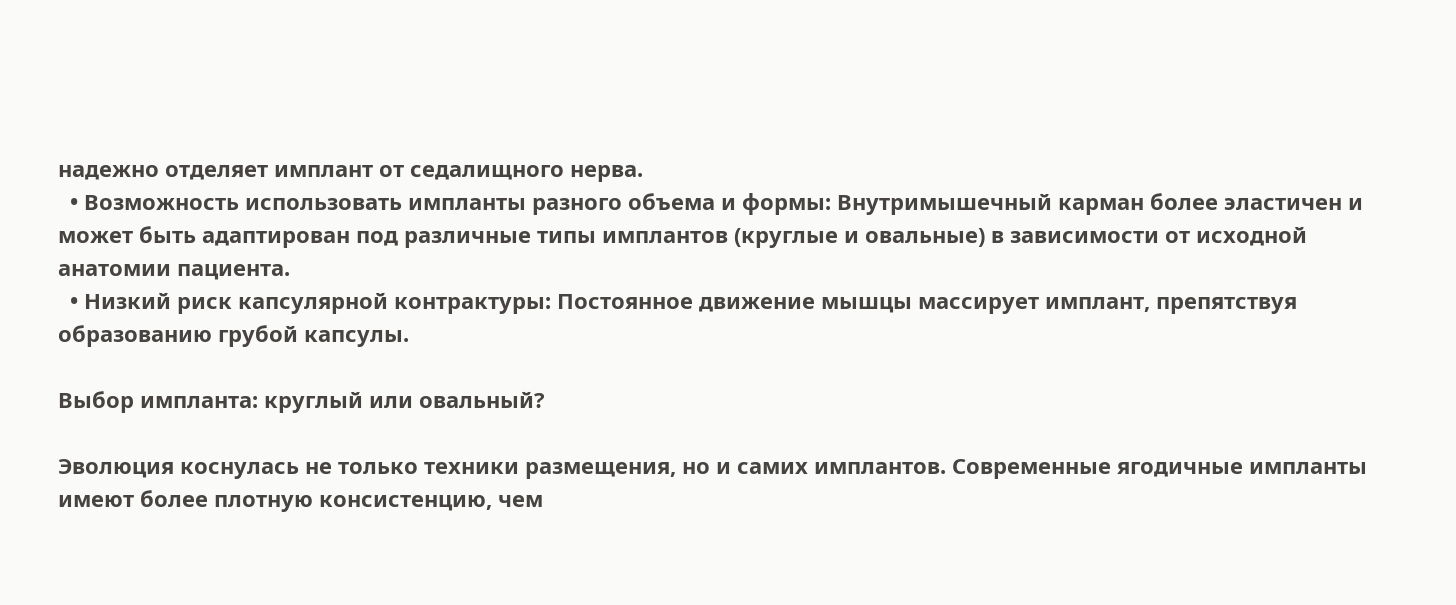надежно отделяет имплант от седалищного нерва.
  • Возможность использовать импланты разного объема и формы: Внутримышечный карман более эластичен и может быть адаптирован под различные типы имплантов (круглые и овальные) в зависимости от исходной анатомии пациента.
  • Низкий риск капсулярной контрактуры: Постоянное движение мышцы массирует имплант, препятствуя образованию грубой капсулы.

Выбор импланта: круглый или овальный?

Эволюция коснулась не только техники размещения, но и самих имплантов. Современные ягодичные импланты имеют более плотную консистенцию, чем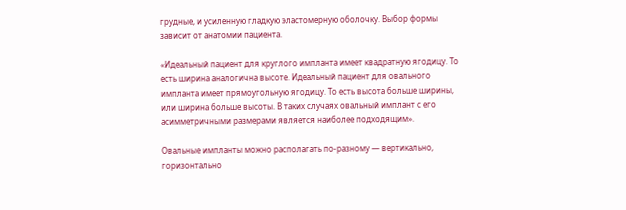грудные, и усиленную гладкую эластомерную оболочку. Выбор формы зависит от анатомии пациента.

«Идеальный пациент для круглого импланта имеет квадратную ягодицу. То есть ширина аналогична высоте. Идеальный пациент для овального импланта имеет прямоугольную ягодицу. То есть высота больше ширины, или ширина больше высоты. В таких случаях овальный имплант с его асимметричными размерами является наиболее подходящим».

Овальные импланты можно располагать по-разному — вертикально, горизонтально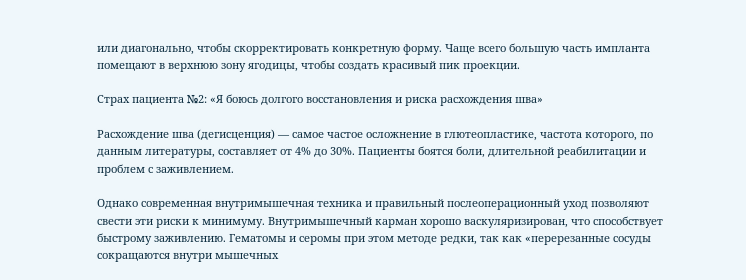или диагонально, чтобы скорректировать конкретную форму. Чаще всего большую часть импланта помещают в верхнюю зону ягодицы, чтобы создать красивый пик проекции.

Страх пациента №2: «Я боюсь долгого восстановления и риска расхождения шва»

Расхождение шва (дегисценция) — самое частое осложнение в глютеопластике, частота которого, по данным литературы, составляет от 4% до 30%. Пациенты боятся боли, длительной реабилитации и проблем с заживлением.

Однако современная внутримышечная техника и правильный послеоперационный уход позволяют свести эти риски к минимуму. Внутримышечный карман хорошо васкуляризирован, что способствует быстрому заживлению. Гематомы и серомы при этом методе редки, так как «перерезанные сосуды сокращаются внутри мышечных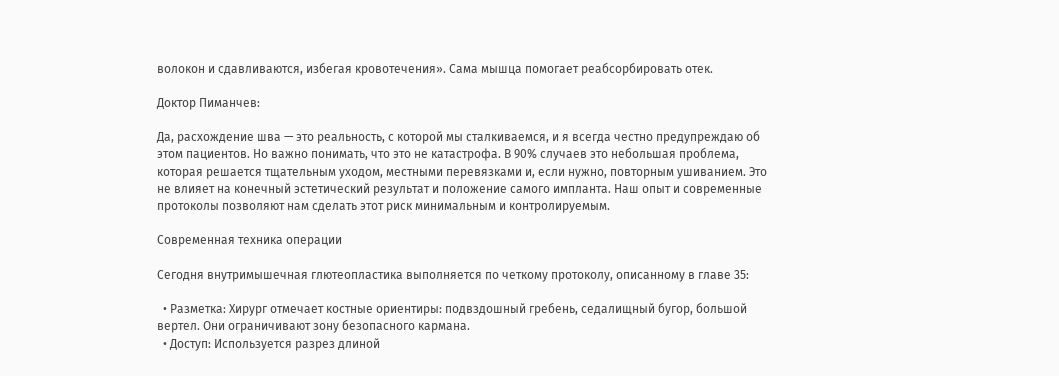волокон и сдавливаются, избегая кровотечения». Сама мышца помогает реабсорбировать отек.

Доктор Пиманчев:

Да, расхождение шва — это реальность, с которой мы сталкиваемся, и я всегда честно предупреждаю об этом пациентов. Но важно понимать, что это не катастрофа. В 90% случаев это небольшая проблема, которая решается тщательным уходом, местными перевязками и, если нужно, повторным ушиванием. Это не влияет на конечный эстетический результат и положение самого импланта. Наш опыт и современные протоколы позволяют нам сделать этот риск минимальным и контролируемым.

Современная техника операции

Сегодня внутримышечная глютеопластика выполняется по четкому протоколу, описанному в главе 35:

  • Разметка: Хирург отмечает костные ориентиры: подвздошный гребень, седалищный бугор, большой вертел. Они ограничивают зону безопасного кармана.
  • Доступ: Используется разрез длиной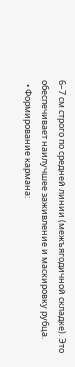6–7 см строго по средней линии (межъягодичной складке). Это обеспечивает наилучшее заживление и маскировку рубца.
  • Формирование кармана: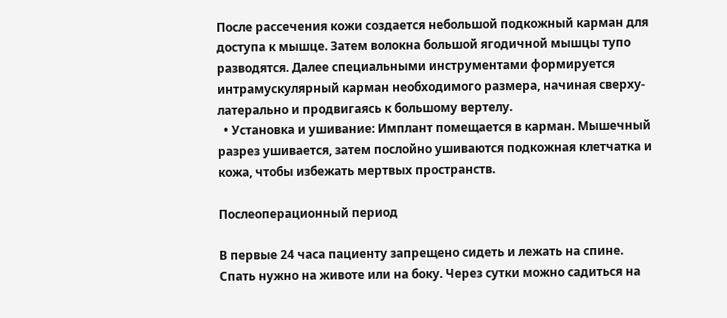После рассечения кожи создается небольшой подкожный карман для доступа к мышце. Затем волокна большой ягодичной мышцы тупо разводятся. Далее специальными инструментами формируется интрамускулярный карман необходимого размера, начиная сверху-латерально и продвигаясь к большому вертелу.
  • Установка и ушивание: Имплант помещается в карман. Мышечный разрез ушивается, затем послойно ушиваются подкожная клетчатка и кожа, чтобы избежать мертвых пространств.

Послеоперационный период

В первые 24 часа пациенту запрещено сидеть и лежать на спине. Спать нужно на животе или на боку. Через сутки можно садиться на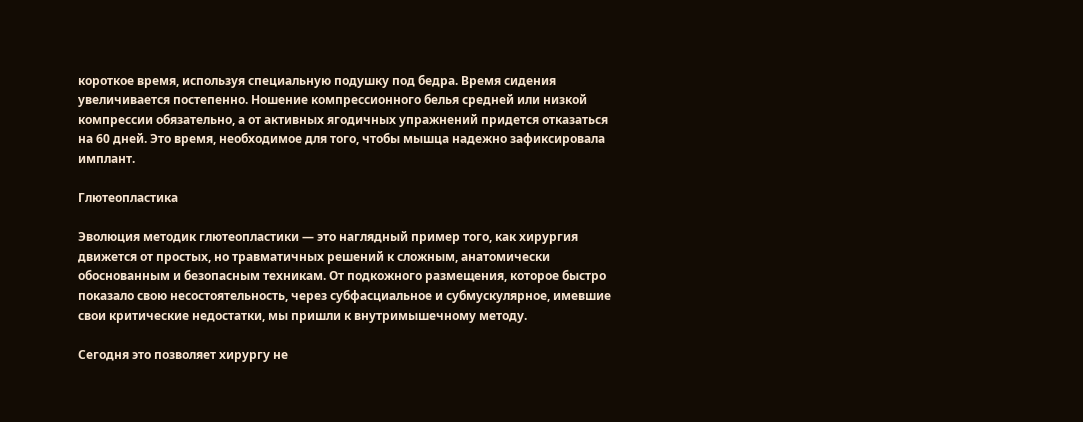короткое время, используя специальную подушку под бедра. Время сидения увеличивается постепенно. Ношение компрессионного белья средней или низкой компрессии обязательно, а от активных ягодичных упражнений придется отказаться на 60 дней. Это время, необходимое для того, чтобы мышца надежно зафиксировала имплант.

Глютеопластика

Эволюция методик глютеопластики — это наглядный пример того, как хирургия движется от простых, но травматичных решений к сложным, анатомически обоснованным и безопасным техникам. От подкожного размещения, которое быстро показало свою несостоятельность, через субфасциальное и субмускулярное, имевшие свои критические недостатки, мы пришли к внутримышечному методу.

Сегодня это позволяет хирургу не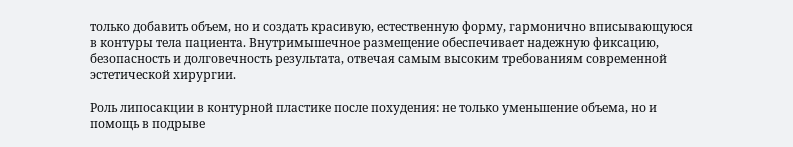только добавить объем, но и создать красивую, естественную форму, гармонично вписывающуюся в контуры тела пациента. Внутримышечное размещение обеспечивает надежную фиксацию, безопасность и долговечность результата, отвечая самым высоким требованиям современной эстетической хирургии.

Роль липосакции в контурной пластике после похудения: не только уменьшение объема, но и помощь в подрыве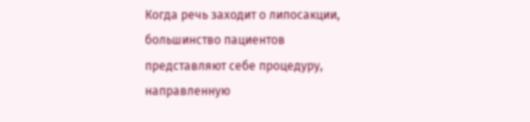Когда речь заходит о липосакции, большинство пациентов представляют себе процедуру, направленную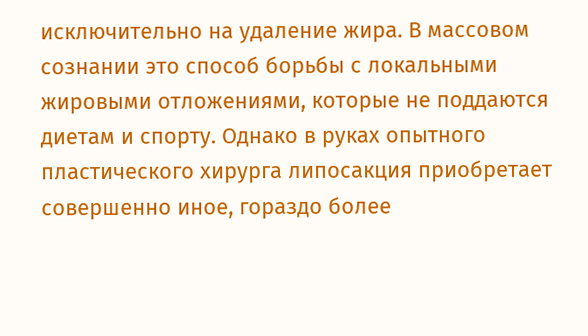исключительно на удаление жира. В массовом сознании это способ борьбы с локальными жировыми отложениями, которые не поддаются диетам и спорту. Однако в руках опытного пластического хирурга липосакция приобретает совершенно иное, гораздо более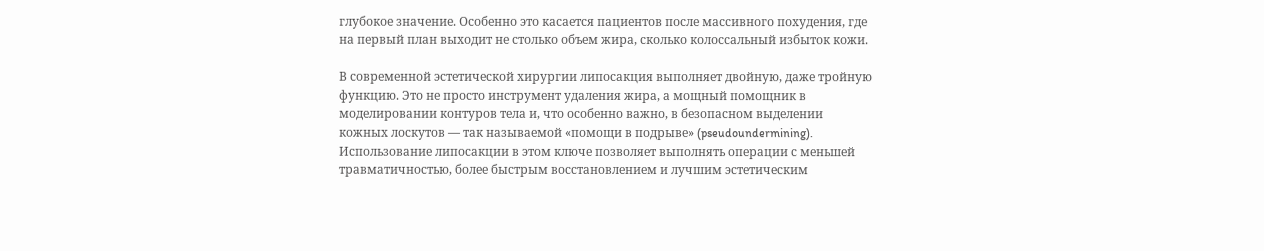глубокое значение. Особенно это касается пациентов после массивного похудения, где на первый план выходит не столько объем жира, сколько колоссальный избыток кожи.

В современной эстетической хирургии липосакция выполняет двойную, даже тройную функцию. Это не просто инструмент удаления жира, а мощный помощник в моделировании контуров тела и, что особенно важно, в безопасном выделении кожных лоскутов — так называемой «помощи в подрыве» (pseudoundermining). Использование липосакции в этом ключе позволяет выполнять операции с меньшей травматичностью, более быстрым восстановлением и лучшим эстетическим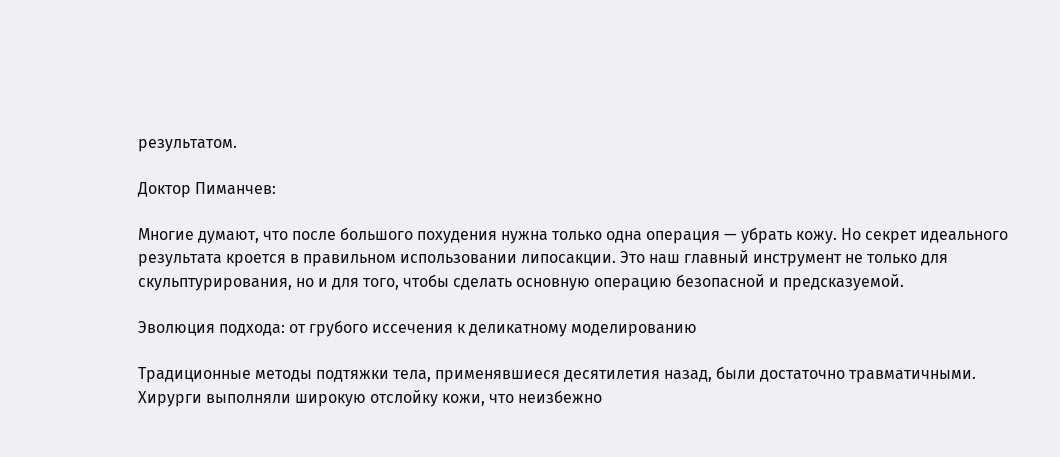результатом.

Доктор Пиманчев:

Многие думают, что после большого похудения нужна только одна операция — убрать кожу. Но секрет идеального результата кроется в правильном использовании липосакции. Это наш главный инструмент не только для скульптурирования, но и для того, чтобы сделать основную операцию безопасной и предсказуемой.

Эволюция подхода: от грубого иссечения к деликатному моделированию

Традиционные методы подтяжки тела, применявшиеся десятилетия назад, были достаточно травматичными. Хирурги выполняли широкую отслойку кожи, что неизбежно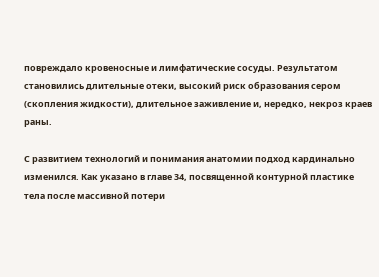повреждало кровеносные и лимфатические сосуды. Результатом становились длительные отеки, высокий риск образования сером (скопления жидкости), длительное заживление и, нередко, некроз краев раны.

С развитием технологий и понимания анатомии подход кардинально изменился. Как указано в главе 34, посвященной контурной пластике тела после массивной потери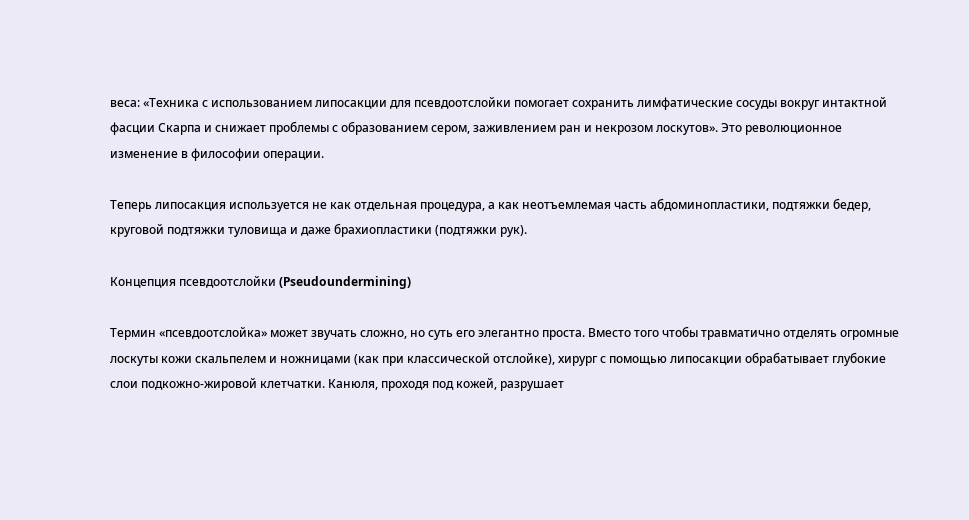веса: «Техника с использованием липосакции для псевдоотслойки помогает сохранить лимфатические сосуды вокруг интактной фасции Скарпа и снижает проблемы с образованием сером, заживлением ран и некрозом лоскутов». Это революционное изменение в философии операции.

Теперь липосакция используется не как отдельная процедура, а как неотъемлемая часть абдоминопластики, подтяжки бедер, круговой подтяжки туловища и даже брахиопластики (подтяжки рук).

Концепция псевдоотслойки (Pseudoundermining)

Термин «псевдоотслойка» может звучать сложно, но суть его элегантно проста. Вместо того чтобы травматично отделять огромные лоскуты кожи скальпелем и ножницами (как при классической отслойке), хирург с помощью липосакции обрабатывает глубокие слои подкожно-жировой клетчатки. Канюля, проходя под кожей, разрушает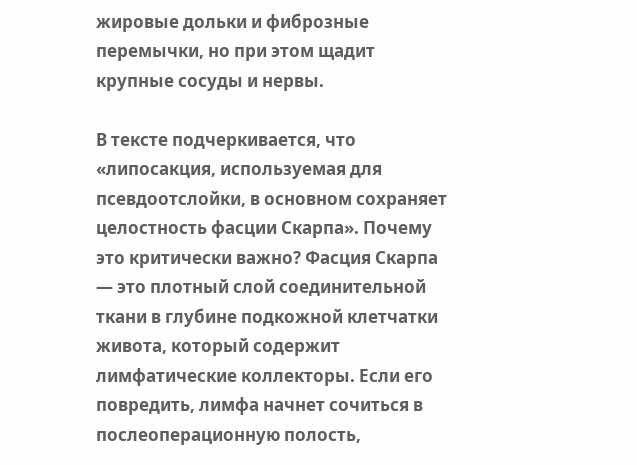жировые дольки и фиброзные перемычки, но при этом щадит крупные сосуды и нервы.

В тексте подчеркивается, что «липосакция, используемая для псевдоотслойки, в основном сохраняет целостность фасции Скарпа». Почему это критически важно? Фасция Скарпа — это плотный слой соединительной ткани в глубине подкожной клетчатки живота, который содержит лимфатические коллекторы. Если его повредить, лимфа начнет сочиться в послеоперационную полость,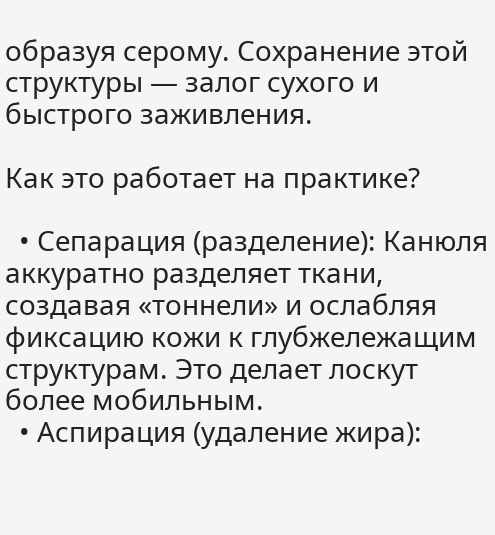образуя серому. Сохранение этой структуры — залог сухого и быстрого заживления.

Как это работает на практике?

  • Сепарация (разделение): Канюля аккуратно разделяет ткани, создавая «тоннели» и ослабляя фиксацию кожи к глубжележащим структурам. Это делает лоскут более мобильным.
  • Аспирация (удаление жира):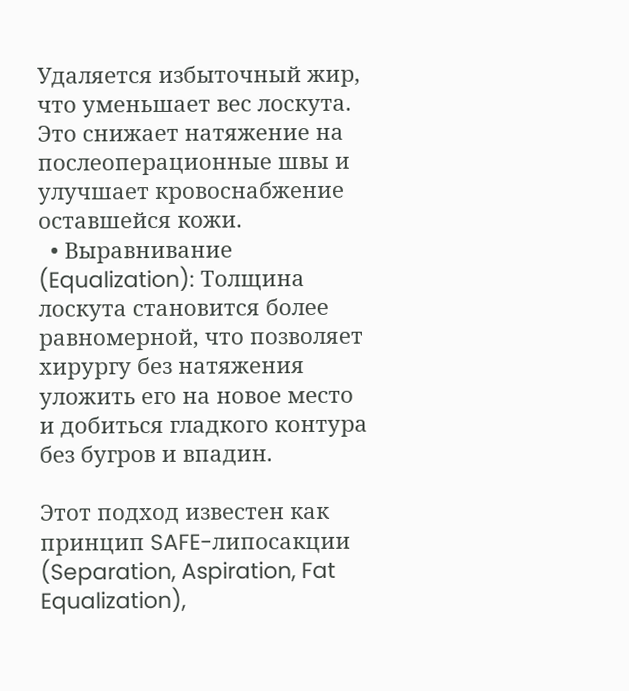Удаляется избыточный жир, что уменьшает вес лоскута. Это снижает натяжение на послеоперационные швы и улучшает кровоснабжение оставшейся кожи.
  • Выравнивание (Equalization): Толщина лоскута становится более равномерной, что позволяет хирургу без натяжения уложить его на новое место и добиться гладкого контура без бугров и впадин.

Этот подход известен как принцип SAFE-липосакции (Separation, Aspiration, Fat Equalization),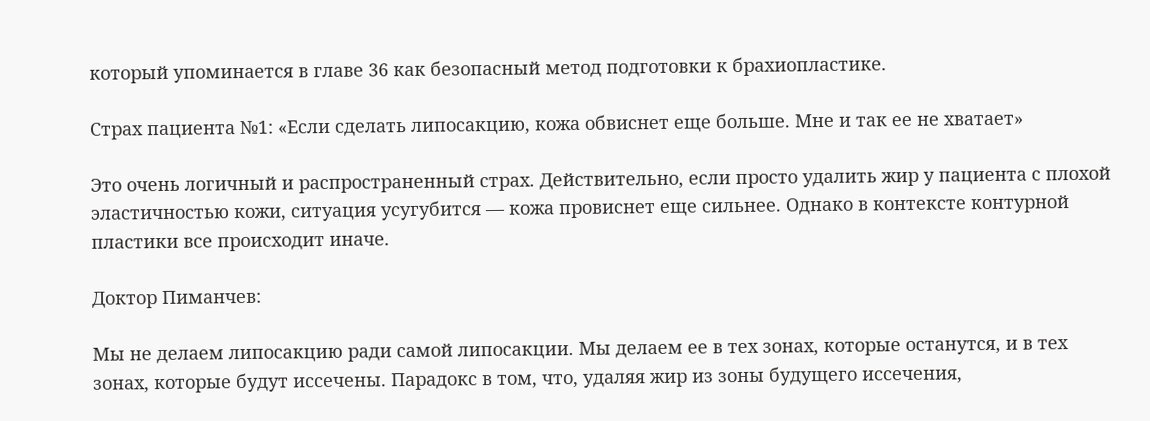который упоминается в главе 36 как безопасный метод подготовки к брахиопластике.

Страх пациента №1: «Если сделать липосакцию, кожа обвиснет еще больше. Мне и так ее не хватает»

Это очень логичный и распространенный страх. Действительно, если просто удалить жир у пациента с плохой эластичностью кожи, ситуация усугубится — кожа провиснет еще сильнее. Однако в контексте контурной пластики все происходит иначе.

Доктор Пиманчев:

Мы не делаем липосакцию ради самой липосакции. Мы делаем ее в тех зонах, которые останутся, и в тех зонах, которые будут иссечены. Парадокс в том, что, удаляя жир из зоны будущего иссечения,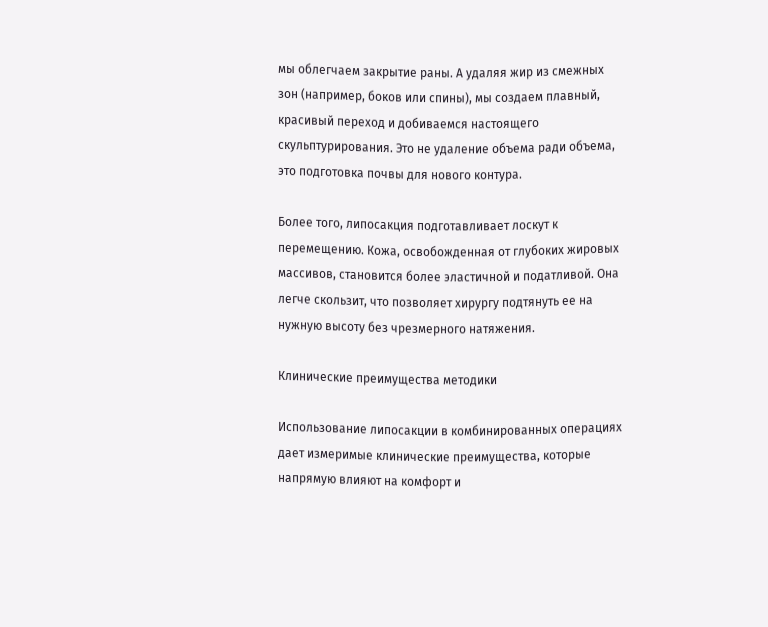мы облегчаем закрытие раны. А удаляя жир из смежных зон (например, боков или спины), мы создаем плавный, красивый переход и добиваемся настоящего скульптурирования. Это не удаление объема ради объема, это подготовка почвы для нового контура.

Более того, липосакция подготавливает лоскут к перемещению. Кожа, освобожденная от глубоких жировых массивов, становится более эластичной и податливой. Она легче скользит, что позволяет хирургу подтянуть ее на нужную высоту без чрезмерного натяжения.

Клинические преимущества методики

Использование липосакции в комбинированных операциях дает измеримые клинические преимущества, которые напрямую влияют на комфорт и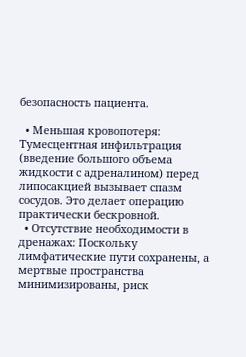безопасность пациента.

  • Меньшая кровопотеря: Тумесцентная инфильтрация (введение большого объема жидкости с адреналином) перед липосакцией вызывает спазм сосудов. Это делает операцию практически бескровной.
  • Отсутствие необходимости в дренажах: Поскольку лимфатические пути сохранены, а мертвые пространства минимизированы, риск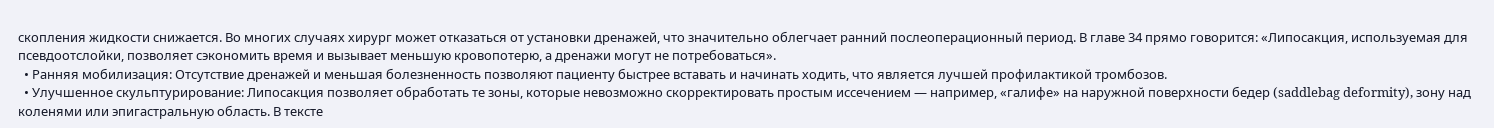скопления жидкости снижается. Во многих случаях хирург может отказаться от установки дренажей, что значительно облегчает ранний послеоперационный период. В главе 34 прямо говорится: «Липосакция, используемая для псевдоотслойки, позволяет сэкономить время и вызывает меньшую кровопотерю, а дренажи могут не потребоваться».
  • Ранняя мобилизация: Отсутствие дренажей и меньшая болезненность позволяют пациенту быстрее вставать и начинать ходить, что является лучшей профилактикой тромбозов.
  • Улучшенное скульптурирование: Липосакция позволяет обработать те зоны, которые невозможно скорректировать простым иссечением — например, «галифе» на наружной поверхности бедер (saddlebag deformity), зону над коленями или эпигастральную область. В тексте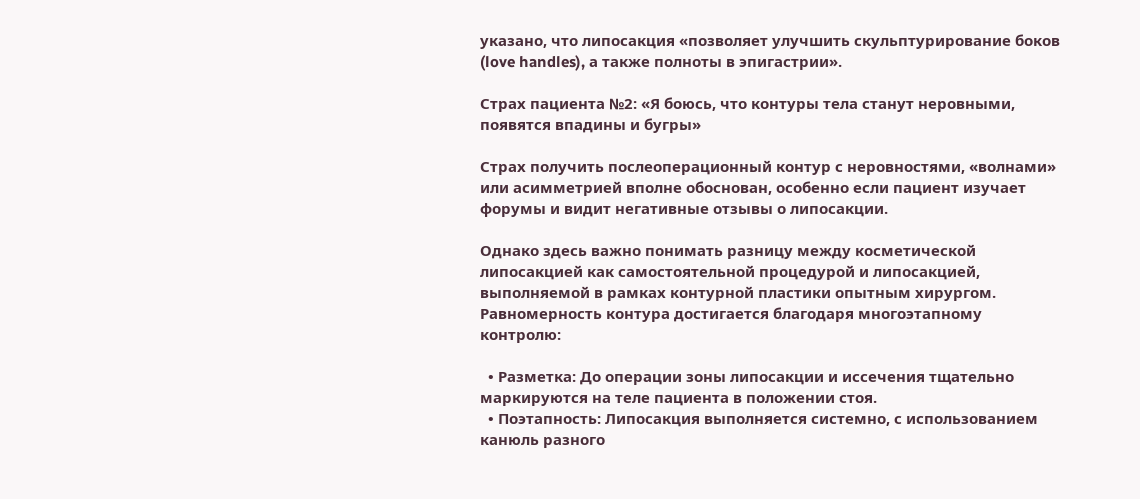указано, что липосакция «позволяет улучшить скульптурирование боков (love handles), а также полноты в эпигастрии».

Страх пациента №2: «Я боюсь, что контуры тела станут неровными, появятся впадины и бугры»

Страх получить послеоперационный контур с неровностями, «волнами» или асимметрией вполне обоснован, особенно если пациент изучает форумы и видит негативные отзывы о липосакции.

Однако здесь важно понимать разницу между косметической липосакцией как самостоятельной процедурой и липосакцией, выполняемой в рамках контурной пластики опытным хирургом. Равномерность контура достигается благодаря многоэтапному контролю:

  • Разметка: До операции зоны липосакции и иссечения тщательно маркируются на теле пациента в положении стоя.
  • Поэтапность: Липосакция выполняется системно, с использованием канюль разного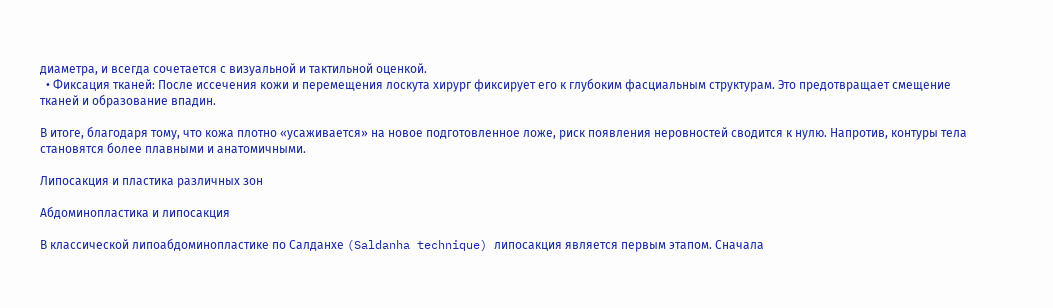диаметра, и всегда сочетается с визуальной и тактильной оценкой.
  • Фиксация тканей: После иссечения кожи и перемещения лоскута хирург фиксирует его к глубоким фасциальным структурам. Это предотвращает смещение тканей и образование впадин.

В итоге, благодаря тому, что кожа плотно «усаживается» на новое подготовленное ложе, риск появления неровностей сводится к нулю. Напротив, контуры тела становятся более плавными и анатомичными.

Липосакция и пластика различных зон

Абдоминопластика и липосакция

В классической липоабдоминопластике по Салданхе (Saldanha technique) липосакция является первым этапом. Сначала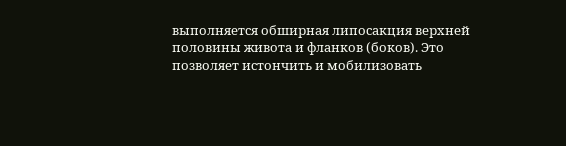выполняется обширная липосакция верхней половины живота и фланков (боков). Это позволяет истончить и мобилизовать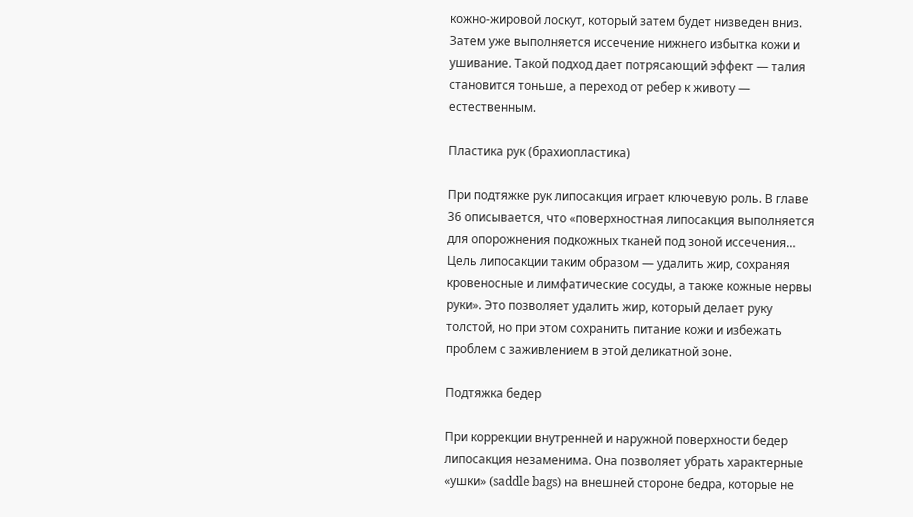кожно-жировой лоскут, который затем будет низведен вниз. Затем уже выполняется иссечение нижнего избытка кожи и ушивание. Такой подход дает потрясающий эффект — талия становится тоньше, а переход от ребер к животу — естественным.

Пластика рук (брахиопластика)

При подтяжке рук липосакция играет ключевую роль. В главе 36 описывается, что «поверхностная липосакция выполняется для опорожнения подкожных тканей под зоной иссечения… Цель липосакции таким образом — удалить жир, сохраняя кровеносные и лимфатические сосуды, а также кожные нервы руки». Это позволяет удалить жир, который делает руку толстой, но при этом сохранить питание кожи и избежать проблем с заживлением в этой деликатной зоне.

Подтяжка бедер

При коррекции внутренней и наружной поверхности бедер липосакция незаменима. Она позволяет убрать характерные «ушки» (saddle bags) на внешней стороне бедра, которые не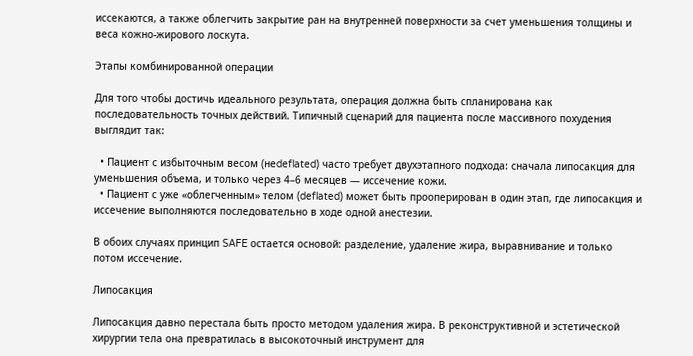иссекаются, а также облегчить закрытие ран на внутренней поверхности за счет уменьшения толщины и веса кожно-жирового лоскута.

Этапы комбинированной операции

Для того чтобы достичь идеального результата, операция должна быть спланирована как последовательность точных действий. Типичный сценарий для пациента после массивного похудения выглядит так:

  • Пациент с избыточным весом (неdeflated) часто требует двухэтапного подхода: сначала липосакция для уменьшения объема, и только через 4–6 месяцев — иссечение кожи.
  • Пациент с уже «облегченным» телом (deflated) может быть прооперирован в один этап, где липосакция и иссечение выполняются последовательно в ходе одной анестезии.

В обоих случаях принцип SAFE остается основой: разделение, удаление жира, выравнивание и только потом иссечение.

Липосакция

Липосакция давно перестала быть просто методом удаления жира. В реконструктивной и эстетической хирургии тела она превратилась в высокоточный инструмент для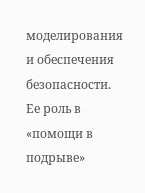моделирования и обеспечения безопасности. Ее роль в «помощи в подрыве»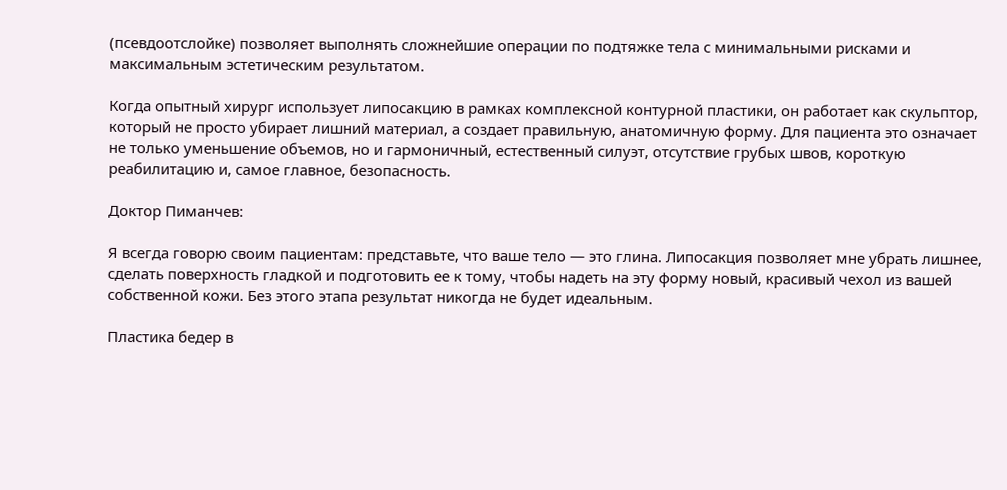(псевдоотслойке) позволяет выполнять сложнейшие операции по подтяжке тела с минимальными рисками и максимальным эстетическим результатом.

Когда опытный хирург использует липосакцию в рамках комплексной контурной пластики, он работает как скульптор, который не просто убирает лишний материал, а создает правильную, анатомичную форму. Для пациента это означает не только уменьшение объемов, но и гармоничный, естественный силуэт, отсутствие грубых швов, короткую реабилитацию и, самое главное, безопасность.

Доктор Пиманчев:

Я всегда говорю своим пациентам: представьте, что ваше тело — это глина. Липосакция позволяет мне убрать лишнее, сделать поверхность гладкой и подготовить ее к тому, чтобы надеть на эту форму новый, красивый чехол из вашей собственной кожи. Без этого этапа результат никогда не будет идеальным.

Пластика бедер в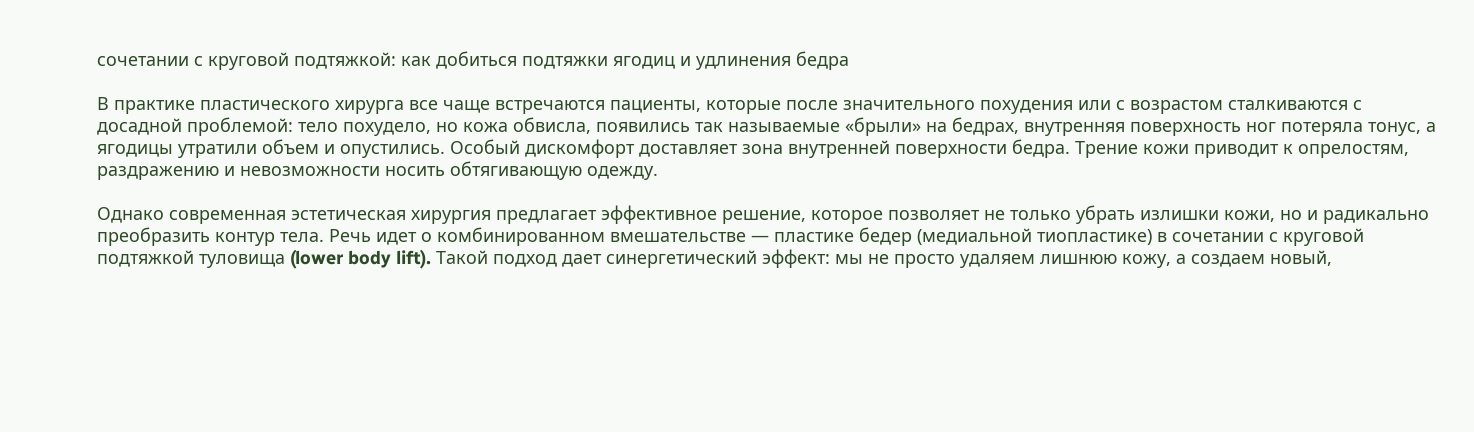сочетании с круговой подтяжкой: как добиться подтяжки ягодиц и удлинения бедра

В практике пластического хирурга все чаще встречаются пациенты, которые после значительного похудения или с возрастом сталкиваются с досадной проблемой: тело похудело, но кожа обвисла, появились так называемые «брыли» на бедрах, внутренняя поверхность ног потеряла тонус, а ягодицы утратили объем и опустились. Особый дискомфорт доставляет зона внутренней поверхности бедра. Трение кожи приводит к опрелостям, раздражению и невозможности носить обтягивающую одежду.

Однако современная эстетическая хирургия предлагает эффективное решение, которое позволяет не только убрать излишки кожи, но и радикально преобразить контур тела. Речь идет о комбинированном вмешательстве — пластике бедер (медиальной тиопластике) в сочетании с круговой подтяжкой туловища (lower body lift). Такой подход дает синергетический эффект: мы не просто удаляем лишнюю кожу, а создаем новый,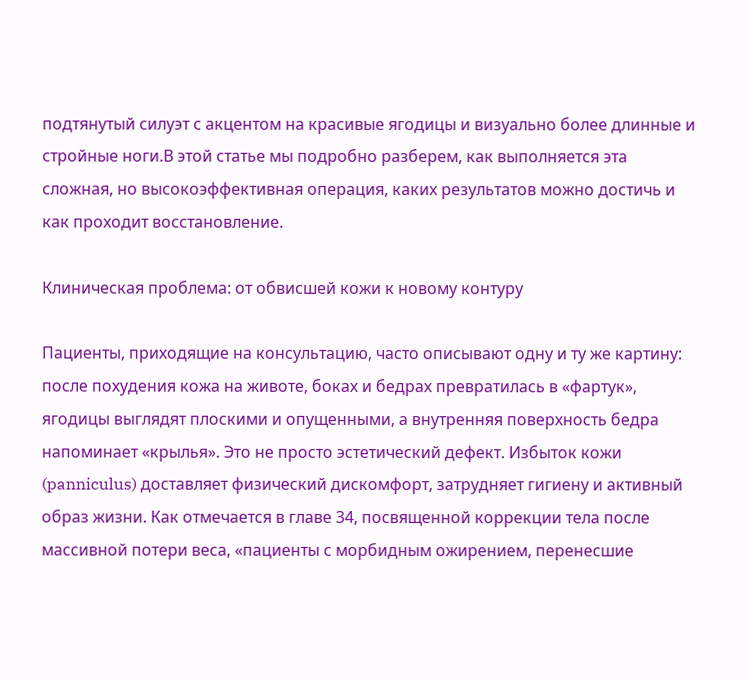подтянутый силуэт с акцентом на красивые ягодицы и визуально более длинные и стройные ноги.В этой статье мы подробно разберем, как выполняется эта сложная, но высокоэффективная операция, каких результатов можно достичь и как проходит восстановление.

Клиническая проблема: от обвисшей кожи к новому контуру

Пациенты, приходящие на консультацию, часто описывают одну и ту же картину: после похудения кожа на животе, боках и бедрах превратилась в «фартук», ягодицы выглядят плоскими и опущенными, а внутренняя поверхность бедра напоминает «крылья». Это не просто эстетический дефект. Избыток кожи (panniculus) доставляет физический дискомфорт, затрудняет гигиену и активный образ жизни. Как отмечается в главе 34, посвященной коррекции тела после массивной потери веса, «пациенты с морбидным ожирением, перенесшие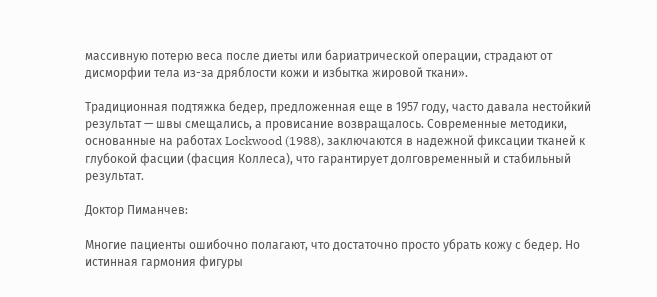массивную потерю веса после диеты или бариатрической операции, страдают от дисморфии тела из-за дряблости кожи и избытка жировой ткани».

Традиционная подтяжка бедер, предложенная еще в 1957 году, часто давала нестойкий результат — швы смещались, а провисание возвращалось. Современные методики, основанные на работах Lockwood (1988), заключаются в надежной фиксации тканей к глубокой фасции (фасция Коллеса), что гарантирует долговременный и стабильный результат.

Доктор Пиманчев:

Многие пациенты ошибочно полагают, что достаточно просто убрать кожу с бедер. Но истинная гармония фигуры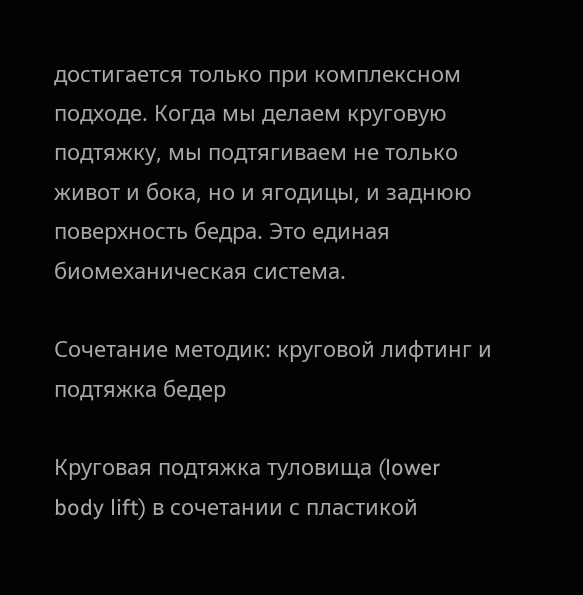достигается только при комплексном подходе. Когда мы делаем круговую подтяжку, мы подтягиваем не только живот и бока, но и ягодицы, и заднюю поверхность бедра. Это единая биомеханическая система.

Сочетание методик: круговой лифтинг и подтяжка бедер

Круговая подтяжка туловища (lower body lift) в сочетании с пластикой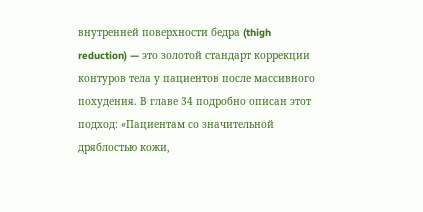внутренней поверхности бедра (thigh reduction) — это золотой стандарт коррекции контуров тела у пациентов после массивного похудения. В главе 34 подробно описан этот подход: «Пациентам со значительной дряблостью кожи,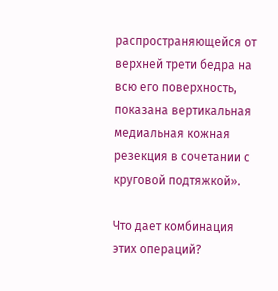распространяющейся от верхней трети бедра на всю его поверхность, показана вертикальная медиальная кожная резекция в сочетании с круговой подтяжкой».

Что дает комбинация этих операций?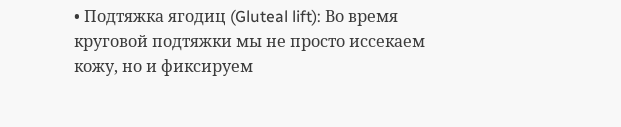• Подтяжка ягодиц (Gluteal lift): Во время круговой подтяжки мы не просто иссекаем кожу, но и фиксируем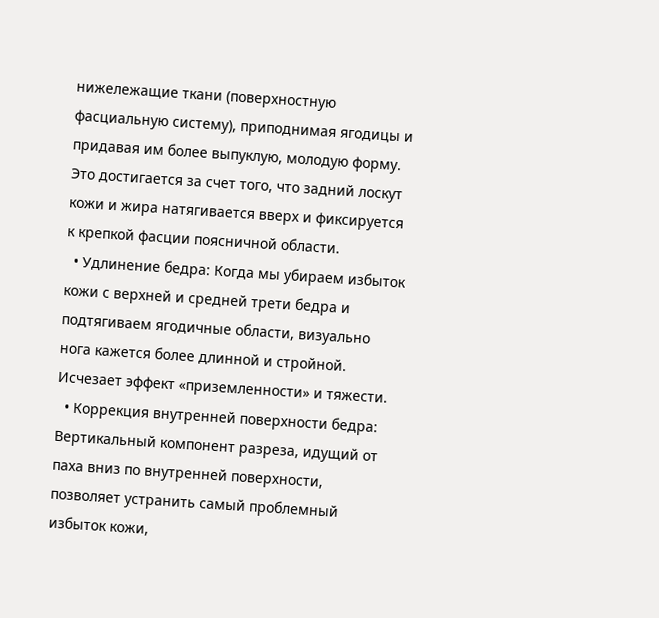нижележащие ткани (поверхностную фасциальную систему), приподнимая ягодицы и придавая им более выпуклую, молодую форму. Это достигается за счет того, что задний лоскут кожи и жира натягивается вверх и фиксируется к крепкой фасции поясничной области.
  • Удлинение бедра: Когда мы убираем избыток кожи с верхней и средней трети бедра и подтягиваем ягодичные области, визуально нога кажется более длинной и стройной. Исчезает эффект «приземленности» и тяжести.
  • Коррекция внутренней поверхности бедра: Вертикальный компонент разреза, идущий от паха вниз по внутренней поверхности, позволяет устранить самый проблемный избыток кожи,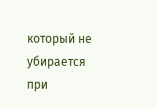который не убирается при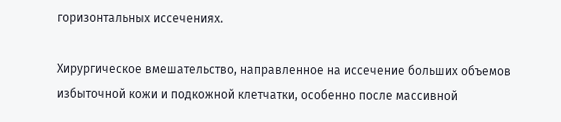горизонтальных иссечениях.

Хирургическое вмешательство, направленное на иссечение больших объемов избыточной кожи и подкожной клетчатки, особенно после массивной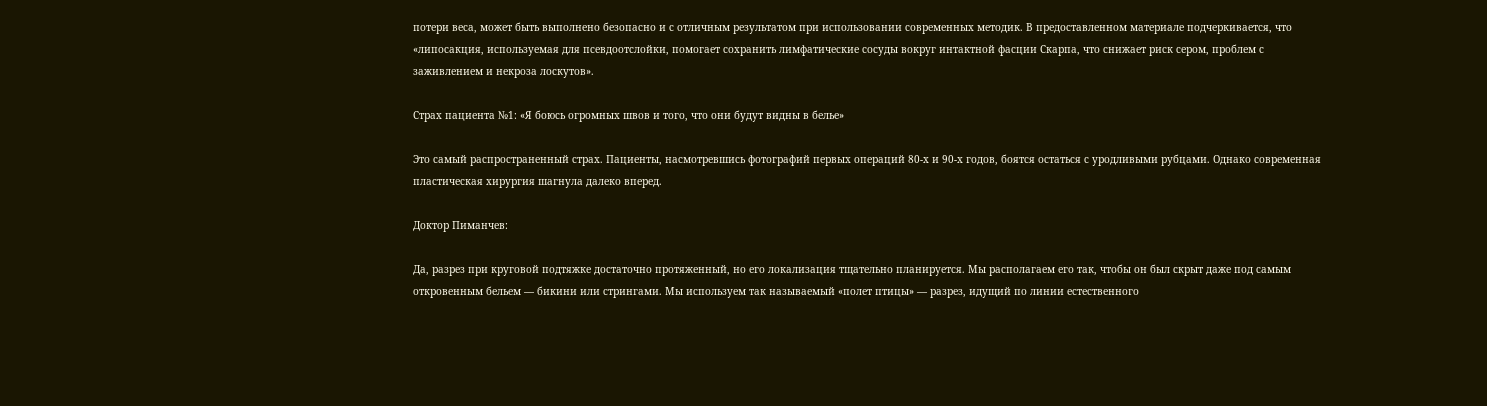потери веса, может быть выполнено безопасно и с отличным результатом при использовании современных методик. В предоставленном материале подчеркивается, что «липосакция, используемая для псевдоотслойки, помогает сохранить лимфатические сосуды вокруг интактной фасции Скарпа, что снижает риск сером, проблем с заживлением и некроза лоскутов».

Страх пациента №1: «Я боюсь огромных швов и того, что они будут видны в белье»

Это самый распространенный страх. Пациенты, насмотревшись фотографий первых операций 80-х и 90-х годов, боятся остаться с уродливыми рубцами. Однако современная пластическая хирургия шагнула далеко вперед.

Доктор Пиманчев:

Да, разрез при круговой подтяжке достаточно протяженный, но его локализация тщательно планируется. Мы располагаем его так, чтобы он был скрыт даже под самым откровенным бельем — бикини или стрингами. Мы используем так называемый «полет птицы» — разрез, идущий по линии естественного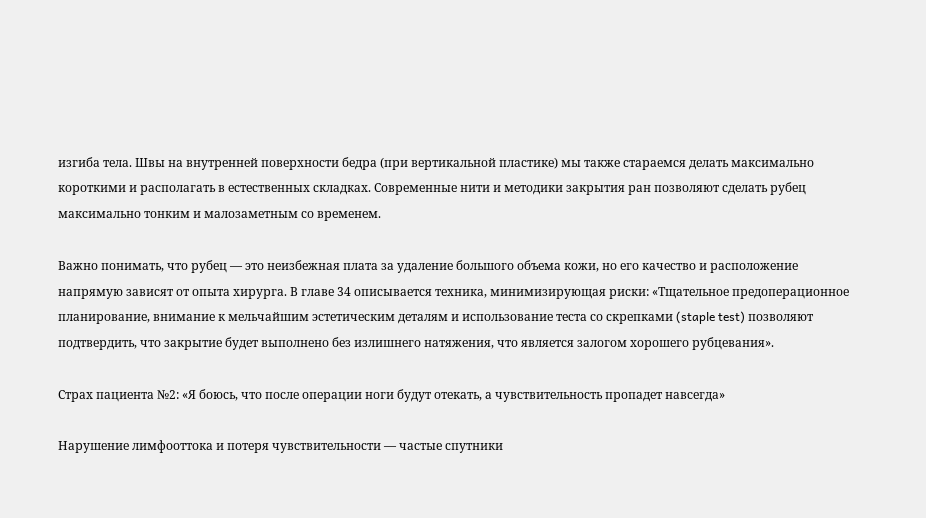изгиба тела. Швы на внутренней поверхности бедра (при вертикальной пластике) мы также стараемся делать максимально короткими и располагать в естественных складках. Современные нити и методики закрытия ран позволяют сделать рубец максимально тонким и малозаметным со временем.

Важно понимать, что рубец — это неизбежная плата за удаление большого объема кожи, но его качество и расположение напрямую зависят от опыта хирурга. В главе 34 описывается техника, минимизирующая риски: «Тщательное предоперационное планирование, внимание к мельчайшим эстетическим деталям и использование теста со скрепками (staple test) позволяют подтвердить, что закрытие будет выполнено без излишнего натяжения, что является залогом хорошего рубцевания».

Страх пациента №2: «Я боюсь, что после операции ноги будут отекать, а чувствительность пропадет навсегда»

Нарушение лимфооттока и потеря чувствительности — частые спутники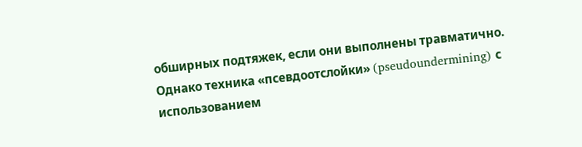обширных подтяжек, если они выполнены травматично. Однако техника «псевдоотслойки» (pseudoundermining) с использованием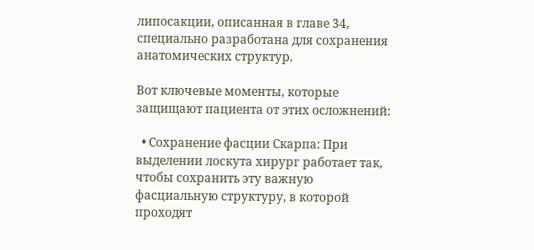липосакции, описанная в главе 34, специально разработана для сохранения анатомических структур.

Вот ключевые моменты, которые защищают пациента от этих осложнений:

  • Сохранение фасции Скарпа: При выделении лоскута хирург работает так, чтобы сохранить эту важную фасциальную структуру, в которой проходят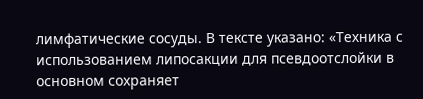лимфатические сосуды. В тексте указано: «Техника с использованием липосакции для псевдоотслойки в основном сохраняет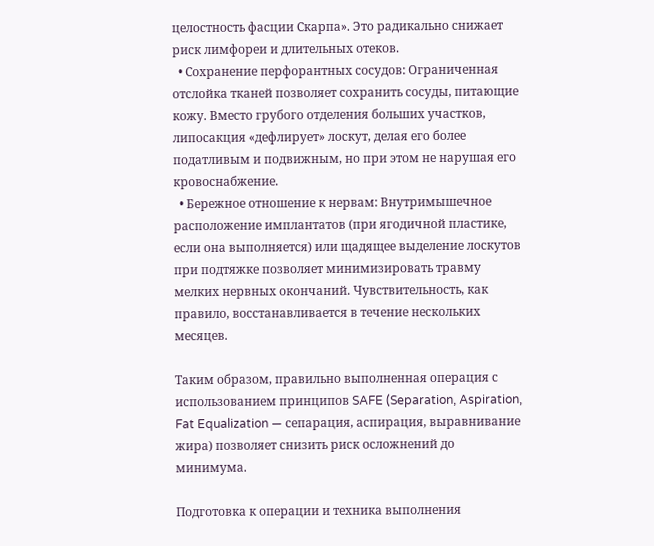целостность фасции Скарпа». Это радикально снижает риск лимфореи и длительных отеков.
  • Сохранение перфорантных сосудов: Ограниченная отслойка тканей позволяет сохранить сосуды, питающие кожу. Вместо грубого отделения больших участков, липосакция «дефлирует» лоскут, делая его более податливым и подвижным, но при этом не нарушая его кровоснабжение.
  • Бережное отношение к нервам: Внутримышечное расположение имплантатов (при ягодичной пластике, если она выполняется) или щадящее выделение лоскутов при подтяжке позволяет минимизировать травму мелких нервных окончаний. Чувствительность, как правило, восстанавливается в течение нескольких месяцев.

Таким образом, правильно выполненная операция с использованием принципов SAFE (Separation, Aspiration, Fat Equalization — сепарация, аспирация, выравнивание жира) позволяет снизить риск осложнений до минимума.

Подготовка к операции и техника выполнения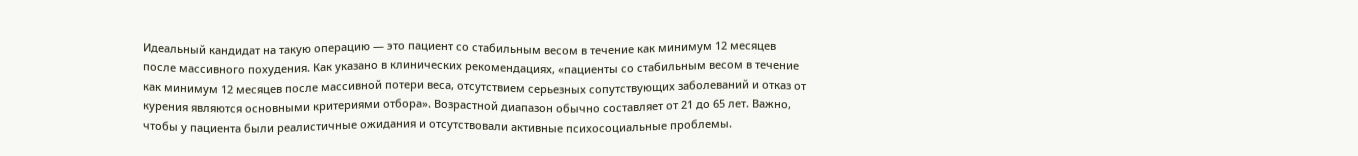Идеальный кандидат на такую операцию — это пациент со стабильным весом в течение как минимум 12 месяцев после массивного похудения. Как указано в клинических рекомендациях, «пациенты со стабильным весом в течение как минимум 12 месяцев после массивной потери веса, отсутствием серьезных сопутствующих заболеваний и отказ от курения являются основными критериями отбора». Возрастной диапазон обычно составляет от 21 до 65 лет. Важно, чтобы у пациента были реалистичные ожидания и отсутствовали активные психосоциальные проблемы.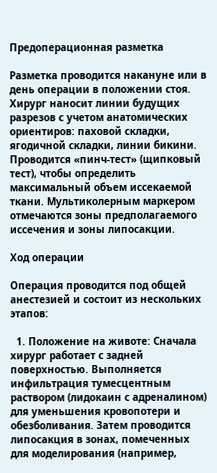Предоперационная разметка

Разметка проводится накануне или в день операции в положении стоя. Хирург наносит линии будущих разрезов с учетом анатомических ориентиров: паховой складки, ягодичной складки, линии бикини. Проводится «пинч-тест» (щипковый тест), чтобы определить максимальный объем иссекаемой ткани. Мультиколерным маркером отмечаются зоны предполагаемого иссечения и зоны липосакции.

Ход операции

Операция проводится под общей анестезией и состоит из нескольких этапов:

  1. Положение на животе: Сначала хирург работает с задней поверхностью. Выполняется инфильтрация тумесцентным раствором (лидокаин с адреналином) для уменьшения кровопотери и обезболивания. Затем проводится липосакция в зонах, помеченных для моделирования (например,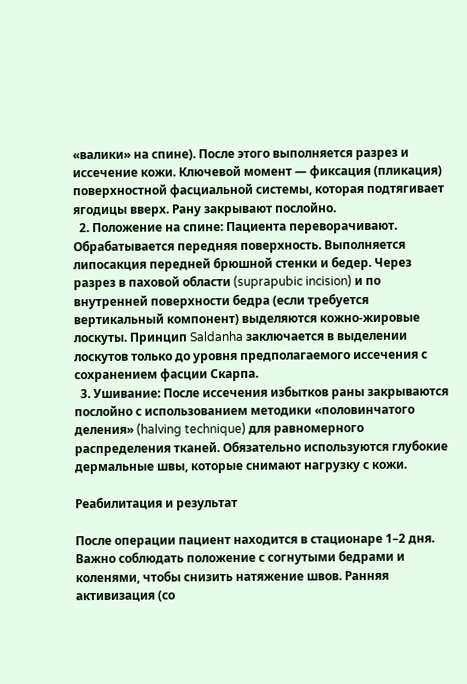«валики» на спине). После этого выполняется разрез и иссечение кожи. Ключевой момент — фиксация (пликация) поверхностной фасциальной системы, которая подтягивает ягодицы вверх. Рану закрывают послойно.
  2. Положение на спине: Пациента переворачивают. Обрабатывается передняя поверхность. Выполняется липосакция передней брюшной стенки и бедер. Через разрез в паховой области (suprapubic incision) и по внутренней поверхности бедра (если требуется вертикальный компонент) выделяются кожно-жировые лоскуты. Принцип Saldanha заключается в выделении лоскутов только до уровня предполагаемого иссечения с сохранением фасции Скарпа.
  3. Ушивание: После иссечения избытков раны закрываются послойно с использованием методики «половинчатого деления» (halving technique) для равномерного распределения тканей. Обязательно используются глубокие дермальные швы, которые снимают нагрузку с кожи.

Реабилитация и результат

После операции пациент находится в стационаре 1–2 дня. Важно соблюдать положение с согнутыми бедрами и коленями, чтобы снизить натяжение швов. Ранняя активизация (со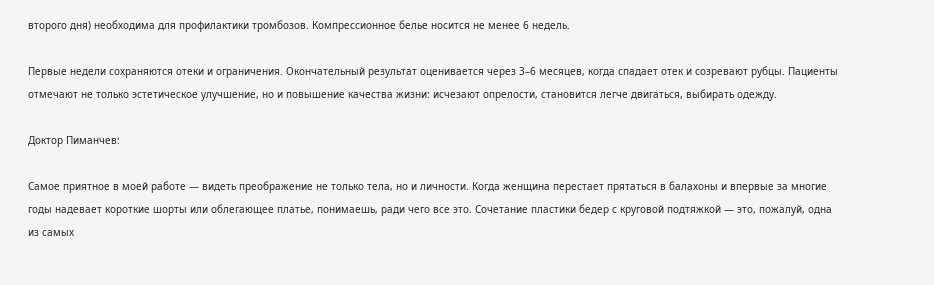второго дня) необходима для профилактики тромбозов. Компрессионное белье носится не менее 6 недель.

Первые недели сохраняются отеки и ограничения. Окончательный результат оценивается через 3–6 месяцев, когда спадает отек и созревают рубцы. Пациенты отмечают не только эстетическое улучшение, но и повышение качества жизни: исчезают опрелости, становится легче двигаться, выбирать одежду.

Доктор Пиманчев:

Самое приятное в моей работе — видеть преображение не только тела, но и личности. Когда женщина перестает прятаться в балахоны и впервые за многие годы надевает короткие шорты или облегающее платье, понимаешь, ради чего все это. Сочетание пластики бедер с круговой подтяжкой — это, пожалуй, одна из самых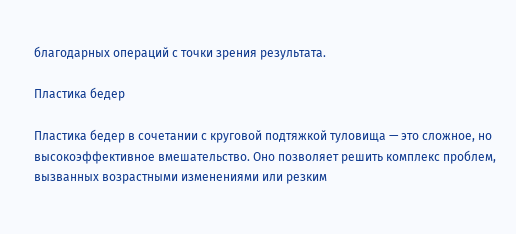благодарных операций с точки зрения результата.

Пластика бедер

Пластика бедер в сочетании с круговой подтяжкой туловища — это сложное, но высокоэффективное вмешательство. Оно позволяет решить комплекс проблем, вызванных возрастными изменениями или резким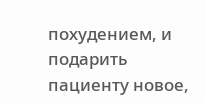похудением, и подарить пациенту новое,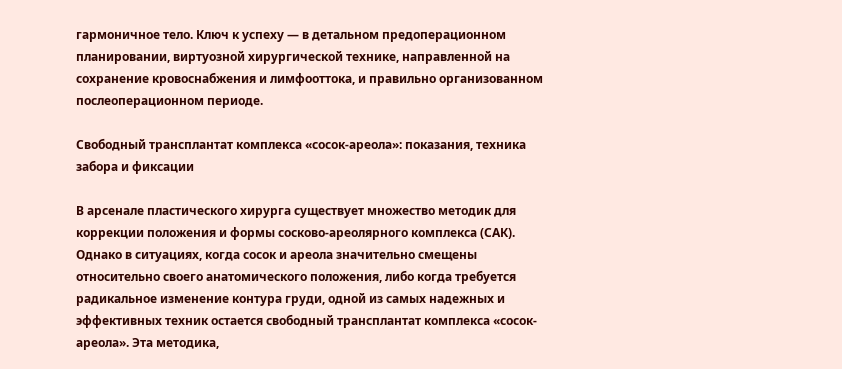гармоничное тело. Ключ к успеху — в детальном предоперационном планировании, виртуозной хирургической технике, направленной на сохранение кровоснабжения и лимфооттока, и правильно организованном послеоперационном периоде.

Свободный трансплантат комплекса «сосок-ареола»: показания, техника забора и фиксации

В арсенале пластического хирурга существует множество методик для коррекции положения и формы сосково-ареолярного комплекса (САК). Однако в ситуациях, когда сосок и ареола значительно смещены относительно своего анатомического положения, либо когда требуется радикальное изменение контура груди, одной из самых надежных и эффективных техник остается свободный трансплантат комплекса «сосок-ареола». Эта методика,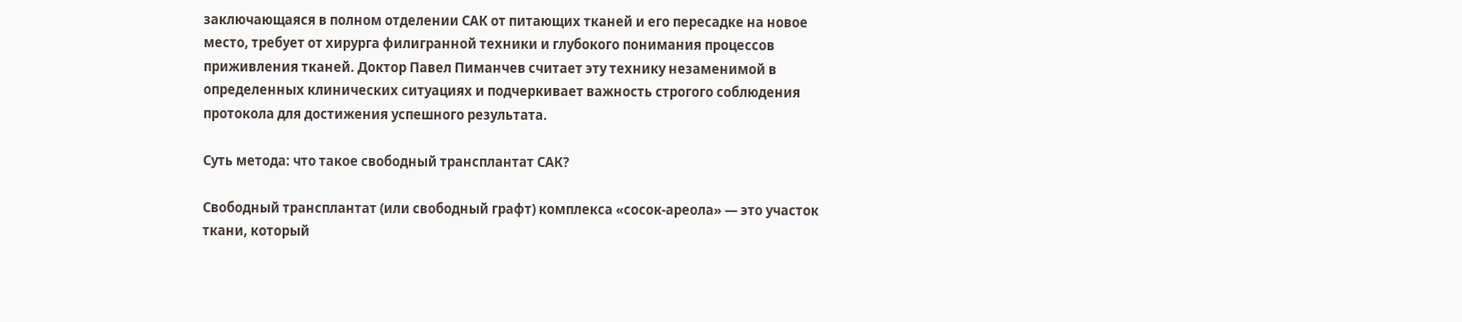заключающаяся в полном отделении САК от питающих тканей и его пересадке на новое место, требует от хирурга филигранной техники и глубокого понимания процессов приживления тканей. Доктор Павел Пиманчев считает эту технику незаменимой в определенных клинических ситуациях и подчеркивает важность строгого соблюдения протокола для достижения успешного результата.

Суть метода: что такое свободный трансплантат САК?

Свободный трансплантат (или свободный графт) комплекса «сосок-ареола» — это участок ткани, который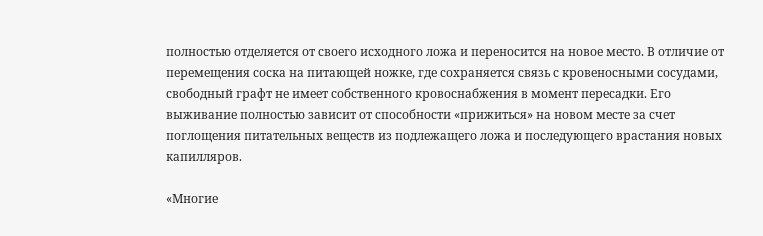полностью отделяется от своего исходного ложа и переносится на новое место. В отличие от перемещения соска на питающей ножке, где сохраняется связь с кровеносными сосудами, свободный графт не имеет собственного кровоснабжения в момент пересадки. Его выживание полностью зависит от способности «прижиться» на новом месте за счет поглощения питательных веществ из подлежащего ложа и последующего врастания новых капилляров.

«Многие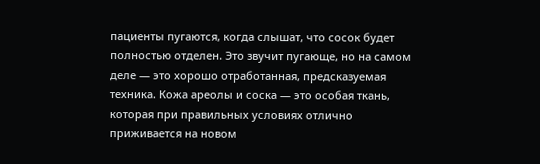пациенты пугаются, когда слышат, что сосок будет полностью отделен. Это звучит пугающе, но на самом деле — это хорошо отработанная, предсказуемая техника. Кожа ареолы и соска — это особая ткань, которая при правильных условиях отлично приживается на новом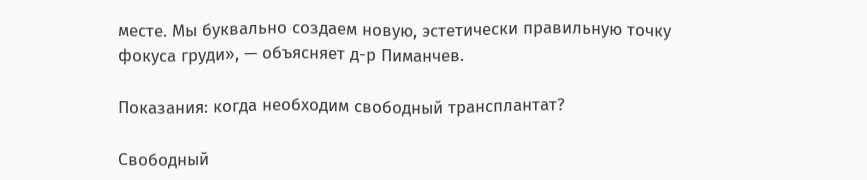месте. Мы буквально создаем новую, эстетически правильную точку фокуса груди», — объясняет д-р Пиманчев.

Показания: когда необходим свободный трансплантат?

Свободный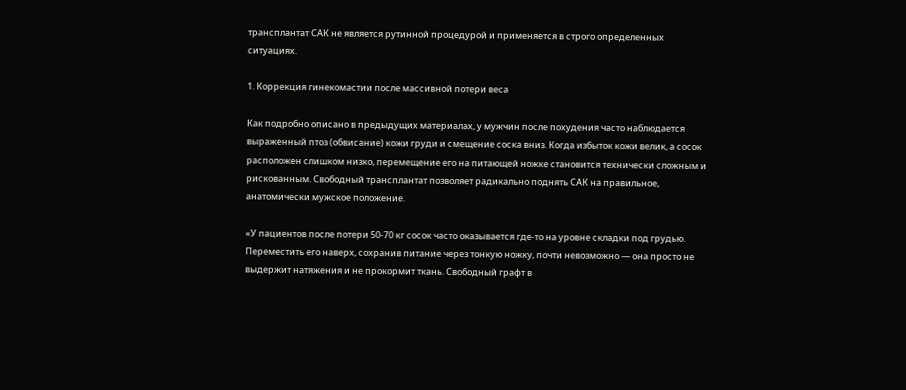трансплантат САК не является рутинной процедурой и применяется в строго определенных ситуациях.

1. Коррекция гинекомастии после массивной потери веса

Как подробно описано в предыдущих материалах, у мужчин после похудения часто наблюдается выраженный птоз (обвисание) кожи груди и смещение соска вниз. Когда избыток кожи велик, а сосок расположен слишком низко, перемещение его на питающей ножке становится технически сложным и рискованным. Свободный трансплантат позволяет радикально поднять САК на правильное, анатомически мужское положение.

«У пациентов после потери 50-70 кг сосок часто оказывается где-то на уровне складки под грудью. Переместить его наверх, сохранив питание через тонкую ножку, почти невозможно — она просто не выдержит натяжения и не прокормит ткань. Свободный графт в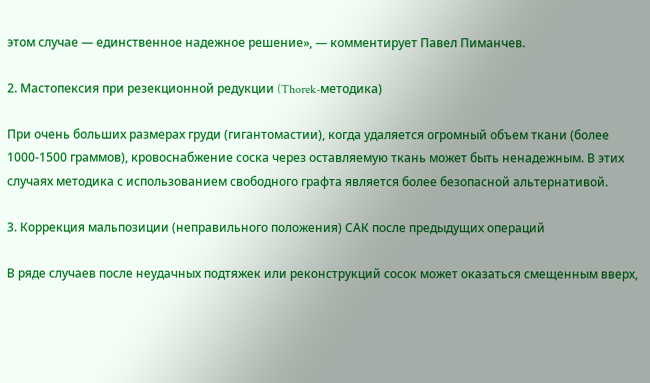этом случае — единственное надежное решение», — комментирует Павел Пиманчев.

2. Мастопексия при резекционной редукции (Thorek-методика)

При очень больших размерах груди (гигантомастии), когда удаляется огромный объем ткани (более 1000-1500 граммов), кровоснабжение соска через оставляемую ткань может быть ненадежным. В этих случаях методика с использованием свободного графта является более безопасной альтернативой.

3. Коррекция мальпозиции (неправильного положения) САК после предыдущих операций

В ряде случаев после неудачных подтяжек или реконструкций сосок может оказаться смещенным вверх,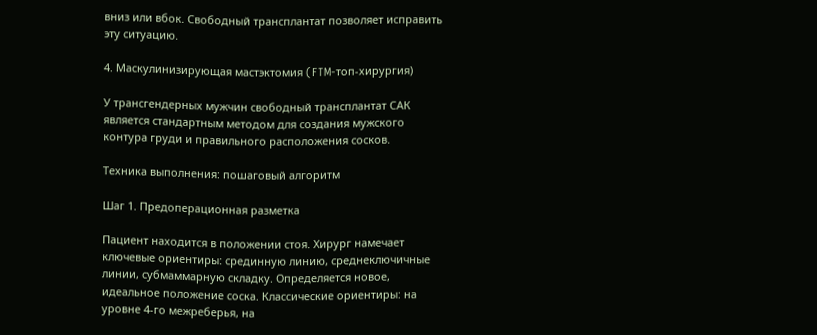вниз или вбок. Свободный трансплантат позволяет исправить эту ситуацию.

4. Маскулинизирующая мастэктомия (FTM-топ-хирургия)

У трансгендерных мужчин свободный трансплантат САК является стандартным методом для создания мужского контура груди и правильного расположения сосков.

Техника выполнения: пошаговый алгоритм

Шаг 1. Предоперационная разметка

Пациент находится в положении стоя. Хирург намечает ключевые ориентиры: срединную линию, среднеключичные линии, субмаммарную складку. Определяется новое, идеальное положение соска. Классические ориентиры: на уровне 4-го межреберья, на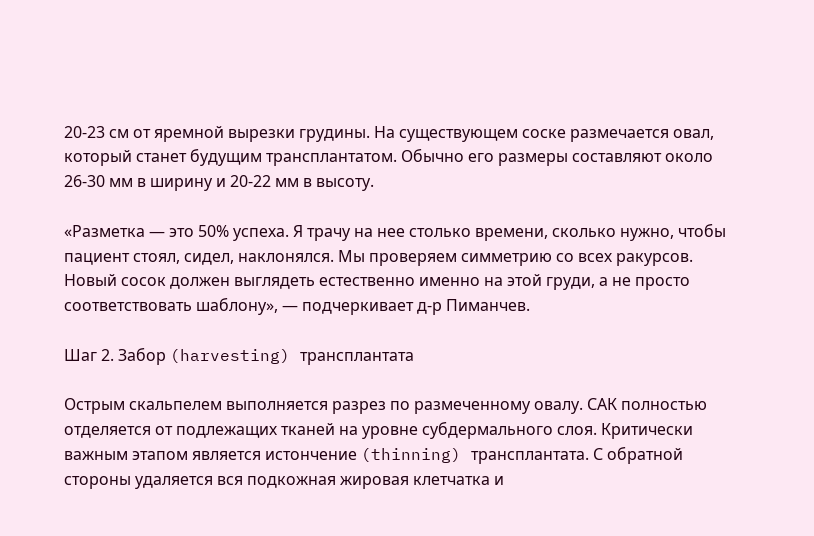20-23 см от яремной вырезки грудины. На существующем соске размечается овал, который станет будущим трансплантатом. Обычно его размеры составляют около 26-30 мм в ширину и 20-22 мм в высоту.

«Разметка — это 50% успеха. Я трачу на нее столько времени, сколько нужно, чтобы пациент стоял, сидел, наклонялся. Мы проверяем симметрию со всех ракурсов. Новый сосок должен выглядеть естественно именно на этой груди, а не просто соответствовать шаблону», — подчеркивает д-р Пиманчев.

Шаг 2. Забор (harvesting) трансплантата

Острым скальпелем выполняется разрез по размеченному овалу. САК полностью отделяется от подлежащих тканей на уровне субдермального слоя. Критически важным этапом является истончение (thinning) трансплантата. С обратной стороны удаляется вся подкожная жировая клетчатка и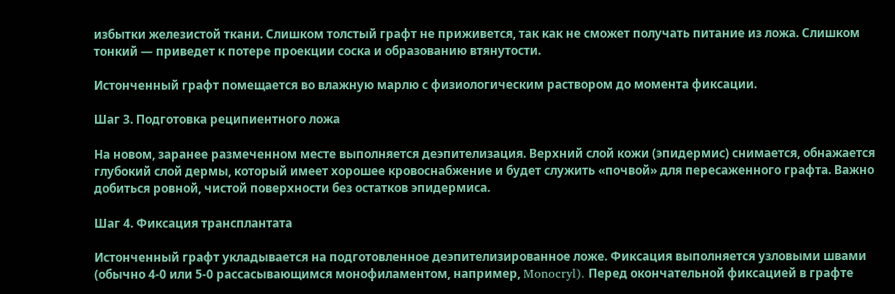избытки железистой ткани. Слишком толстый графт не приживется, так как не сможет получать питание из ложа. Слишком тонкий — приведет к потере проекции соска и образованию втянутости.

Истонченный графт помещается во влажную марлю с физиологическим раствором до момента фиксации.

Шаг 3. Подготовка реципиентного ложа

На новом, заранее размеченном месте выполняется деэпителизация. Верхний слой кожи (эпидермис) снимается, обнажается глубокий слой дермы, который имеет хорошее кровоснабжение и будет служить «почвой» для пересаженного графта. Важно добиться ровной, чистой поверхности без остатков эпидермиса.

Шаг 4. Фиксация трансплантата

Истонченный графт укладывается на подготовленное деэпителизированное ложе. Фиксация выполняется узловыми швами (обычно 4-0 или 5-0 рассасывающимся монофиламентом, например, Monocryl). Перед окончательной фиксацией в графте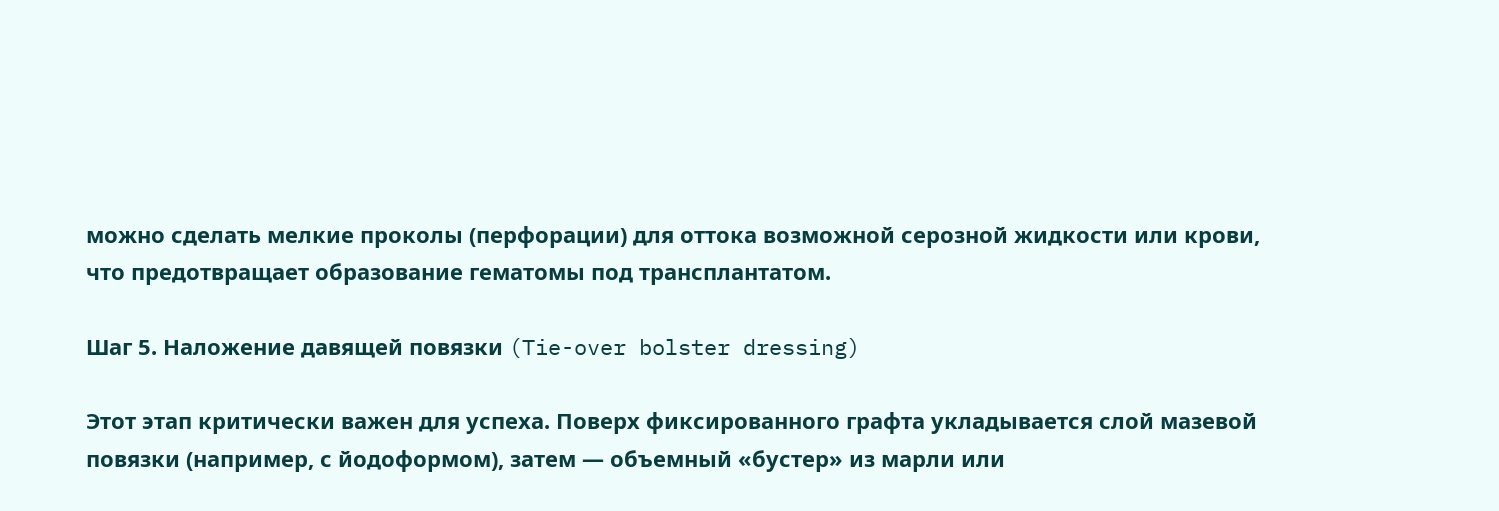можно сделать мелкие проколы (перфорации) для оттока возможной серозной жидкости или крови, что предотвращает образование гематомы под трансплантатом.

Шаг 5. Наложение давящей повязки (Tie-over bolster dressing)

Этот этап критически важен для успеха. Поверх фиксированного графта укладывается слой мазевой повязки (например, с йодоформом), затем — объемный «бустер» из марли или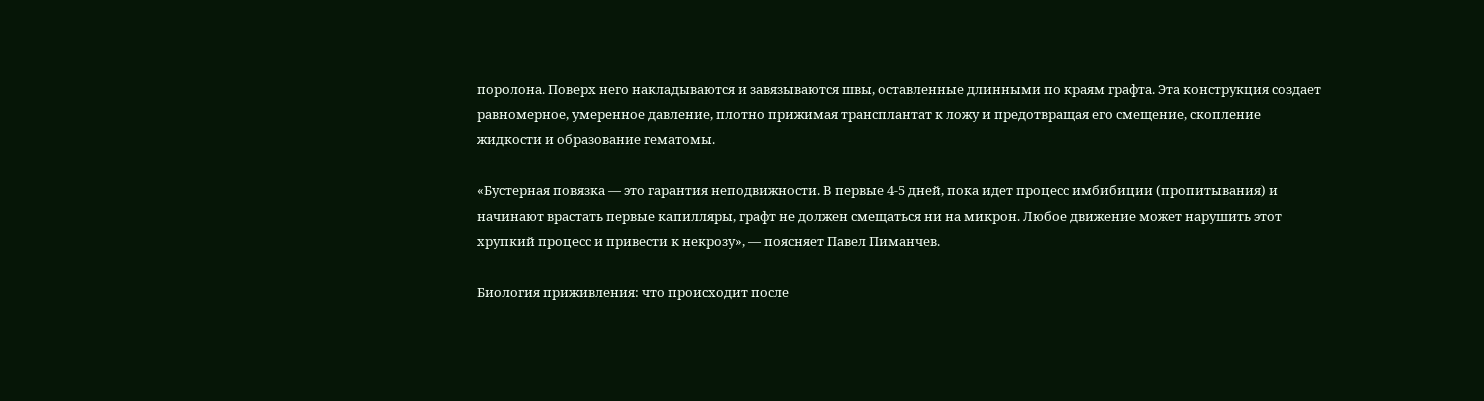поролона. Поверх него накладываются и завязываются швы, оставленные длинными по краям графта. Эта конструкция создает равномерное, умеренное давление, плотно прижимая трансплантат к ложу и предотвращая его смещение, скопление жидкости и образование гематомы.

«Бустерная повязка — это гарантия неподвижности. В первые 4-5 дней, пока идет процесс имбибиции (пропитывания) и начинают врастать первые капилляры, графт не должен смещаться ни на микрон. Любое движение может нарушить этот хрупкий процесс и привести к некрозу», — поясняет Павел Пиманчев.

Биология приживления: что происходит после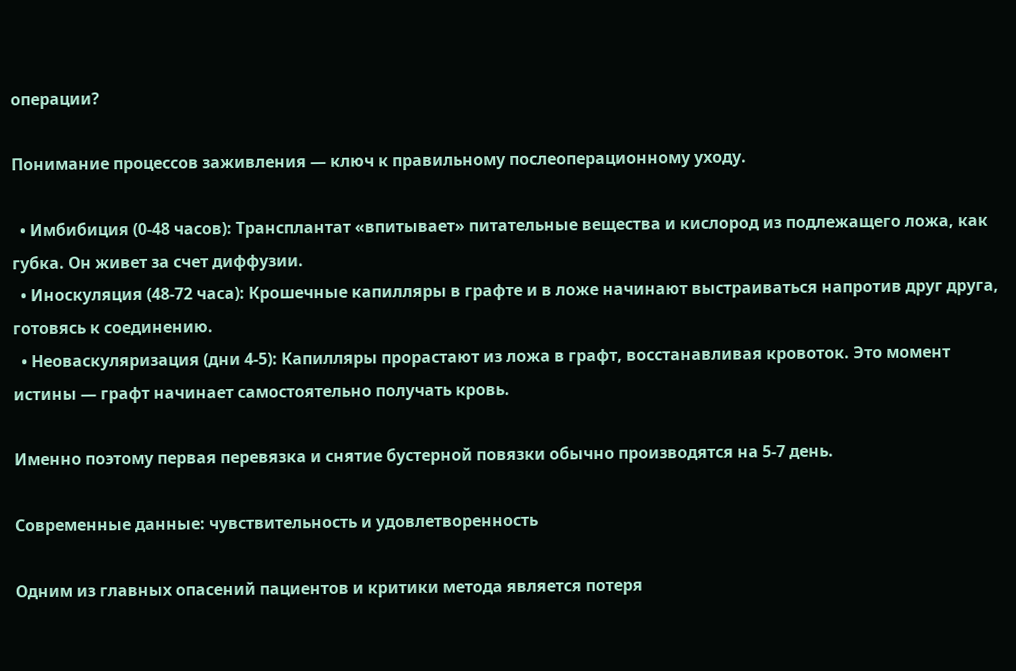операции?

Понимание процессов заживления — ключ к правильному послеоперационному уходу.

  • Имбибиция (0-48 часов): Трансплантат «впитывает» питательные вещества и кислород из подлежащего ложа, как губка. Он живет за счет диффузии.
  • Иноскуляция (48-72 часа): Крошечные капилляры в графте и в ложе начинают выстраиваться напротив друг друга, готовясь к соединению.
  • Неоваскуляризация (дни 4-5): Капилляры прорастают из ложа в графт, восстанавливая кровоток. Это момент истины — графт начинает самостоятельно получать кровь.

Именно поэтому первая перевязка и снятие бустерной повязки обычно производятся на 5-7 день.

Современные данные: чувствительность и удовлетворенность

Одним из главных опасений пациентов и критики метода является потеря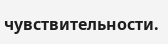чувствительности.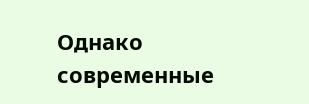Однако современные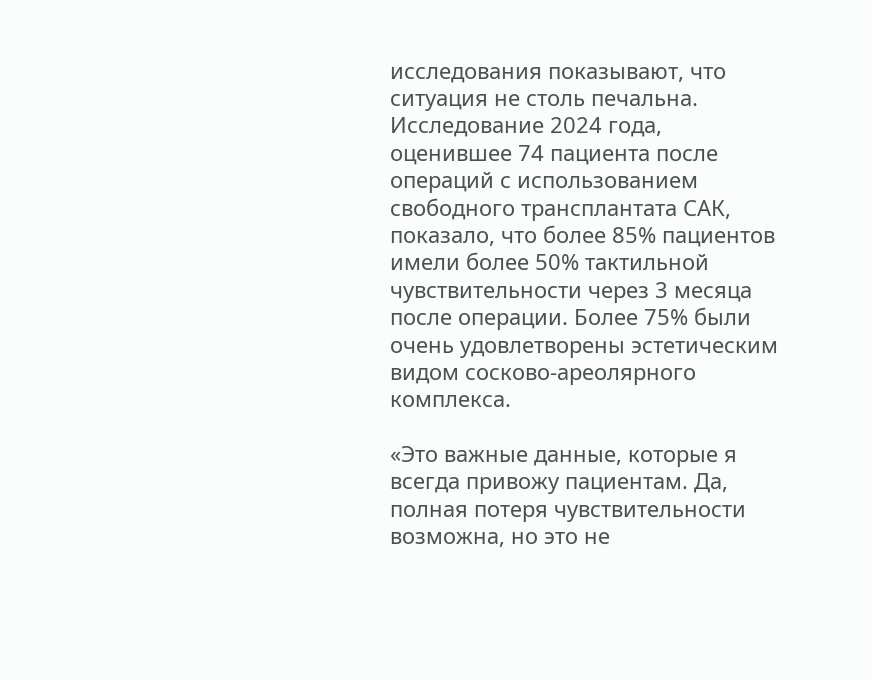исследования показывают, что ситуация не столь печальна. Исследование 2024 года, оценившее 74 пациента после операций с использованием свободного трансплантата САК, показало, что более 85% пациентов имели более 50% тактильной чувствительности через 3 месяца после операции. Более 75% были очень удовлетворены эстетическим видом сосково-ареолярного комплекса.

«Это важные данные, которые я всегда привожу пациентам. Да, полная потеря чувствительности возможна, но это не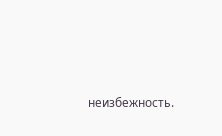неизбежность.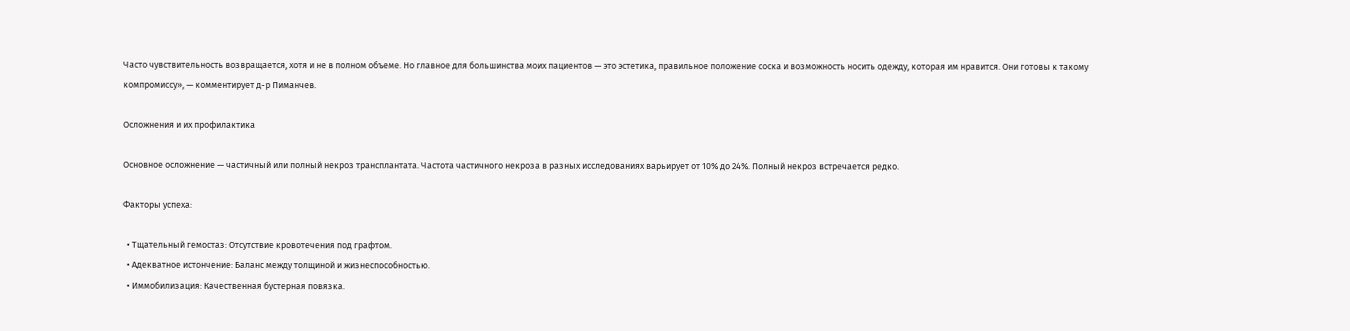Часто чувствительность возвращается, хотя и не в полном объеме. Но главное для большинства моих пациентов — это эстетика, правильное положение соска и возможность носить одежду, которая им нравится. Они готовы к такому компромиссу», — комментирует д-р Пиманчев.

Осложнения и их профилактика

Основное осложнение — частичный или полный некроз трансплантата. Частота частичного некроза в разных исследованиях варьирует от 10% до 24%. Полный некроз встречается редко.

Факторы успеха:

  • Тщательный гемостаз: Отсутствие кровотечения под графтом.
  • Адекватное истончение: Баланс между толщиной и жизнеспособностью.
  • Иммобилизация: Качественная бустерная повязка.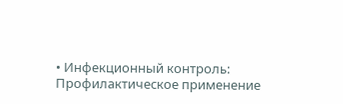• Инфекционный контроль: Профилактическое применение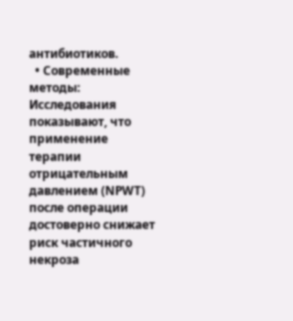антибиотиков.
  • Современные методы: Исследования показывают, что применение терапии отрицательным давлением (NPWT) после операции достоверно снижает риск частичного некроза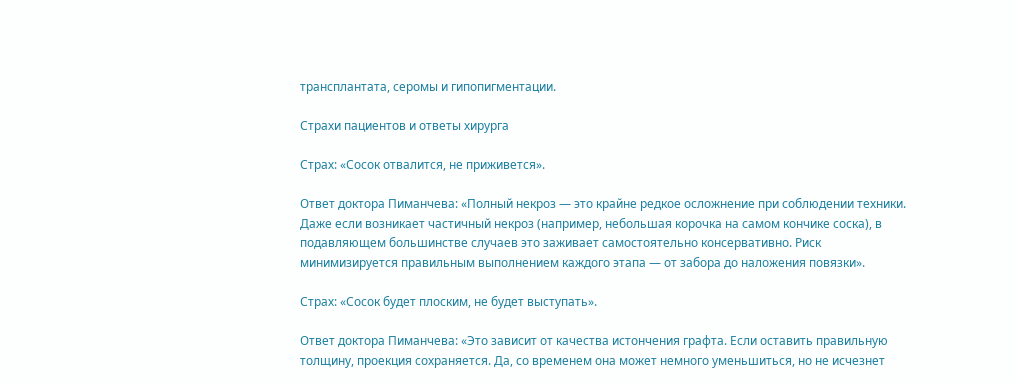трансплантата, серомы и гипопигментации.

Страхи пациентов и ответы хирурга

Страх: «Сосок отвалится, не приживется».

Ответ доктора Пиманчева: «Полный некроз — это крайне редкое осложнение при соблюдении техники. Даже если возникает частичный некроз (например, небольшая корочка на самом кончике соска), в подавляющем большинстве случаев это заживает самостоятельно консервативно. Риск минимизируется правильным выполнением каждого этапа — от забора до наложения повязки».

Страх: «Сосок будет плоским, не будет выступать».

Ответ доктора Пиманчева: «Это зависит от качества истончения графта. Если оставить правильную толщину, проекция сохраняется. Да, со временем она может немного уменьшиться, но не исчезнет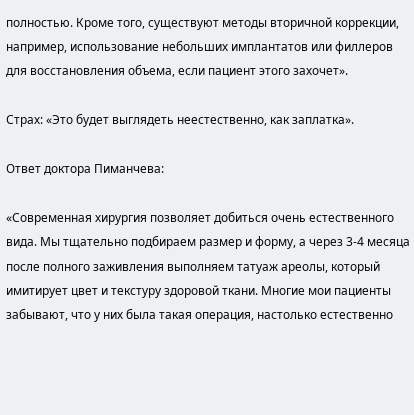полностью. Кроме того, существуют методы вторичной коррекции, например, использование небольших имплантатов или филлеров для восстановления объема, если пациент этого захочет».

Страх: «Это будет выглядеть неестественно, как заплатка».

Ответ доктора Пиманчева:

«Современная хирургия позволяет добиться очень естественного вида. Мы тщательно подбираем размер и форму, а через 3-4 месяца после полного заживления выполняем татуаж ареолы, который имитирует цвет и текстуру здоровой ткани. Многие мои пациенты забывают, что у них была такая операция, настолько естественно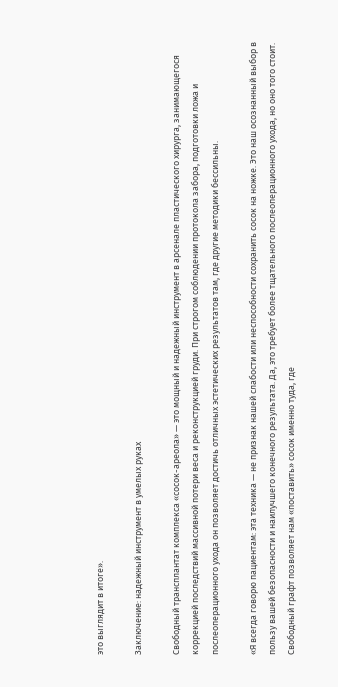это выглядит в итоге».

Заключение: надежный инструмент в умелых руках

Свободный трансплантат комплекса «сосок-ареола» — это мощный и надежный инструмент в арсенале пластического хирурга, занимающегося коррекцией последствий массивной потери веса и реконструкцией груди. При строгом соблюдении протокола забора, подготовки ложа и послеоперационного ухода он позволяет достичь отличных эстетических результатов там, где другие методики бессильны.

«Я всегда говорю пациентам: эта техника — не признак нашей слабости или неспособности сохранить сосок на ножке. Это наш осознанный выбор в пользу вашей безопасности и наилучшего конечного результата. Да, это требует более тщательного послеоперационного ухода, но оно того стоит. Свободный графт позволяет нам «поставить» сосок именно туда, где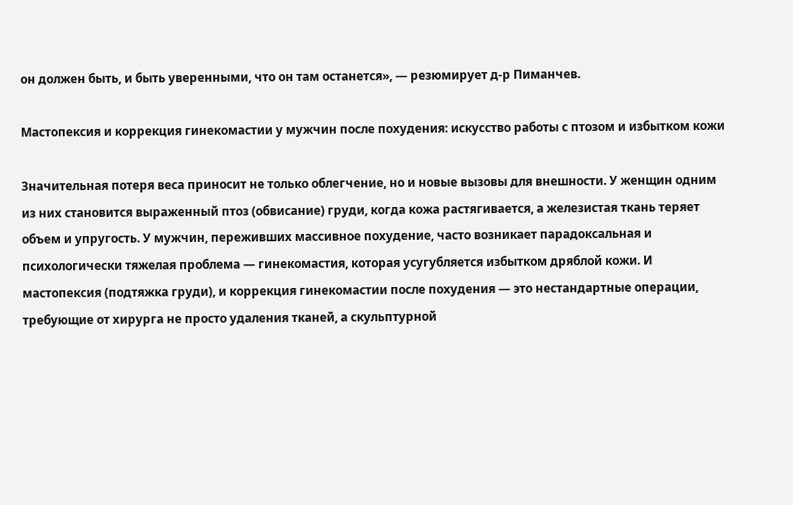он должен быть, и быть уверенными, что он там останется», — резюмирует д-р Пиманчев.

Мастопексия и коррекция гинекомастии у мужчин после похудения: искусство работы с птозом и избытком кожи

Значительная потеря веса приносит не только облегчение, но и новые вызовы для внешности. У женщин одним из них становится выраженный птоз (обвисание) груди, когда кожа растягивается, а железистая ткань теряет объем и упругость. У мужчин, переживших массивное похудение, часто возникает парадоксальная и психологически тяжелая проблема — гинекомастия, которая усугубляется избытком дряблой кожи. И мастопексия (подтяжка груди), и коррекция гинекомастии после похудения — это нестандартные операции, требующие от хирурга не просто удаления тканей, а скульптурной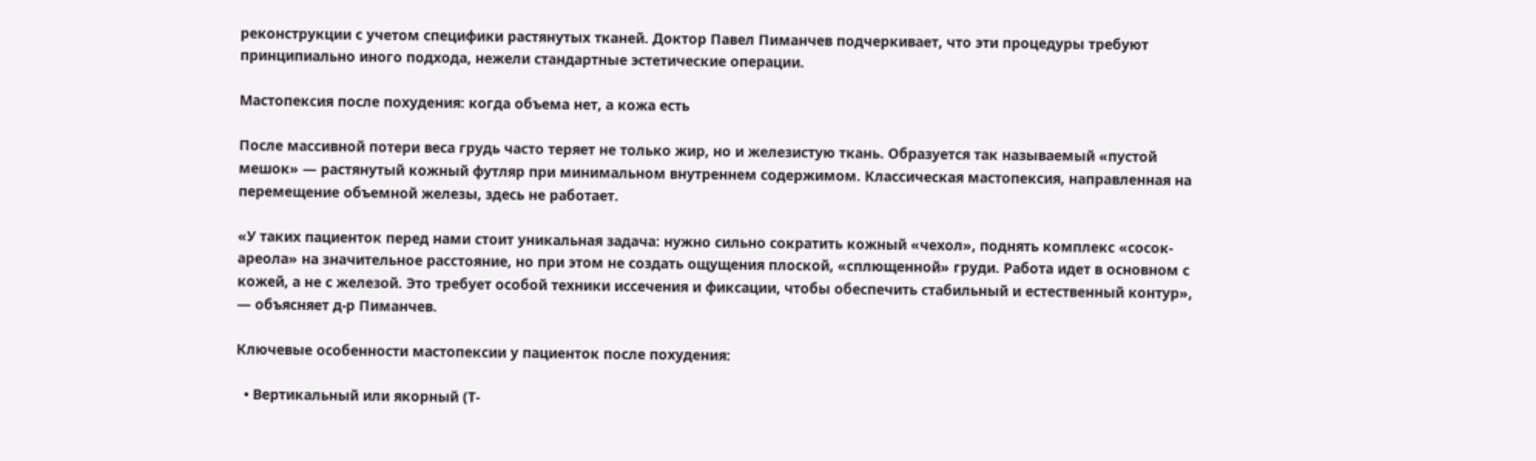реконструкции с учетом специфики растянутых тканей. Доктор Павел Пиманчев подчеркивает, что эти процедуры требуют принципиально иного подхода, нежели стандартные эстетические операции.

Мастопексия после похудения: когда объема нет, а кожа есть

После массивной потери веса грудь часто теряет не только жир, но и железистую ткань. Образуется так называемый «пустой мешок» — растянутый кожный футляр при минимальном внутреннем содержимом. Классическая мастопексия, направленная на перемещение объемной железы, здесь не работает.

«У таких пациенток перед нами стоит уникальная задача: нужно сильно сократить кожный «чехол», поднять комплекс «сосок-ареола» на значительное расстояние, но при этом не создать ощущения плоской, «сплющенной» груди. Работа идет в основном с кожей, а не с железой. Это требует особой техники иссечения и фиксации, чтобы обеспечить стабильный и естественный контур», — объясняет д-р Пиманчев.

Ключевые особенности мастопексии у пациенток после похудения:

  • Вертикальный или якорный (Т-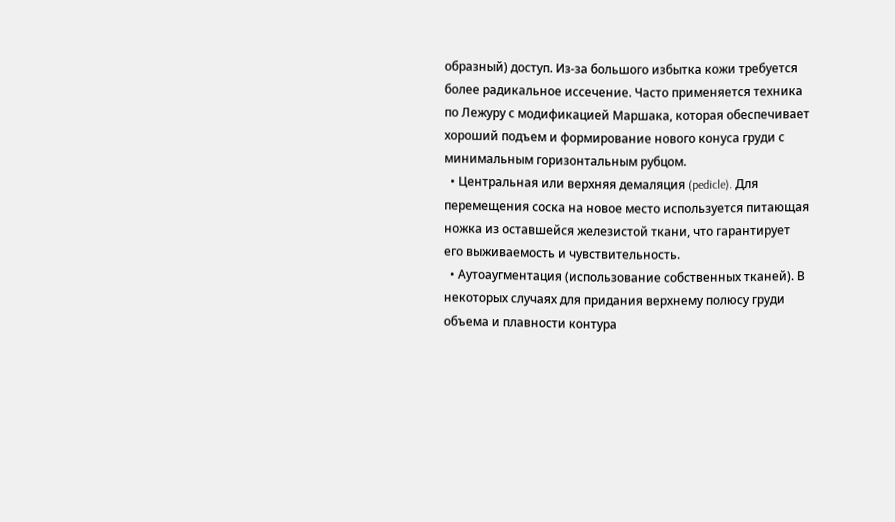образный) доступ. Из-за большого избытка кожи требуется более радикальное иссечение. Часто применяется техника по Лежуру с модификацией Маршака, которая обеспечивает хороший подъем и формирование нового конуса груди с минимальным горизонтальным рубцом.
  • Центральная или верхняя демаляция (pedicle). Для перемещения соска на новое место используется питающая ножка из оставшейся железистой ткани, что гарантирует его выживаемость и чувствительность.
  • Аутоаугментация (использование собственных тканей). В некоторых случаях для придания верхнему полюсу груди объема и плавности контура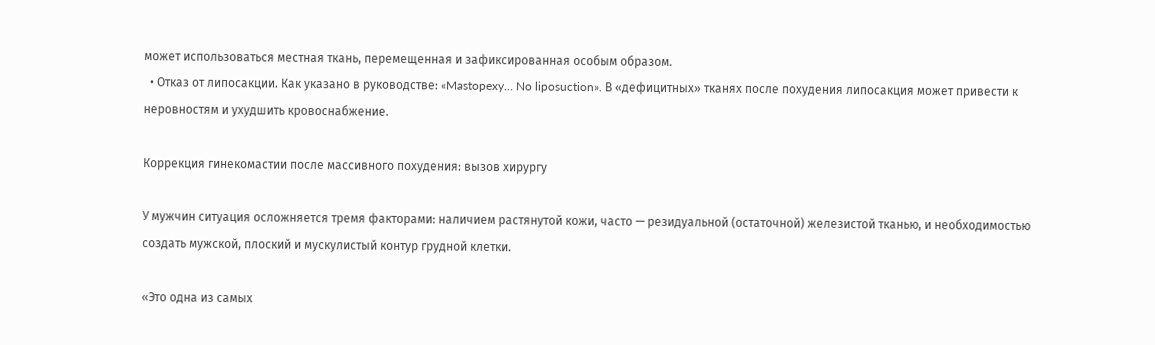может использоваться местная ткань, перемещенная и зафиксированная особым образом.
  • Отказ от липосакции. Как указано в руководстве: «Mastopexy… No liposuction». В «дефицитных» тканях после похудения липосакция может привести к неровностям и ухудшить кровоснабжение.

Коррекция гинекомастии после массивного похудения: вызов хирургу

У мужчин ситуация осложняется тремя факторами: наличием растянутой кожи, часто — резидуальной (остаточной) железистой тканью, и необходимостью создать мужской, плоский и мускулистый контур грудной клетки.

«Это одна из самых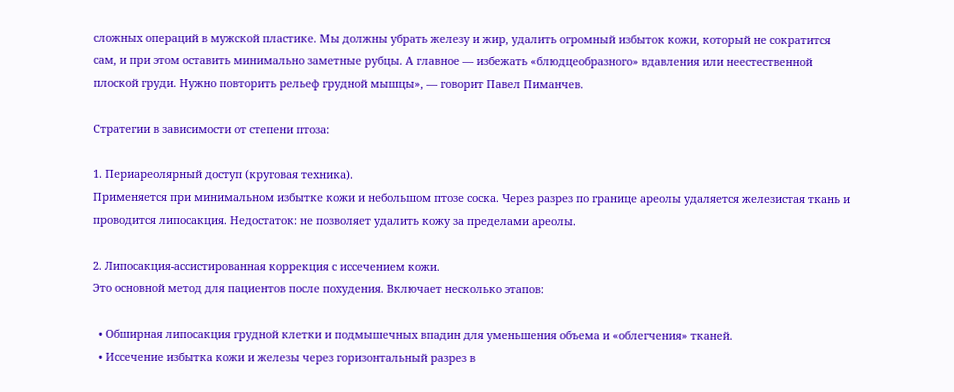сложных операций в мужской пластике. Мы должны убрать железу и жир, удалить огромный избыток кожи, который не сократится сам, и при этом оставить минимально заметные рубцы. А главное — избежать «блюдцеобразного» вдавления или неестественной плоской груди. Нужно повторить рельеф грудной мышцы», — говорит Павел Пиманчев.

Стратегии в зависимости от степени птоза:

1. Периареолярный доступ (круговая техника).
Применяется при минимальном избытке кожи и небольшом птозе соска. Через разрез по границе ареолы удаляется железистая ткань и проводится липосакция. Недостаток: не позволяет удалить кожу за пределами ареолы.

2. Липосакция-ассистированная коррекция с иссечением кожи.
Это основной метод для пациентов после похудения. Включает несколько этапов:

  • Обширная липосакция грудной клетки и подмышечных впадин для уменьшения объема и «облегчения» тканей.
  • Иссечение избытка кожи и железы через горизонтальный разрез в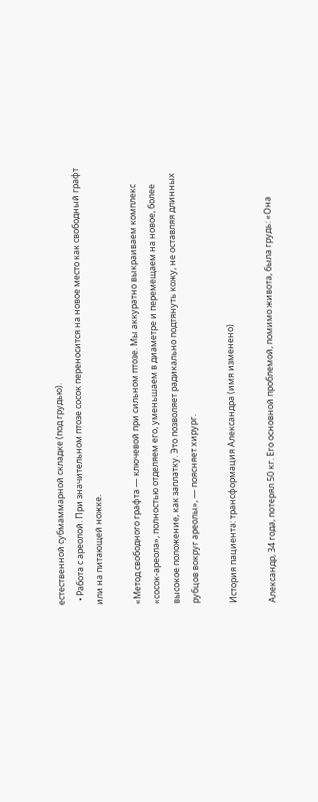естественной субмаммарной складке (под грудью).
  • Работа с ареолой. При значительном птозе сосок переносится на новое место как свободный графт или на питающей ножке.

«Метод свободного графта — ключевой при сильном птозе. Мы аккуратно выкраиваем комплекс «сосок-ареола», полностью отделяем его, уменьшаем в диаметре и перемещаем на новое, более высокое положение, как заплатку. Это позволяет радикально подтянуть кожу, не оставляя длинных рубцов вокруг ареолы», — поясняет хирург.

История пациента: трансформация Александра (имя изменено)

Александр, 34 года, потерял 50 кг. Его основной проблемой, помимо живота, была грудь: «Она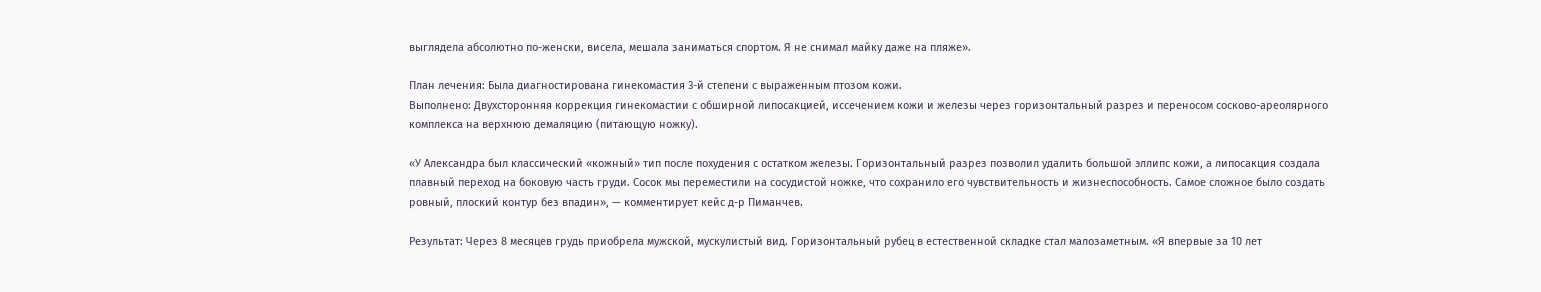выглядела абсолютно по-женски, висела, мешала заниматься спортом. Я не снимал майку даже на пляже».

План лечения: Была диагностирована гинекомастия 3-й степени с выраженным птозом кожи.
Выполнено: Двухсторонняя коррекция гинекомастии с обширной липосакцией, иссечением кожи и железы через горизонтальный разрез и переносом сосково-ареолярного комплекса на верхнюю демаляцию (питающую ножку).

«У Александра был классический «кожный» тип после похудения с остатком железы. Горизонтальный разрез позволил удалить большой эллипс кожи, а липосакция создала плавный переход на боковую часть груди. Сосок мы переместили на сосудистой ножке, что сохранило его чувствительность и жизнеспособность. Самое сложное было создать ровный, плоский контур без впадин», — комментирует кейс д-р Пиманчев.

Результат: Через 8 месяцев грудь приобрела мужской, мускулистый вид. Горизонтальный рубец в естественной складке стал малозаметным. «Я впервые за 10 лет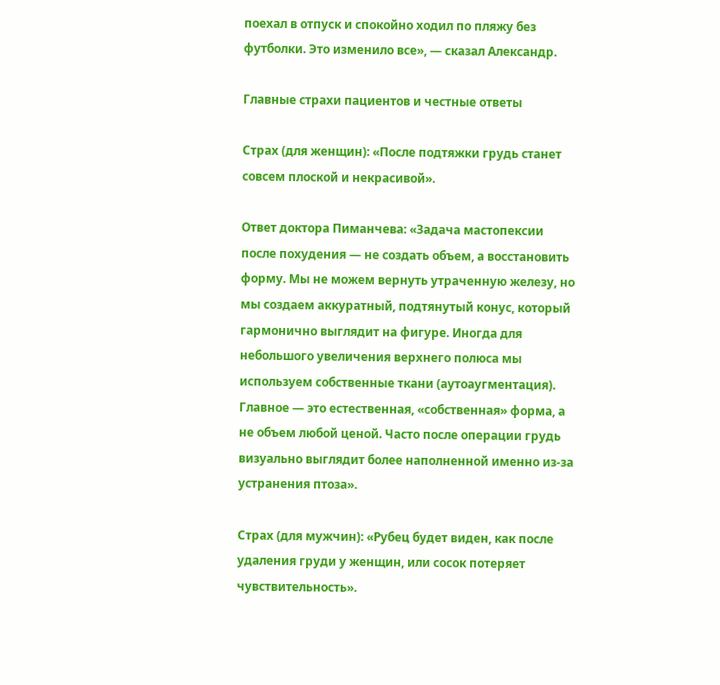поехал в отпуск и спокойно ходил по пляжу без футболки. Это изменило все», — сказал Александр.

Главные страхи пациентов и честные ответы

Страх (для женщин): «После подтяжки грудь станет совсем плоской и некрасивой».

Ответ доктора Пиманчева: «Задача мастопексии после похудения — не создать объем, а восстановить форму. Мы не можем вернуть утраченную железу, но мы создаем аккуратный, подтянутый конус, который гармонично выглядит на фигуре. Иногда для небольшого увеличения верхнего полюса мы используем собственные ткани (аутоаугментация). Главное — это естественная, «собственная» форма, а не объем любой ценой. Часто после операции грудь визуально выглядит более наполненной именно из-за устранения птоза».

Страх (для мужчин): «Рубец будет виден, как после удаления груди у женщин, или сосок потеряет чувствительность».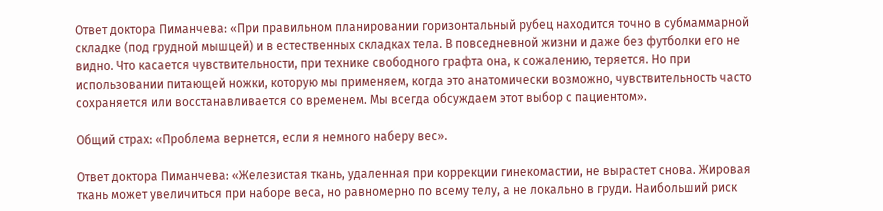Ответ доктора Пиманчева: «При правильном планировании горизонтальный рубец находится точно в субмаммарной складке (под грудной мышцей) и в естественных складках тела. В повседневной жизни и даже без футболки его не видно. Что касается чувствительности, при технике свободного графта она, к сожалению, теряется. Но при использовании питающей ножки, которую мы применяем, когда это анатомически возможно, чувствительность часто сохраняется или восстанавливается со временем. Мы всегда обсуждаем этот выбор с пациентом».

Общий страх: «Проблема вернется, если я немного наберу вес».

Ответ доктора Пиманчева: «Железистая ткань, удаленная при коррекции гинекомастии, не вырастет снова. Жировая ткань может увеличиться при наборе веса, но равномерно по всему телу, а не локально в груди. Наибольший риск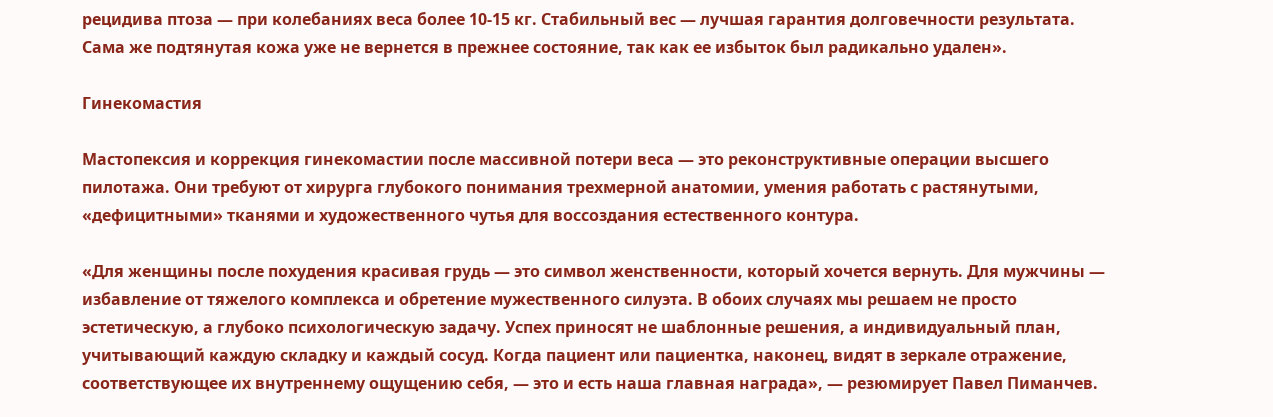рецидива птоза — при колебаниях веса более 10-15 кг. Стабильный вес — лучшая гарантия долговечности результата. Сама же подтянутая кожа уже не вернется в прежнее состояние, так как ее избыток был радикально удален».

Гинекомастия

Мастопексия и коррекция гинекомастии после массивной потери веса — это реконструктивные операции высшего пилотажа. Они требуют от хирурга глубокого понимания трехмерной анатомии, умения работать с растянутыми, «дефицитными» тканями и художественного чутья для воссоздания естественного контура.

«Для женщины после похудения красивая грудь — это символ женственности, который хочется вернуть. Для мужчины — избавление от тяжелого комплекса и обретение мужественного силуэта. В обоих случаях мы решаем не просто эстетическую, а глубоко психологическую задачу. Успех приносят не шаблонные решения, а индивидуальный план, учитывающий каждую складку и каждый сосуд. Когда пациент или пациентка, наконец, видят в зеркале отражение, соответствующее их внутреннему ощущению себя, — это и есть наша главная награда», — резюмирует Павел Пиманчев.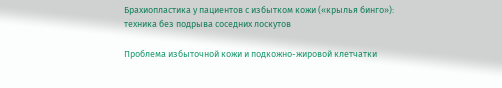Брахиопластика у пациентов с избытком кожи («крылья бинго»): техника без подрыва соседних лоскутов

Проблема избыточной кожи и подкожно-жировой клетчатки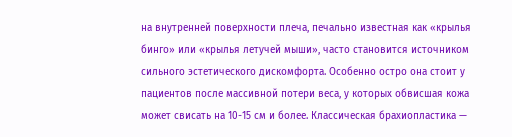на внутренней поверхности плеча, печально известная как «крылья бинго» или «крылья летучей мыши», часто становится источником сильного эстетического дискомфорта. Особенно остро она стоит у пациентов после массивной потери веса, у которых обвисшая кожа может свисать на 10-15 см и более. Классическая брахиопластика —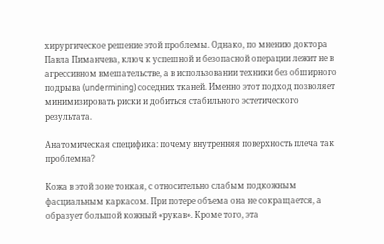хирургическое решение этой проблемы. Однако, по мнению доктора Павла Пиманчева, ключ к успешной и безопасной операции лежит не в агрессивном вмешательстве, а в использовании техники без обширного подрыва (undermining) соседних тканей. Именно этот подход позволяет минимизировать риски и добиться стабильного эстетического результата.

Анатомическая специфика: почему внутренняя поверхность плеча так проблемна?

Кожа в этой зоне тонкая, с относительно слабым подкожным фасциальным каркасом. При потере объема она не сокращается, а образует большой кожный «рукав». Кроме того, эта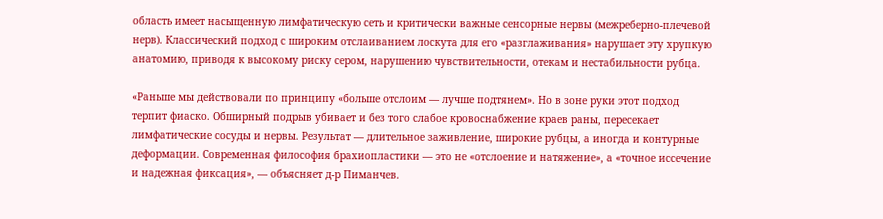область имеет насыщенную лимфатическую сеть и критически важные сенсорные нервы (межреберно-плечевой нерв). Классический подход с широким отслаиванием лоскута для его «разглаживания» нарушает эту хрупкую анатомию, приводя к высокому риску сером, нарушению чувствительности, отекам и нестабильности рубца.

«Раньше мы действовали по принципу «больше отслоим — лучше подтянем». Но в зоне руки этот подход терпит фиаско. Обширный подрыв убивает и без того слабое кровоснабжение краев раны, пересекает лимфатические сосуды и нервы. Результат — длительное заживление, широкие рубцы, а иногда и контурные деформации. Современная философия брахиопластики — это не «отслоение и натяжение», а «точное иссечение и надежная фиксация», — объясняет д-р Пиманчев.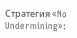Стратегия «No Undermining»: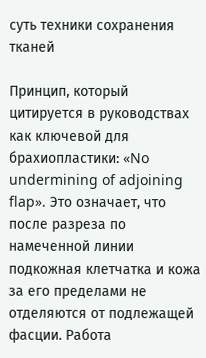суть техники сохранения тканей

Принцип, который цитируется в руководствах как ключевой для брахиопластики: «No undermining of adjoining flap». Это означает, что после разреза по намеченной линии подкожная клетчатка и кожа за его пределами не отделяются от подлежащей фасции. Работа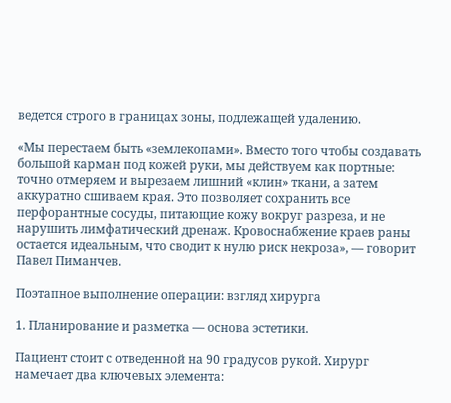ведется строго в границах зоны, подлежащей удалению.

«Мы перестаем быть «землекопами». Вместо того чтобы создавать большой карман под кожей руки, мы действуем как портные: точно отмеряем и вырезаем лишний «клин» ткани, а затем аккуратно сшиваем края. Это позволяет сохранить все перфорантные сосуды, питающие кожу вокруг разреза, и не нарушить лимфатический дренаж. Кровоснабжение краев раны остается идеальным, что сводит к нулю риск некроза», — говорит Павел Пиманчев.

Поэтапное выполнение операции: взгляд хирурга

1. Планирование и разметка — основа эстетики.

Пациент стоит с отведенной на 90 градусов рукой. Хирург намечает два ключевых элемента: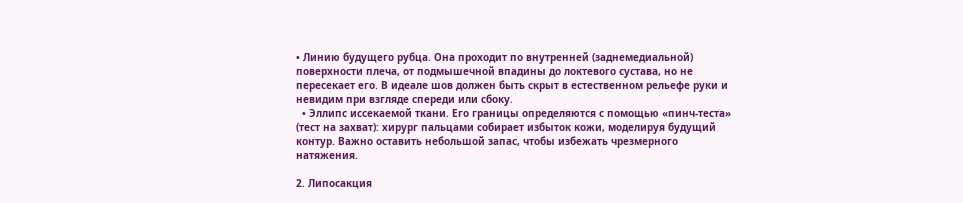• Линию будущего рубца. Она проходит по внутренней (заднемедиальной) поверхности плеча, от подмышечной впадины до локтевого сустава, но не пересекает его. В идеале шов должен быть скрыт в естественном рельефе руки и невидим при взгляде спереди или сбоку.
  • Эллипс иссекаемой ткани. Его границы определяются с помощью «пинч-теста» (тест на захват): хирург пальцами собирает избыток кожи, моделируя будущий контур. Важно оставить небольшой запас, чтобы избежать чрезмерного натяжения.

2. Липосакция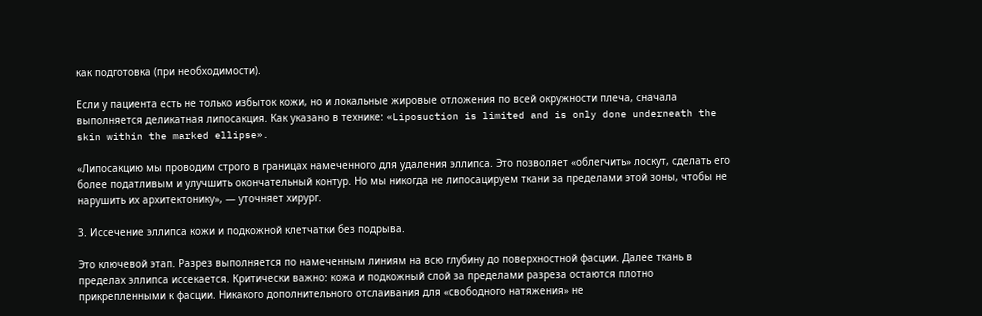как подготовка (при необходимости).

Если у пациента есть не только избыток кожи, но и локальные жировые отложения по всей окружности плеча, сначала выполняется деликатная липосакция. Как указано в технике: «Liposuction is limited and is only done underneath the skin within the marked ellipse».

«Липосакцию мы проводим строго в границах намеченного для удаления эллипса. Это позволяет «облегчить» лоскут, сделать его более податливым и улучшить окончательный контур. Но мы никогда не липосацируем ткани за пределами этой зоны, чтобы не нарушить их архитектонику», — уточняет хирург.

3. Иссечение эллипса кожи и подкожной клетчатки без подрыва.

Это ключевой этап. Разрез выполняется по намеченным линиям на всю глубину до поверхностной фасции. Далее ткань в пределах эллипса иссекается. Критически важно: кожа и подкожный слой за пределами разреза остаются плотно прикрепленными к фасции. Никакого дополнительного отслаивания для «свободного натяжения» не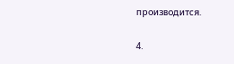производится.

4.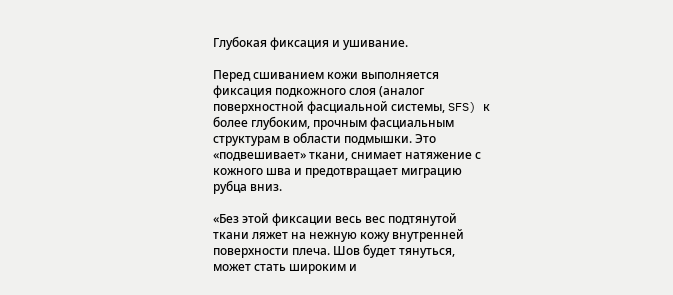Глубокая фиксация и ушивание.

Перед сшиванием кожи выполняется фиксация подкожного слоя (аналог поверхностной фасциальной системы, SFS) к более глубоким, прочным фасциальным структурам в области подмышки. Это «подвешивает» ткани, снимает натяжение с кожного шва и предотвращает миграцию рубца вниз.

«Без этой фиксации весь вес подтянутой ткани ляжет на нежную кожу внутренней поверхности плеча. Шов будет тянуться, может стать широким и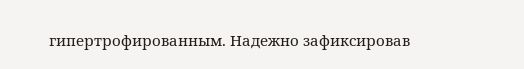гипертрофированным. Надежно зафиксировав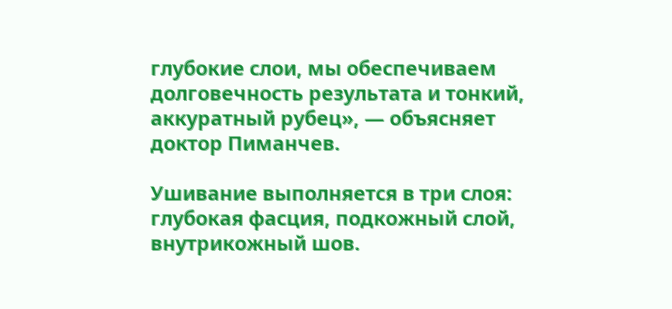глубокие слои, мы обеспечиваем долговечность результата и тонкий, аккуратный рубец», — объясняет доктор Пиманчев.

Ушивание выполняется в три слоя: глубокая фасция, подкожный слой, внутрикожный шов.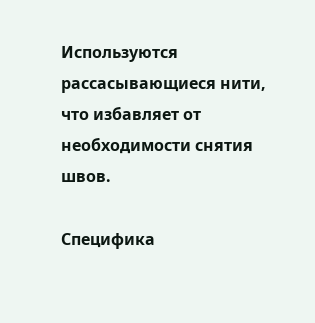Используются рассасывающиеся нити, что избавляет от необходимости снятия швов.

Специфика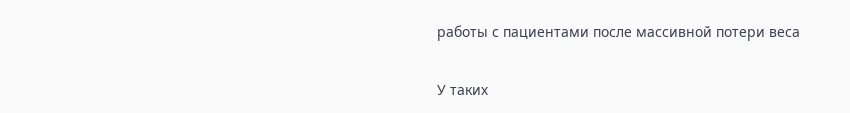работы с пациентами после массивной потери веса

У таких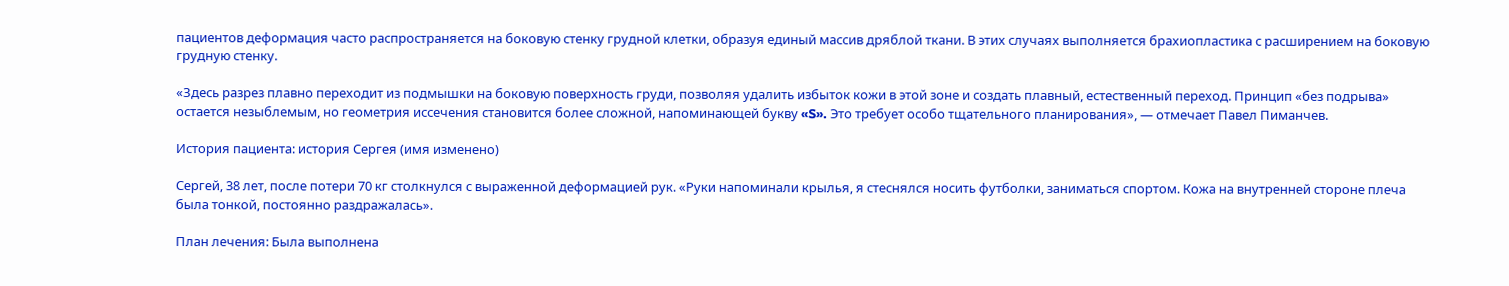пациентов деформация часто распространяется на боковую стенку грудной клетки, образуя единый массив дряблой ткани. В этих случаях выполняется брахиопластика с расширением на боковую грудную стенку.

«Здесь разрез плавно переходит из подмышки на боковую поверхность груди, позволяя удалить избыток кожи в этой зоне и создать плавный, естественный переход. Принцип «без подрыва» остается незыблемым, но геометрия иссечения становится более сложной, напоминающей букву «S». Это требует особо тщательного планирования», — отмечает Павел Пиманчев.

История пациента: история Сергея (имя изменено)

Сергей, 38 лет, после потери 70 кг столкнулся с выраженной деформацией рук. «Руки напоминали крылья, я стеснялся носить футболки, заниматься спортом. Кожа на внутренней стороне плеча была тонкой, постоянно раздражалась».

План лечения: Была выполнена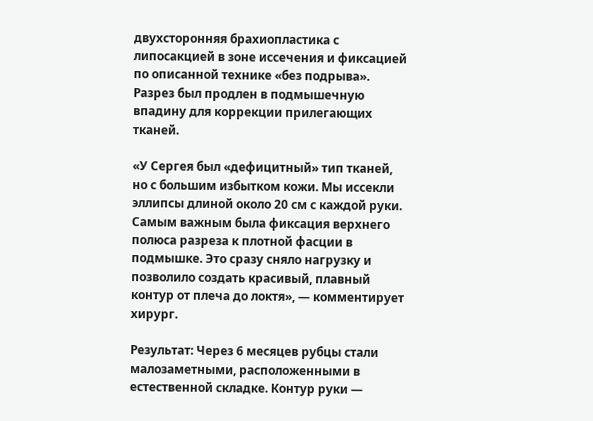двухсторонняя брахиопластика с липосакцией в зоне иссечения и фиксацией по описанной технике «без подрыва». Разрез был продлен в подмышечную впадину для коррекции прилегающих тканей.

«У Сергея был «дефицитный» тип тканей, но с большим избытком кожи. Мы иссекли эллипсы длиной около 20 см с каждой руки. Самым важным была фиксация верхнего полюса разреза к плотной фасции в подмышке. Это сразу сняло нагрузку и позволило создать красивый, плавный контур от плеча до локтя», — комментирует хирург.

Результат: Через 6 месяцев рубцы стали малозаметными, расположенными в естественной складке. Контур руки —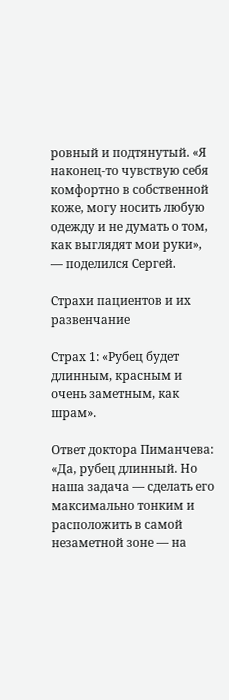ровный и подтянутый. «Я наконец-то чувствую себя комфортно в собственной коже, могу носить любую одежду и не думать о том, как выглядят мои руки», — поделился Сергей.

Страхи пациентов и их развенчание

Страх 1: «Рубец будет длинным, красным и очень заметным, как шрам».

Ответ доктора Пиманчева: «Да, рубец длинный. Но наша задача — сделать его максимально тонким и расположить в самой незаметной зоне — на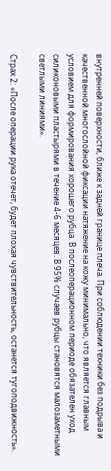внутренней поверхности, ближе к задней границе плеча. При соблюдении техники без подрыва и качественной многослойной фиксации натяжение на кожу минимально, что является главным условием для формирования хорошего рубца. В послеоперационном периоде обязателен уход силиконовыми пластырями в течение 4-6 месяцев. В 95% случаев рубцы становятся малозаметными светлыми линиями».

Страх 2: «После операции рука отечет, будет плохая чувствительность, останется тугоподвижность».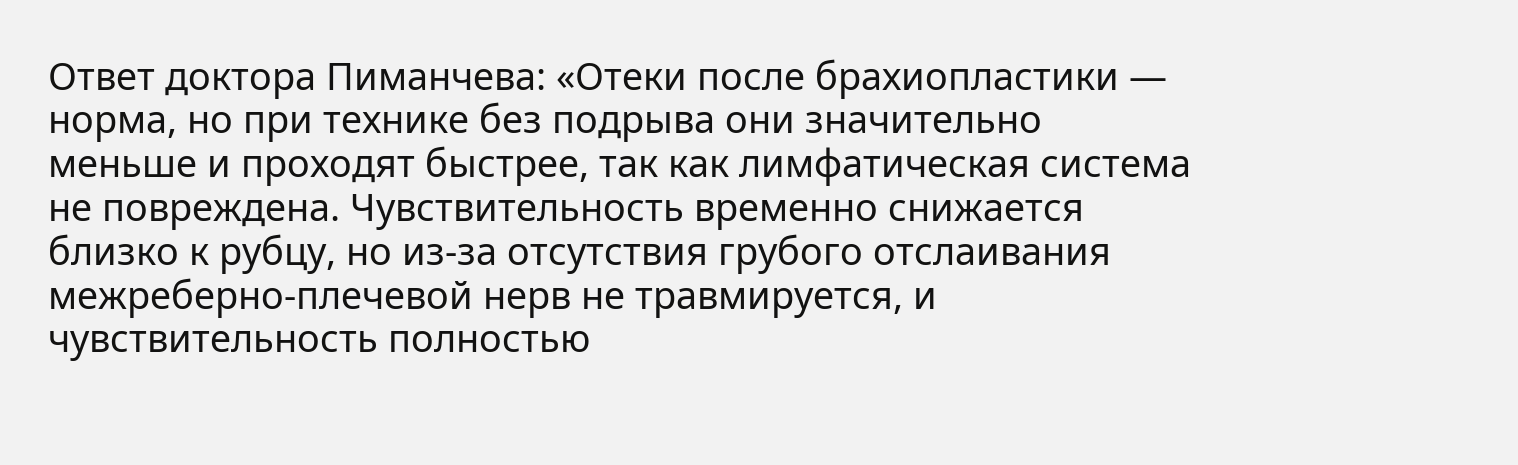Ответ доктора Пиманчева: «Отеки после брахиопластики — норма, но при технике без подрыва они значительно меньше и проходят быстрее, так как лимфатическая система не повреждена. Чувствительность временно снижается близко к рубцу, но из-за отсутствия грубого отслаивания межреберно-плечевой нерв не травмируется, и чувствительность полностью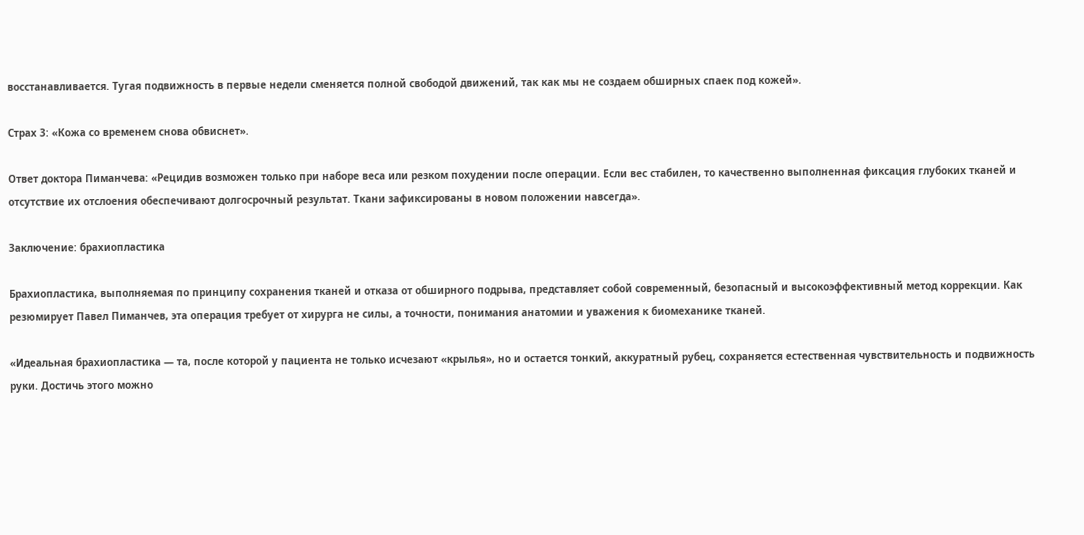восстанавливается. Тугая подвижность в первые недели сменяется полной свободой движений, так как мы не создаем обширных спаек под кожей».

Страх 3: «Кожа со временем снова обвиснет».

Ответ доктора Пиманчева: «Рецидив возможен только при наборе веса или резком похудении после операции. Если вес стабилен, то качественно выполненная фиксация глубоких тканей и отсутствие их отслоения обеспечивают долгосрочный результат. Ткани зафиксированы в новом положении навсегда».

Заключение: брахиопластика

Брахиопластика, выполняемая по принципу сохранения тканей и отказа от обширного подрыва, представляет собой современный, безопасный и высокоэффективный метод коррекции. Как резюмирует Павел Пиманчев, эта операция требует от хирурга не силы, а точности, понимания анатомии и уважения к биомеханике тканей.

«Идеальная брахиопластика — та, после которой у пациента не только исчезают «крылья», но и остается тонкий, аккуратный рубец, сохраняется естественная чувствительность и подвижность руки. Достичь этого можно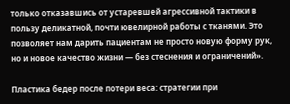только отказавшись от устаревшей агрессивной тактики в пользу деликатной, почти ювелирной работы с тканями. Это позволяет нам дарить пациентам не просто новую форму рук, но и новое качество жизни — без стеснения и ограничений».

Пластика бедер после потери веса: стратегии при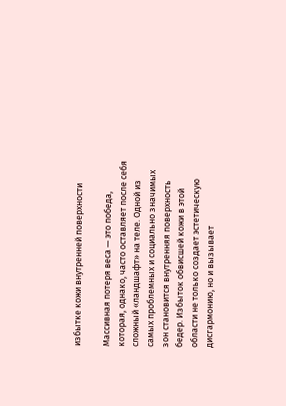избытке кожи внутренней поверхности

Массивная потеря веса — это победа, которая, однако, часто оставляет после себя сложный «ландшафт» на теле. Одной из самых проблемных и социально значимых зон становится внутренняя поверхность бедер. Избыток обвисшей кожи в этой области не только создает эстетическую дисгармонию, но и вызывает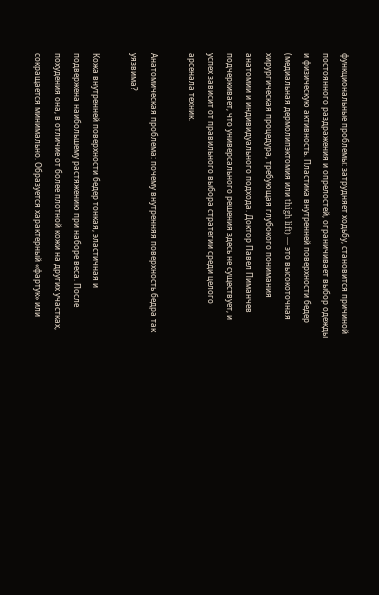функциональные проблемы: затрудняет ходьбу, становится причиной постоянного раздражения и опрелостей, ограничивает выбор одежды и физическую активность. Пластика внутренней поверхности бедер (медиальная дермолипэктомия или thigh lift) — это высокоточная хирургическая процедура, требующая глубокого понимания анатомии и индивидуального подхода. Доктор Павел Пиманчев подчеркивает, что универсального решения здесь не существует, и успех зависит от правильного выбора стратегии среди целого арсенала техник.

Анатомическая проблема: почему внутренняя поверхность бедра так уязвима?

Кожа внутренней поверхности бедер тонкая, эластичная и подвержена наибольшему растяжению при наборе веса. После похудения она, в отличие от более плотной кожи на других участках, сокращается минимально. Образуется характерный «фартук» или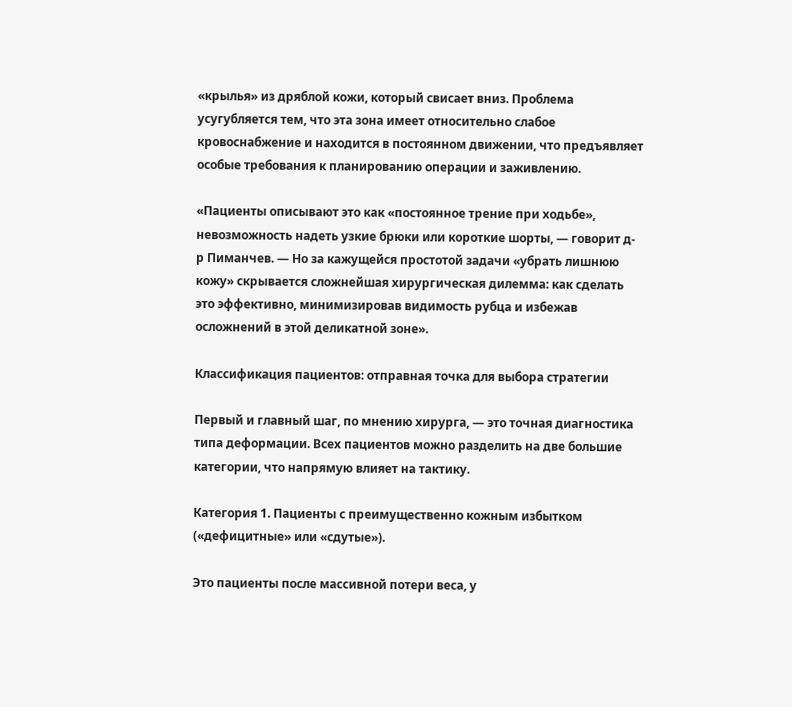«крылья» из дряблой кожи, который свисает вниз. Проблема усугубляется тем, что эта зона имеет относительно слабое кровоснабжение и находится в постоянном движении, что предъявляет особые требования к планированию операции и заживлению.

«Пациенты описывают это как «постоянное трение при ходьбе», невозможность надеть узкие брюки или короткие шорты, — говорит д-р Пиманчев. — Но за кажущейся простотой задачи «убрать лишнюю кожу» скрывается сложнейшая хирургическая дилемма: как сделать это эффективно, минимизировав видимость рубца и избежав осложнений в этой деликатной зоне».

Классификация пациентов: отправная точка для выбора стратегии

Первый и главный шаг, по мнению хирурга, — это точная диагностика типа деформации. Всех пациентов можно разделить на две большие категории, что напрямую влияет на тактику.

Категория 1. Пациенты с преимущественно кожным избытком («дефицитные» или «сдутые»).

Это пациенты после массивной потери веса, у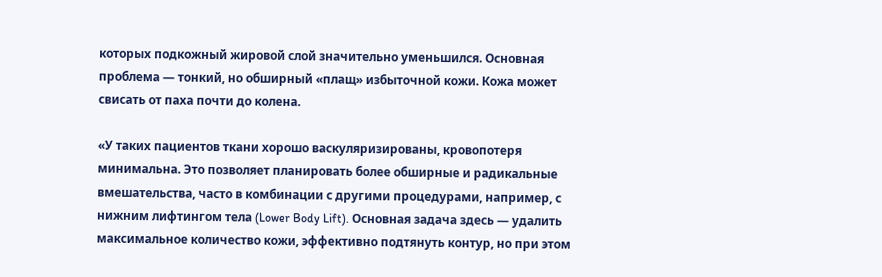которых подкожный жировой слой значительно уменьшился. Основная проблема — тонкий, но обширный «плащ» избыточной кожи. Кожа может свисать от паха почти до колена.

«У таких пациентов ткани хорошо васкуляризированы, кровопотеря минимальна. Это позволяет планировать более обширные и радикальные вмешательства, часто в комбинации с другими процедурами, например, с нижним лифтингом тела (Lower Body Lift). Основная задача здесь — удалить максимальное количество кожи, эффективно подтянуть контур, но при этом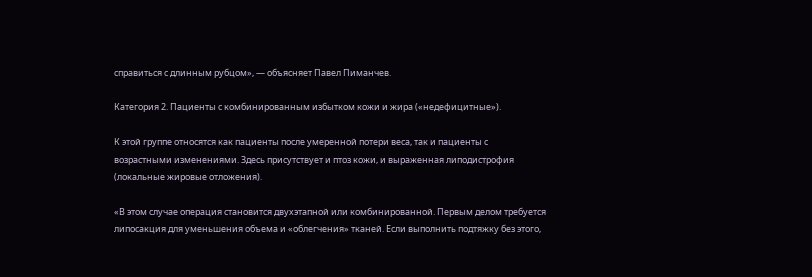справиться с длинным рубцом», — объясняет Павел Пиманчев.

Категория 2. Пациенты с комбинированным избытком кожи и жира («недефицитные»).

К этой группе относятся как пациенты после умеренной потери веса, так и пациенты с возрастными изменениями. Здесь присутствует и птоз кожи, и выраженная липодистрофия (локальные жировые отложения).

«В этом случае операция становится двухэтапной или комбинированной. Первым делом требуется липосакция для уменьшения объема и «облегчения» тканей. Если выполнить подтяжку без этого,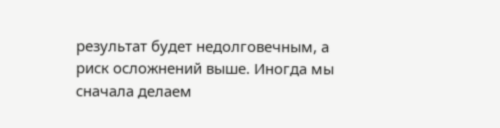результат будет недолговечным, а риск осложнений выше. Иногда мы сначала делаем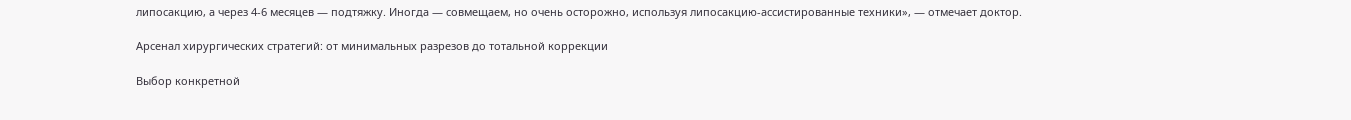липосакцию, а через 4-6 месяцев — подтяжку. Иногда — совмещаем, но очень осторожно, используя липосакцию-ассистированные техники», — отмечает доктор.

Арсенал хирургических стратегий: от минимальных разрезов до тотальной коррекции

Выбор конкретной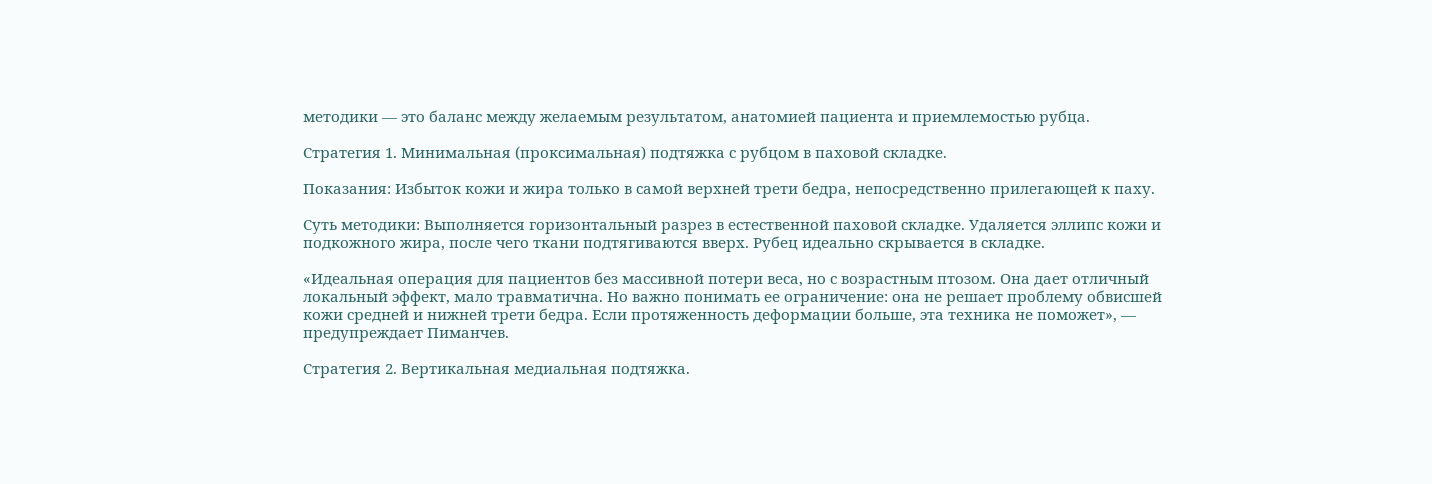методики — это баланс между желаемым результатом, анатомией пациента и приемлемостью рубца.

Стратегия 1. Минимальная (проксимальная) подтяжка с рубцом в паховой складке.

Показания: Избыток кожи и жира только в самой верхней трети бедра, непосредственно прилегающей к паху.

Суть методики: Выполняется горизонтальный разрез в естественной паховой складке. Удаляется эллипс кожи и подкожного жира, после чего ткани подтягиваются вверх. Рубец идеально скрывается в складке.

«Идеальная операция для пациентов без массивной потери веса, но с возрастным птозом. Она дает отличный локальный эффект, мало травматична. Но важно понимать ее ограничение: она не решает проблему обвисшей кожи средней и нижней трети бедра. Если протяженность деформации больше, эта техника не поможет», — предупреждает Пиманчев.

Стратегия 2. Вертикальная медиальная подтяжка.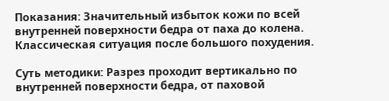Показания: Значительный избыток кожи по всей внутренней поверхности бедра от паха до колена. Классическая ситуация после большого похудения.

Суть методики: Разрез проходит вертикально по внутренней поверхности бедра, от паховой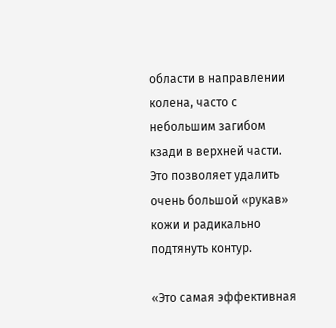области в направлении колена, часто с небольшим загибом кзади в верхней части. Это позволяет удалить очень большой «рукав» кожи и радикально подтянуть контур.

«Это самая эффективная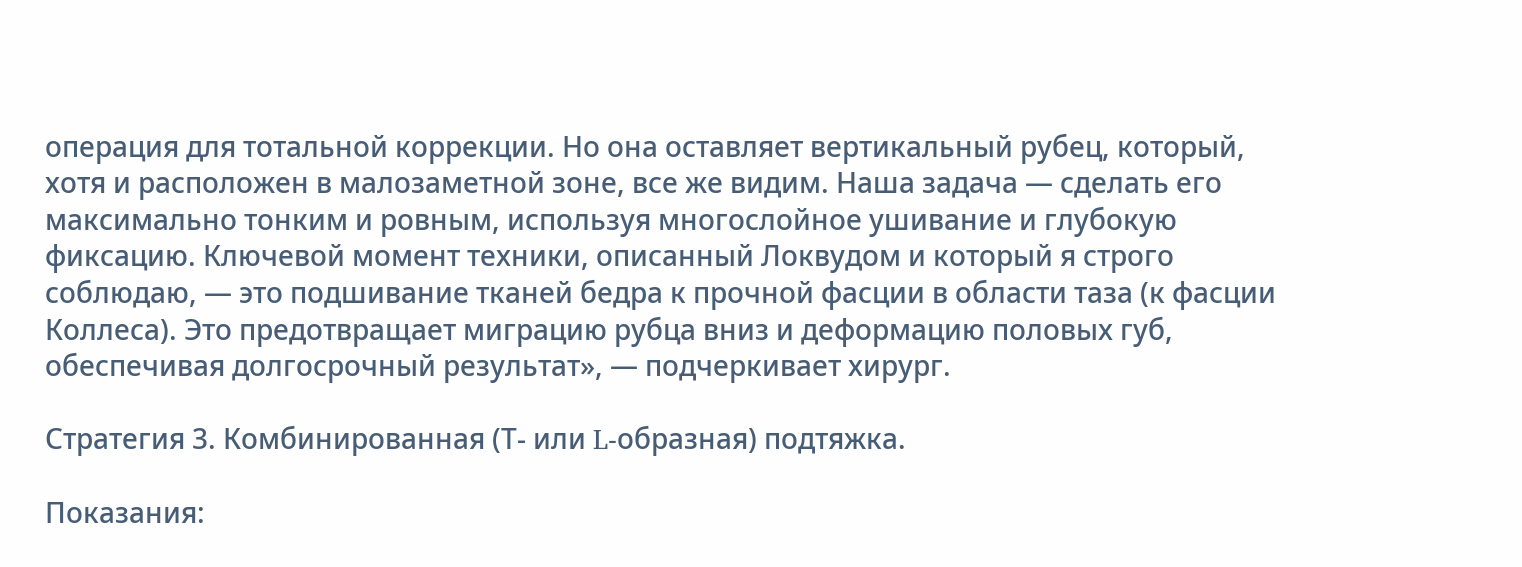операция для тотальной коррекции. Но она оставляет вертикальный рубец, который, хотя и расположен в малозаметной зоне, все же видим. Наша задача — сделать его максимально тонким и ровным, используя многослойное ушивание и глубокую фиксацию. Ключевой момент техники, описанный Локвудом и который я строго соблюдаю, — это подшивание тканей бедра к прочной фасции в области таза (к фасции Коллеса). Это предотвращает миграцию рубца вниз и деформацию половых губ, обеспечивая долгосрочный результат», — подчеркивает хирург.

Стратегия 3. Комбинированная (Т- или L-образная) подтяжка.

Показания: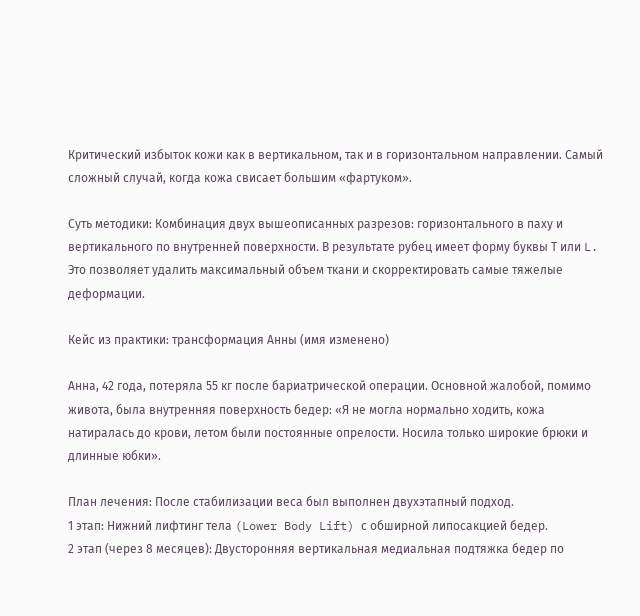Критический избыток кожи как в вертикальном, так и в горизонтальном направлении. Самый сложный случай, когда кожа свисает большим «фартуком».

Суть методики: Комбинация двух вышеописанных разрезов: горизонтального в паху и вертикального по внутренней поверхности. В результате рубец имеет форму буквы Т или L. Это позволяет удалить максимальный объем ткани и скорректировать самые тяжелые деформации.

Кейс из практики: трансформация Анны (имя изменено)

Анна, 42 года, потеряла 55 кг после бариатрической операции. Основной жалобой, помимо живота, была внутренняя поверхность бедер: «Я не могла нормально ходить, кожа натиралась до крови, летом были постоянные опрелости. Носила только широкие брюки и длинные юбки».

План лечения: После стабилизации веса был выполнен двухэтапный подход.
1 этап: Нижний лифтинг тела (Lower Body Lift) с обширной липосакцией бедер.
2 этап (через 8 месяцев): Двусторонняя вертикальная медиальная подтяжка бедер по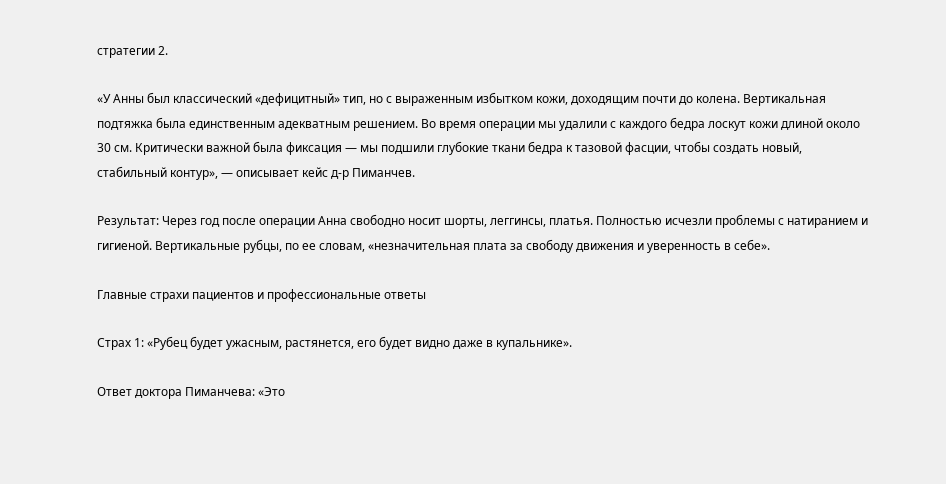стратегии 2.

«У Анны был классический «дефицитный» тип, но с выраженным избытком кожи, доходящим почти до колена. Вертикальная подтяжка была единственным адекватным решением. Во время операции мы удалили с каждого бедра лоскут кожи длиной около 30 см. Критически важной была фиксация — мы подшили глубокие ткани бедра к тазовой фасции, чтобы создать новый, стабильный контур», — описывает кейс д-р Пиманчев.

Результат: Через год после операции Анна свободно носит шорты, леггинсы, платья. Полностью исчезли проблемы с натиранием и гигиеной. Вертикальные рубцы, по ее словам, «незначительная плата за свободу движения и уверенность в себе».

Главные страхи пациентов и профессиональные ответы

Страх 1: «Рубец будет ужасным, растянется, его будет видно даже в купальнике».

Ответ доктора Пиманчева: «Это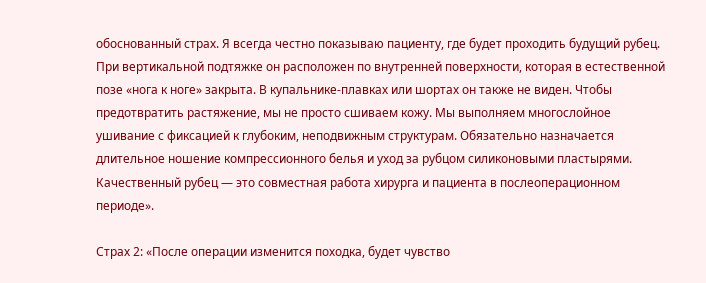обоснованный страх. Я всегда честно показываю пациенту, где будет проходить будущий рубец. При вертикальной подтяжке он расположен по внутренней поверхности, которая в естественной позе «нога к ноге» закрыта. В купальнике-плавках или шортах он также не виден. Чтобы предотвратить растяжение, мы не просто сшиваем кожу. Мы выполняем многослойное ушивание с фиксацией к глубоким, неподвижным структурам. Обязательно назначается длительное ношение компрессионного белья и уход за рубцом силиконовыми пластырями. Качественный рубец — это совместная работа хирурга и пациента в послеоперационном периоде».

Страх 2: «После операции изменится походка, будет чувство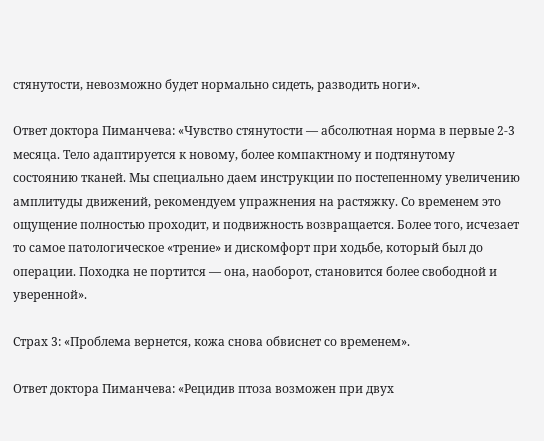стянутости, невозможно будет нормально сидеть, разводить ноги».

Ответ доктора Пиманчева: «Чувство стянутости — абсолютная норма в первые 2-3 месяца. Тело адаптируется к новому, более компактному и подтянутому состоянию тканей. Мы специально даем инструкции по постепенному увеличению амплитуды движений, рекомендуем упражнения на растяжку. Со временем это ощущение полностью проходит, и подвижность возвращается. Более того, исчезает то самое патологическое «трение» и дискомфорт при ходьбе, который был до операции. Походка не портится — она, наоборот, становится более свободной и уверенной».

Страх 3: «Проблема вернется, кожа снова обвиснет со временем».

Ответ доктора Пиманчева: «Рецидив птоза возможен при двух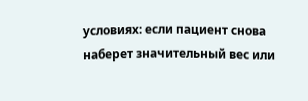условиях: если пациент снова наберет значительный вес или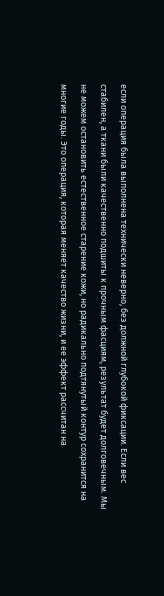если операция была выполнена технически неверно, без должной глубокой фиксации. Если вес стабилен, а ткани были качественно подшиты к прочным фасциям, результат будет долговечным. Мы не можем остановить естественное старение кожи, но радикально подтянутый контур сохранится на многие годы. Это операция, которая меняет качество жизни, и ее эффект рассчитан на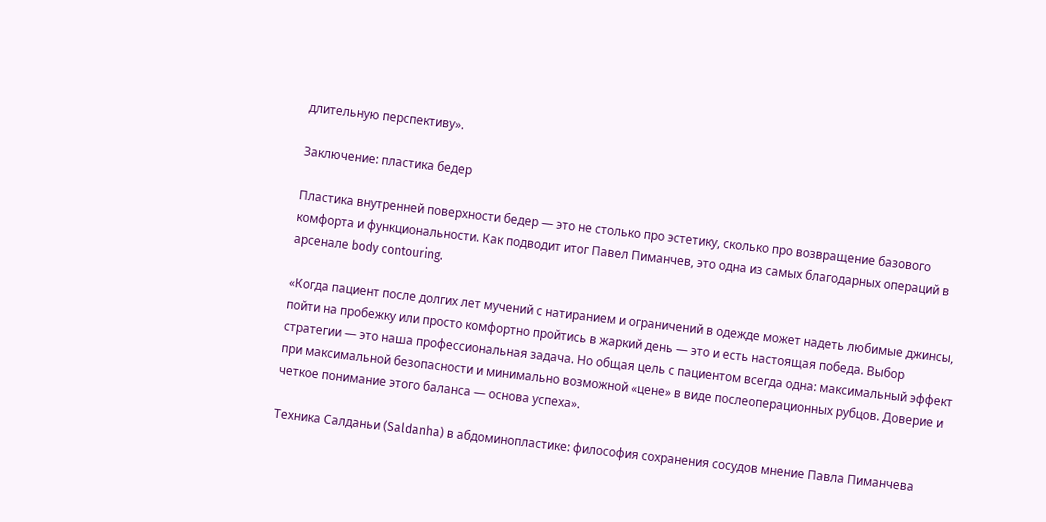длительную перспективу».

Заключение: пластика бедер

Пластика внутренней поверхности бедер — это не столько про эстетику, сколько про возвращение базового комфорта и функциональности. Как подводит итог Павел Пиманчев, это одна из самых благодарных операций в арсенале body contouring.

«Когда пациент после долгих лет мучений с натиранием и ограничений в одежде может надеть любимые джинсы, пойти на пробежку или просто комфортно пройтись в жаркий день — это и есть настоящая победа. Выбор стратегии — это наша профессиональная задача. Но общая цель с пациентом всегда одна: максимальный эффект при максимальной безопасности и минимально возможной «цене» в виде послеоперационных рубцов. Доверие и четкое понимание этого баланса — основа успеха».

Техника Салданьи (Saldanha) в абдоминопластике: философия сохранения сосудов мнение Павла Пиманчева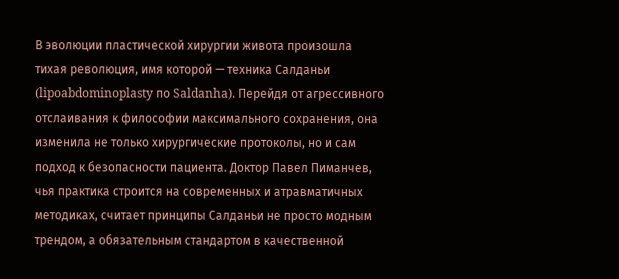В эволюции пластической хирургии живота произошла тихая революция, имя которой — техника Салданьи (lipoabdominoplasty по Saldanha). Перейдя от агрессивного отслаивания к философии максимального сохранения, она изменила не только хирургические протоколы, но и сам подход к безопасности пациента. Доктор Павел Пиманчев, чья практика строится на современных и атравматичных методиках, считает принципы Салданьи не просто модным трендом, а обязательным стандартом в качественной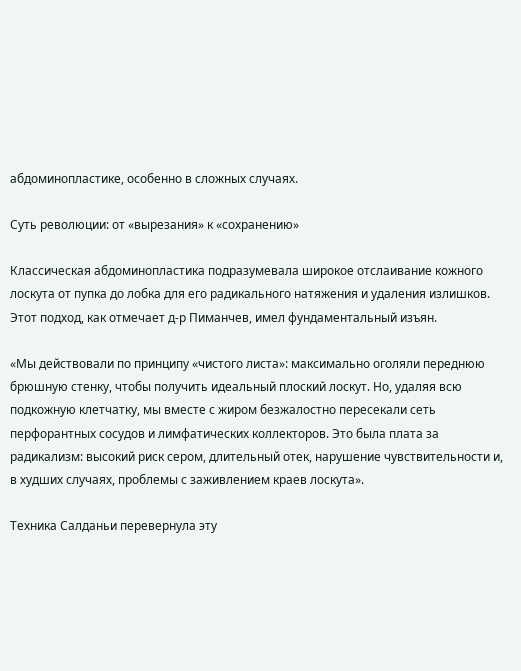абдоминопластике, особенно в сложных случаях.

Суть революции: от «вырезания» к «сохранению»

Классическая абдоминопластика подразумевала широкое отслаивание кожного лоскута от пупка до лобка для его радикального натяжения и удаления излишков. Этот подход, как отмечает д-р Пиманчев, имел фундаментальный изъян.

«Мы действовали по принципу «чистого листа»: максимально оголяли переднюю брюшную стенку, чтобы получить идеальный плоский лоскут. Но, удаляя всю подкожную клетчатку, мы вместе с жиром безжалостно пересекали сеть перфорантных сосудов и лимфатических коллекторов. Это была плата за радикализм: высокий риск сером, длительный отек, нарушение чувствительности и, в худших случаях, проблемы с заживлением краев лоскута».

Техника Салданьи перевернула эту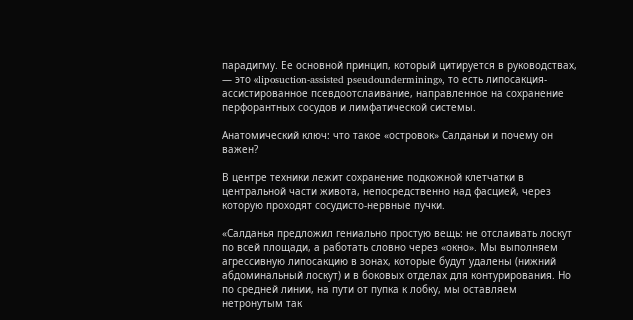парадигму. Ее основной принцип, который цитируется в руководствах, — это «liposuction-assisted pseudoundermining», то есть липосакция-ассистированное псевдоотслаивание, направленное на сохранение перфорантных сосудов и лимфатической системы.

Анатомический ключ: что такое «островок» Салданьи и почему он важен?

В центре техники лежит сохранение подкожной клетчатки в центральной части живота, непосредственно над фасцией, через которую проходят сосудисто-нервные пучки.

«Салданья предложил гениально простую вещь: не отслаивать лоскут по всей площади, а работать словно через «окно». Мы выполняем агрессивную липосакцию в зонах, которые будут удалены (нижний абдоминальный лоскут) и в боковых отделах для контурирования. Но по средней линии, на пути от пупка к лобку, мы оставляем нетронутым так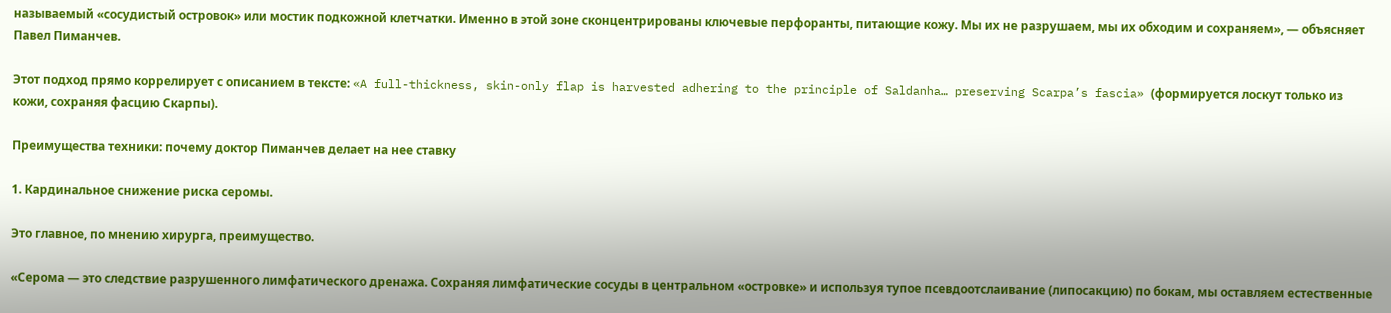называемый «сосудистый островок» или мостик подкожной клетчатки. Именно в этой зоне сконцентрированы ключевые перфоранты, питающие кожу. Мы их не разрушаем, мы их обходим и сохраняем», — объясняет Павел Пиманчев.

Этот подход прямо коррелирует с описанием в тексте: «A full-thickness, skin-only flap is harvested adhering to the principle of Saldanha… preserving Scarpa’s fascia» (формируется лоскут только из кожи, сохраняя фасцию Скарпы).

Преимущества техники: почему доктор Пиманчев делает на нее ставку

1. Кардинальное снижение риска серомы.

Это главное, по мнению хирурга, преимущество.

«Серома — это следствие разрушенного лимфатического дренажа. Сохраняя лимфатические сосуды в центральном «островке» и используя тупое псевдоотслаивание (липосакцию) по бокам, мы оставляем естественные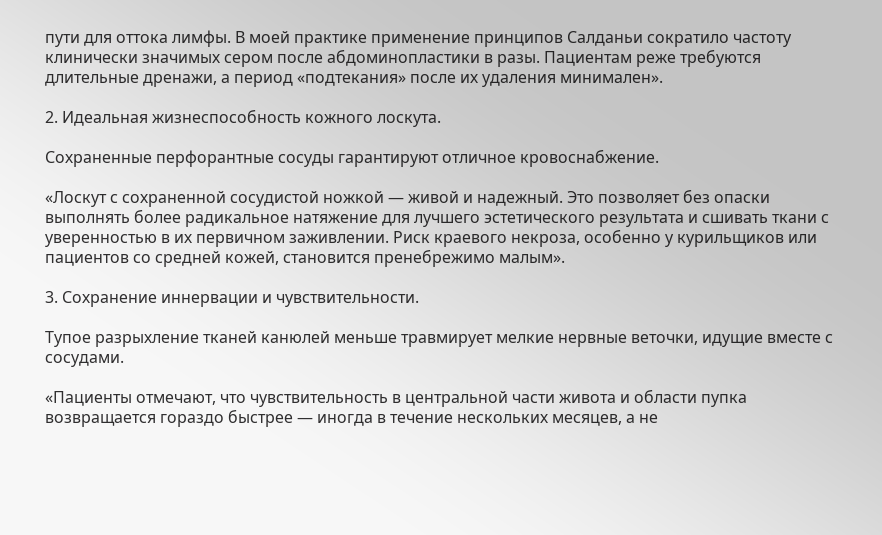пути для оттока лимфы. В моей практике применение принципов Салданьи сократило частоту клинически значимых сером после абдоминопластики в разы. Пациентам реже требуются длительные дренажи, а период «подтекания» после их удаления минимален».

2. Идеальная жизнеспособность кожного лоскута.

Сохраненные перфорантные сосуды гарантируют отличное кровоснабжение.

«Лоскут с сохраненной сосудистой ножкой — живой и надежный. Это позволяет без опаски выполнять более радикальное натяжение для лучшего эстетического результата и сшивать ткани с уверенностью в их первичном заживлении. Риск краевого некроза, особенно у курильщиков или пациентов со средней кожей, становится пренебрежимо малым».

3. Сохранение иннервации и чувствительности.

Тупое разрыхление тканей канюлей меньше травмирует мелкие нервные веточки, идущие вместе с сосудами.

«Пациенты отмечают, что чувствительность в центральной части живота и области пупка возвращается гораздо быстрее — иногда в течение нескольких месяцев, а не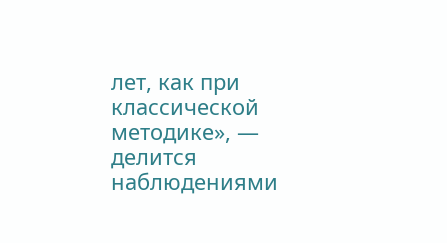лет, как при классической методике», — делится наблюдениями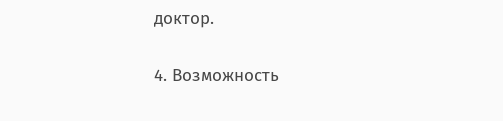доктор.

4. Возможность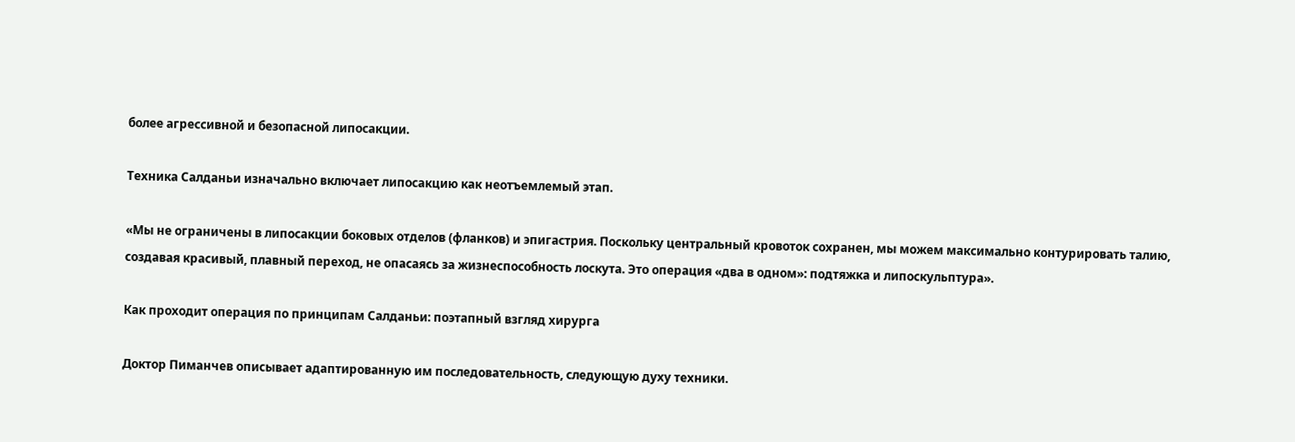более агрессивной и безопасной липосакции.

Техника Салданьи изначально включает липосакцию как неотъемлемый этап.

«Мы не ограничены в липосакции боковых отделов (фланков) и эпигастрия. Поскольку центральный кровоток сохранен, мы можем максимально контурировать талию, создавая красивый, плавный переход, не опасаясь за жизнеспособность лоскута. Это операция «два в одном»: подтяжка и липоскульптура».

Как проходит операция по принципам Салданьи: поэтапный взгляд хирурга

Доктор Пиманчев описывает адаптированную им последовательность, следующую духу техники.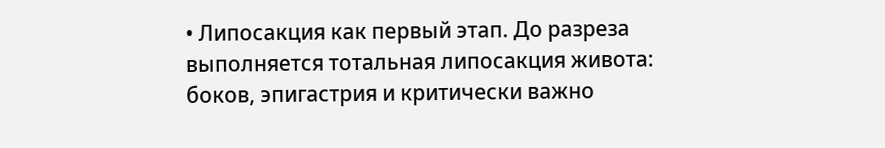• Липосакция как первый этап. До разреза выполняется тотальная липосакция живота: боков, эпигастрия и критически важно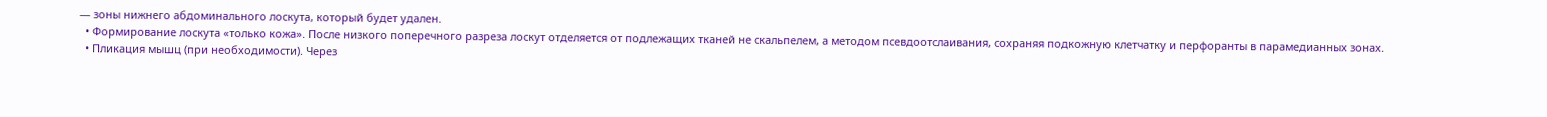— зоны нижнего абдоминального лоскута, который будет удален.
  • Формирование лоскута «только кожа». После низкого поперечного разреза лоскут отделяется от подлежащих тканей не скальпелем, а методом псевдоотслаивания, сохраняя подкожную клетчатку и перфоранты в парамедианных зонах.
  • Пликация мышц (при необходимости). Через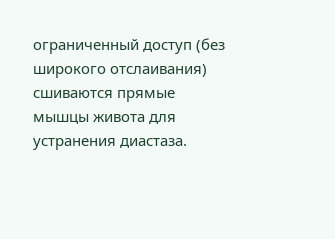ограниченный доступ (без широкого отслаивания) сшиваются прямые мышцы живота для устранения диастаза.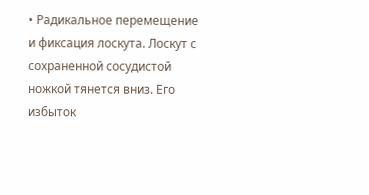• Радикальное перемещение и фиксация лоскута. Лоскут с сохраненной сосудистой ножкой тянется вниз. Его избыток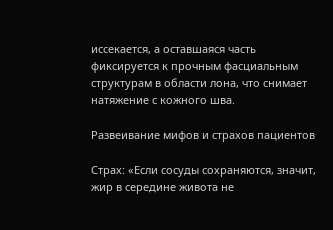иссекается, а оставшаяся часть фиксируется к прочным фасциальным структурам в области лона, что снимает натяжение с кожного шва.

Развеивание мифов и страхов пациентов

Страх: «Если сосуды сохраняются, значит, жир в середине живота не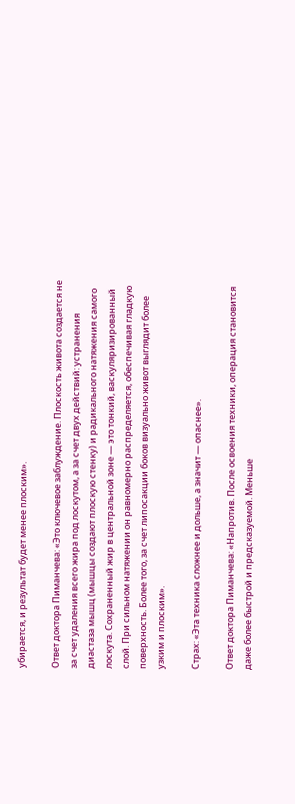убирается, и результат будет менее плоским».

Ответ доктора Пиманчева: «Это ключевое заблуждение. Плоскость живота создается не за счет удаления всего жира под лоскутом, а за счет двух действий: устранения диастаза мышц (мышцы создают плоскую стенку) и радикального натяжения самого лоскута. Сохраненный жир в центральной зоне — это тонкий, васкуляризированный слой. При сильном натяжении он равномерно распределяется, обеспечивая гладкую поверхность. Более того, за счет липосакции боков визуально живот выглядит более узким и плоским».

Страх: «Эта техника сложнее и дольше, а значит — опаснее».

Ответ доктора Пиманчева: «Напротив. После освоения техники, операция становится даже более быстрой и предсказуемой. Меньше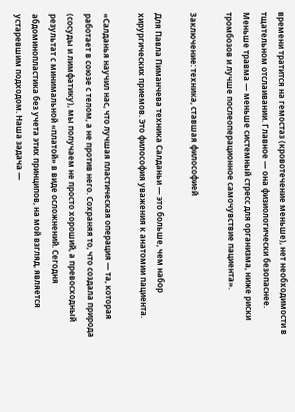времени тратится на гемостаз (кровотечение меньше), нет необходимости в тщательном отслаивании. Главное — она физиологически безопаснее. Меньше травма — меньше системный стресс для организма, ниже риски тромбозов и лучше послеоперационное самочувствие пациента».

Заключение: техника, ставшая философией

Для Павла Пиманчева техника Салданьи — это больше, чем набор хирургических приемов. Это философия уважения к анатомии пациента.

«Салданья научил нас, что лучшая пластическая операция — та, которая работает в союзе с телом, а не против него. Сохраняя то, что создала природа (сосуды и лимфатику), мы получаем не просто хороший, а превосходный результат с минимальной «платой» в виде осложнений. Сегодня абдоминопластика без учета этих принципов, на мой взгляд, является устаревшим подходом. Наша задача —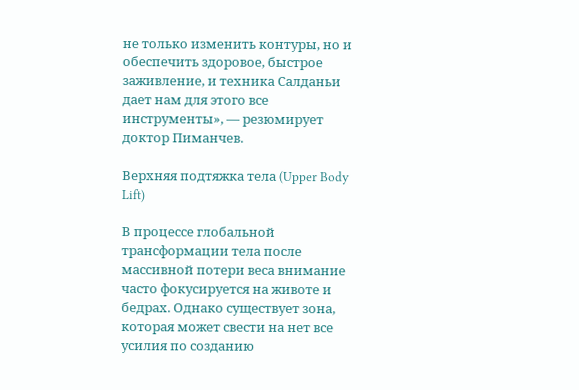не только изменить контуры, но и обеспечить здоровое, быстрое заживление, и техника Салданьи дает нам для этого все инструменты», — резюмирует доктор Пиманчев.

Верхняя подтяжка тела (Upper Body Lift)

В процессе глобальной трансформации тела после массивной потери веса внимание часто фокусируется на животе и бедрах. Однако существует зона, которая может свести на нет все усилия по созданию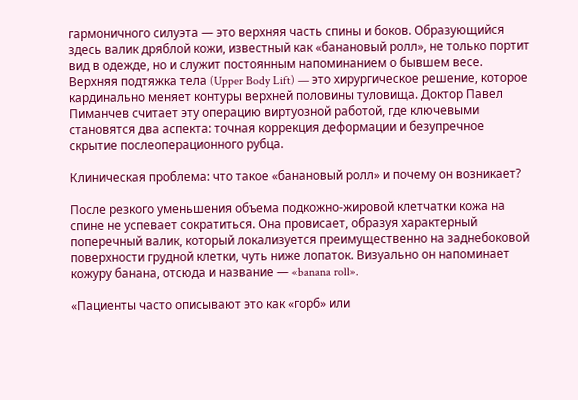гармоничного силуэта — это верхняя часть спины и боков. Образующийся здесь валик дряблой кожи, известный как «банановый ролл», не только портит вид в одежде, но и служит постоянным напоминанием о бывшем весе. Верхняя подтяжка тела (Upper Body Lift) — это хирургическое решение, которое кардинально меняет контуры верхней половины туловища. Доктор Павел Пиманчев считает эту операцию виртуозной работой, где ключевыми становятся два аспекта: точная коррекция деформации и безупречное скрытие послеоперационного рубца.

Клиническая проблема: что такое «банановый ролл» и почему он возникает?

После резкого уменьшения объема подкожно-жировой клетчатки кожа на спине не успевает сократиться. Она провисает, образуя характерный поперечный валик, который локализуется преимущественно на заднебоковой поверхности грудной клетки, чуть ниже лопаток. Визуально он напоминает кожуру банана, отсюда и название — «banana roll».

«Пациенты часто описывают это как «горб» или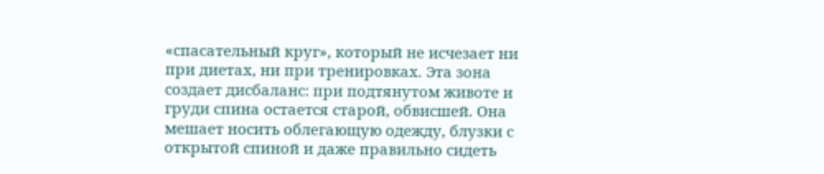«спасательный круг», который не исчезает ни при диетах, ни при тренировках. Эта зона создает дисбаланс: при подтянутом животе и груди спина остается старой, обвисшей. Она мешает носить облегающую одежду, блузки с открытой спиной и даже правильно сидеть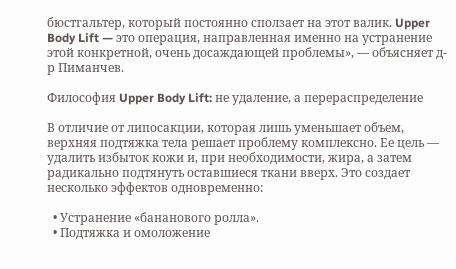бюстгальтер, который постоянно сползает на этот валик. Upper Body Lift — это операция, направленная именно на устранение этой конкретной, очень досаждающей проблемы», — объясняет д-р Пиманчев.

Философия Upper Body Lift: не удаление, а перераспределение

В отличие от липосакции, которая лишь уменьшает объем, верхняя подтяжка тела решает проблему комплексно. Ее цель — удалить избыток кожи и, при необходимости, жира, а затем радикально подтянуть оставшиеся ткани вверх. Это создает несколько эффектов одновременно:

  • Устранение «бананового ролла».
  • Подтяжка и омоложение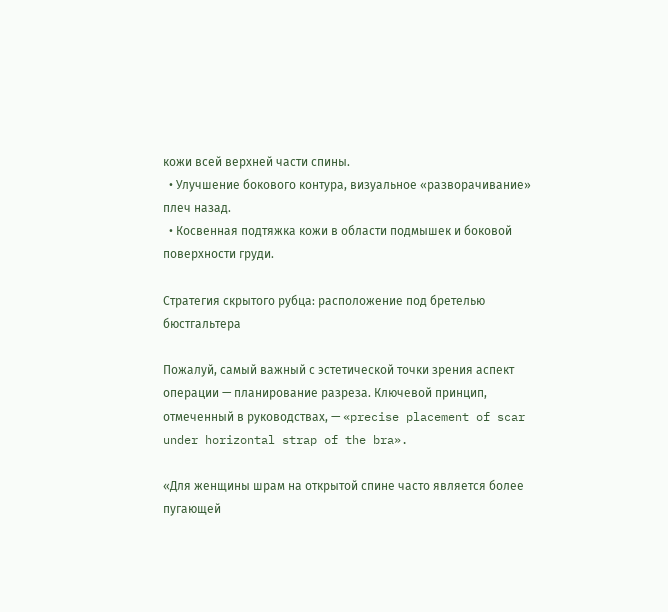кожи всей верхней части спины.
  • Улучшение бокового контура, визуальное «разворачивание» плеч назад.
  • Косвенная подтяжка кожи в области подмышек и боковой поверхности груди.

Стратегия скрытого рубца: расположение под бретелью бюстгальтера

Пожалуй, самый важный с эстетической точки зрения аспект операции — планирование разреза. Ключевой принцип, отмеченный в руководствах, — «precise placement of scar under horizontal strap of the bra».

«Для женщины шрам на открытой спине часто является более пугающей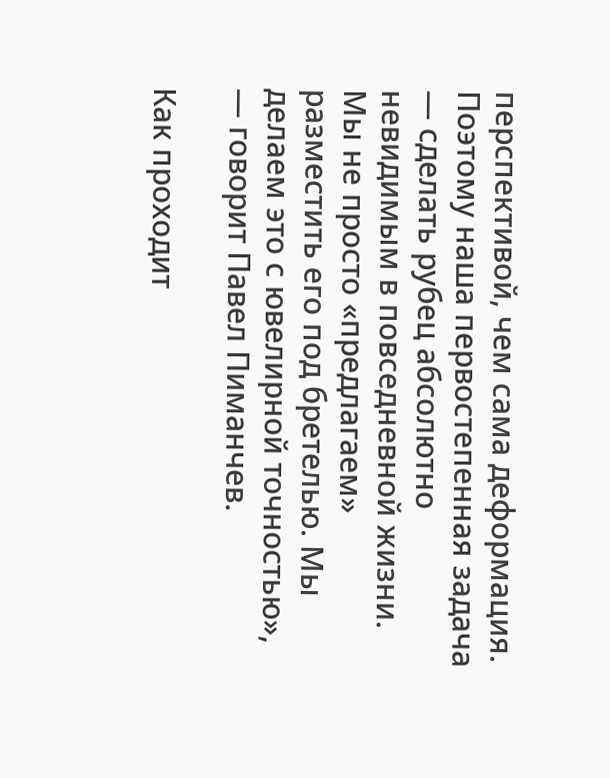перспективой, чем сама деформация. Поэтому наша первостепенная задача — сделать рубец абсолютно невидимым в повседневной жизни. Мы не просто «предлагаем» разместить его под бретелью. Мы делаем это с ювелирной точностью», — говорит Павел Пиманчев.

Как проходит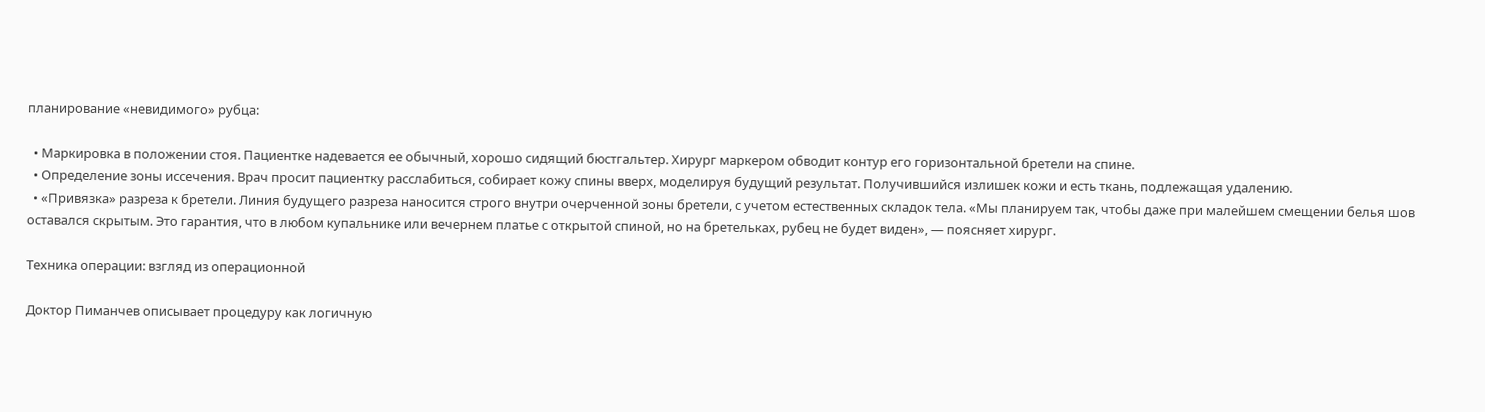планирование «невидимого» рубца:

  • Маркировка в положении стоя. Пациентке надевается ее обычный, хорошо сидящий бюстгальтер. Хирург маркером обводит контур его горизонтальной бретели на спине.
  • Определение зоны иссечения. Врач просит пациентку расслабиться, собирает кожу спины вверх, моделируя будущий результат. Получившийся излишек кожи и есть ткань, подлежащая удалению.
  • «Привязка» разреза к бретели. Линия будущего разреза наносится строго внутри очерченной зоны бретели, с учетом естественных складок тела. «Мы планируем так, чтобы даже при малейшем смещении белья шов оставался скрытым. Это гарантия, что в любом купальнике или вечернем платье с открытой спиной, но на бретельках, рубец не будет виден», — поясняет хирург.

Техника операции: взгляд из операционной

Доктор Пиманчев описывает процедуру как логичную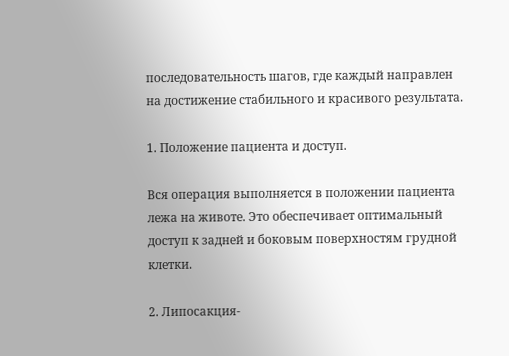последовательность шагов, где каждый направлен на достижение стабильного и красивого результата.

1. Положение пациента и доступ.

Вся операция выполняется в положении пациента лежа на животе. Это обеспечивает оптимальный доступ к задней и боковым поверхностям грудной клетки.

2. Липосакция-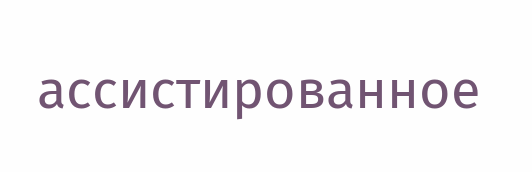ассистированное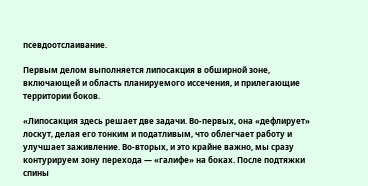псевдоотслаивание.

Первым делом выполняется липосакция в обширной зоне, включающей и область планируемого иссечения, и прилегающие территории боков.

«Липосакция здесь решает две задачи. Во-первых, она «дефлирует» лоскут, делая его тонким и податливым, что облегчает работу и улучшает заживление. Во-вторых, и это крайне важно, мы сразу контурируем зону перехода — «галифе» на боках. После подтяжки спины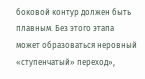боковой контур должен быть плавным. Без этого этапа может образоваться неровный «ступенчатый» переход»,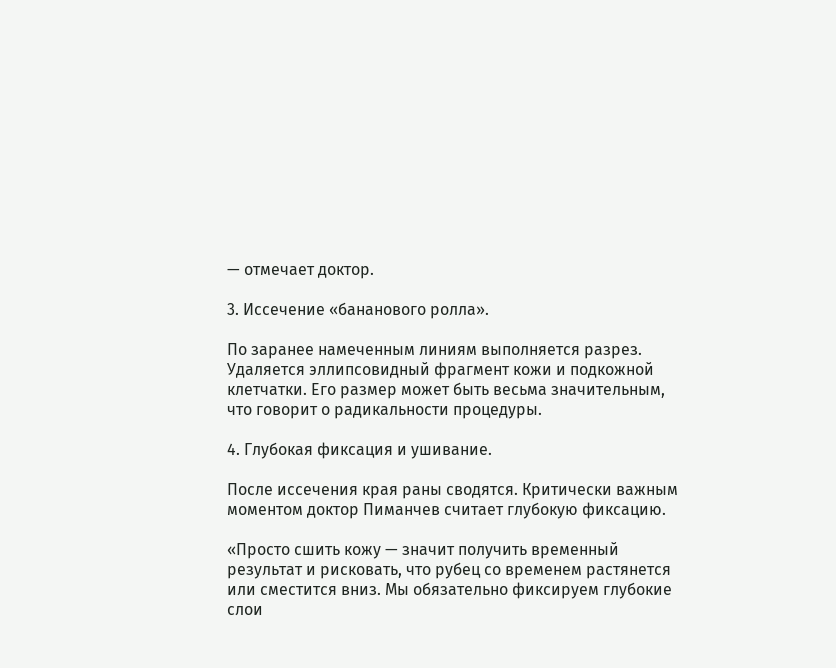— отмечает доктор.

3. Иссечение «бананового ролла».

По заранее намеченным линиям выполняется разрез. Удаляется эллипсовидный фрагмент кожи и подкожной клетчатки. Его размер может быть весьма значительным, что говорит о радикальности процедуры.

4. Глубокая фиксация и ушивание.

После иссечения края раны сводятся. Критически важным моментом доктор Пиманчев считает глубокую фиксацию.

«Просто сшить кожу — значит получить временный результат и рисковать, что рубец со временем растянется или сместится вниз. Мы обязательно фиксируем глубокие слои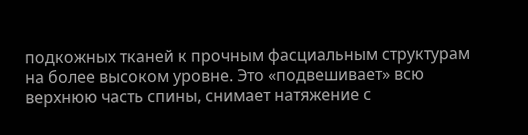подкожных тканей к прочным фасциальным структурам на более высоком уровне. Это «подвешивает» всю верхнюю часть спины, снимает натяжение с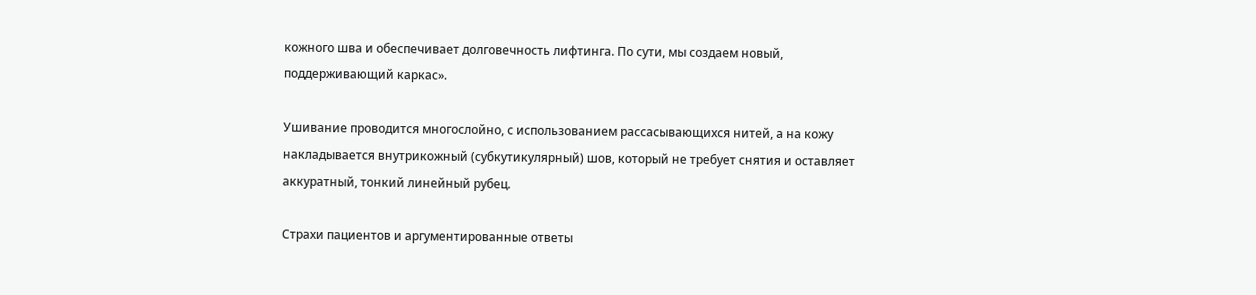кожного шва и обеспечивает долговечность лифтинга. По сути, мы создаем новый, поддерживающий каркас».

Ушивание проводится многослойно, с использованием рассасывающихся нитей, а на кожу накладывается внутрикожный (субкутикулярный) шов, который не требует снятия и оставляет аккуратный, тонкий линейный рубец.

Страхи пациентов и аргументированные ответы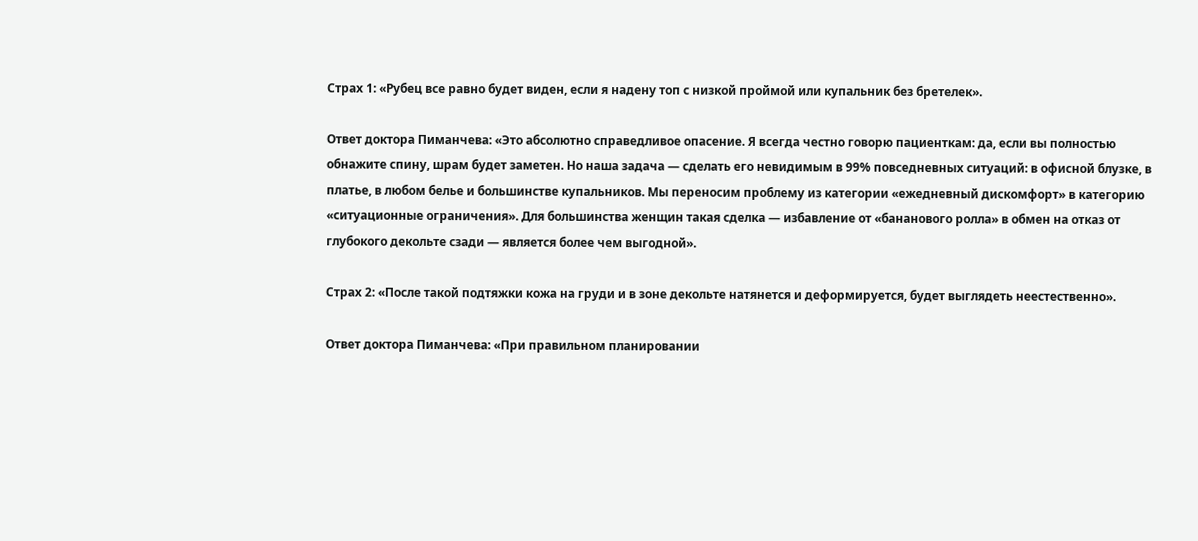Страх 1: «Рубец все равно будет виден, если я надену топ с низкой проймой или купальник без бретелек».

Ответ доктора Пиманчева: «Это абсолютно справедливое опасение. Я всегда честно говорю пациенткам: да, если вы полностью обнажите спину, шрам будет заметен. Но наша задача — сделать его невидимым в 99% повседневных ситуаций: в офисной блузке, в платье, в любом белье и большинстве купальников. Мы переносим проблему из категории «ежедневный дискомфорт» в категорию «ситуационные ограничения». Для большинства женщин такая сделка — избавление от «бананового ролла» в обмен на отказ от глубокого декольте сзади — является более чем выгодной».

Страх 2: «После такой подтяжки кожа на груди и в зоне декольте натянется и деформируется, будет выглядеть неестественно».

Ответ доктора Пиманчева: «При правильном планировании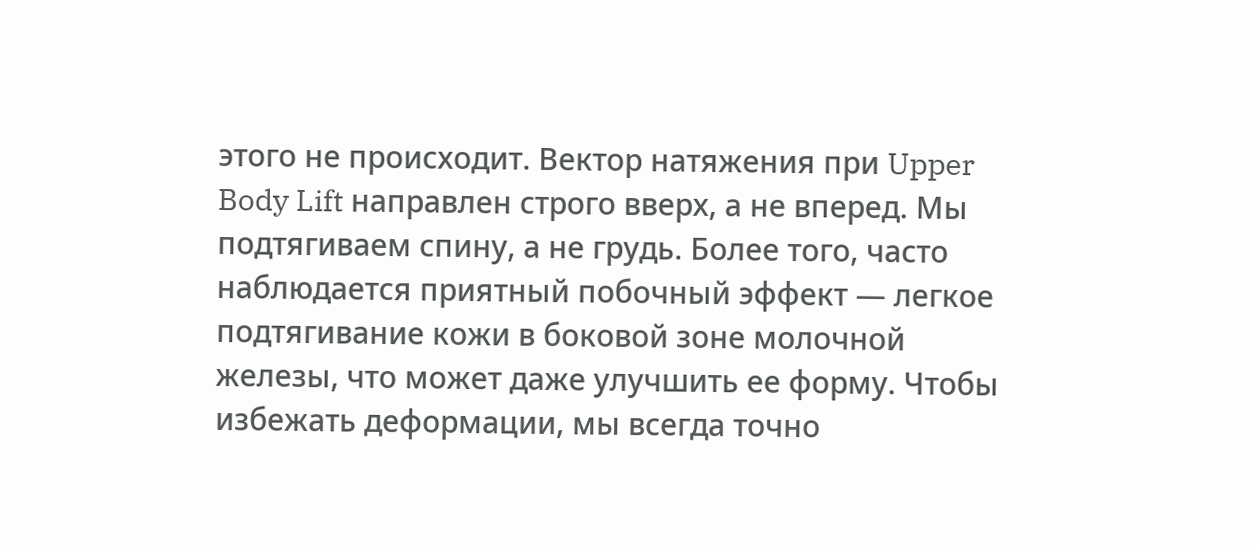этого не происходит. Вектор натяжения при Upper Body Lift направлен строго вверх, а не вперед. Мы подтягиваем спину, а не грудь. Более того, часто наблюдается приятный побочный эффект — легкое подтягивание кожи в боковой зоне молочной железы, что может даже улучшить ее форму. Чтобы избежать деформации, мы всегда точно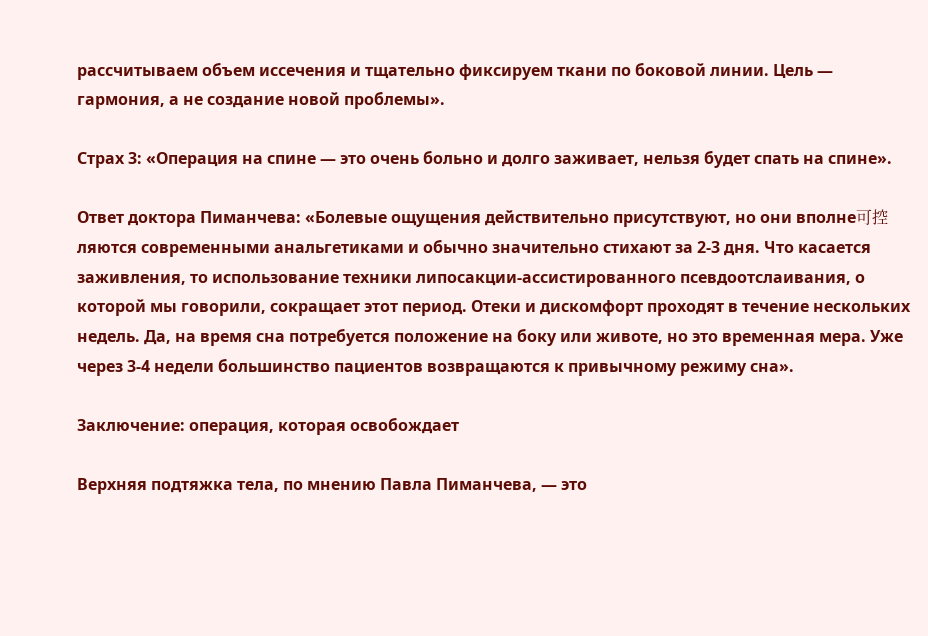рассчитываем объем иссечения и тщательно фиксируем ткани по боковой линии. Цель — гармония, а не создание новой проблемы».

Страх 3: «Операция на спине — это очень больно и долго заживает, нельзя будет спать на спине».

Ответ доктора Пиманчева: «Болевые ощущения действительно присутствуют, но они вполне可控ляются современными анальгетиками и обычно значительно стихают за 2-3 дня. Что касается заживления, то использование техники липосакции-ассистированного псевдоотслаивания, о которой мы говорили, сокращает этот период. Отеки и дискомфорт проходят в течение нескольких недель. Да, на время сна потребуется положение на боку или животе, но это временная мера. Уже через 3-4 недели большинство пациентов возвращаются к привычному режиму сна».

Заключение: операция, которая освобождает

Верхняя подтяжка тела, по мнению Павла Пиманчева, — это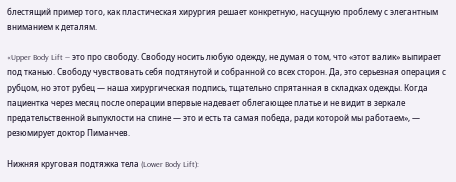блестящий пример того, как пластическая хирургия решает конкретную, насущную проблему с элегантным вниманием к деталям.

«Upper Body Lift — это про свободу. Свободу носить любую одежду, не думая о том, что «этот валик» выпирает под тканью. Свободу чувствовать себя подтянутой и собранной со всех сторон. Да, это серьезная операция с рубцом, но этот рубец — наша хирургическая подпись, тщательно спрятанная в складках одежды. Когда пациентка через месяц после операции впервые надевает облегающее платье и не видит в зеркале предательственной выпуклости на спине — это и есть та самая победа, ради которой мы работаем», — резюмирует доктор Пиманчев.

Нижняя круговая подтяжка тела (Lower Body Lift):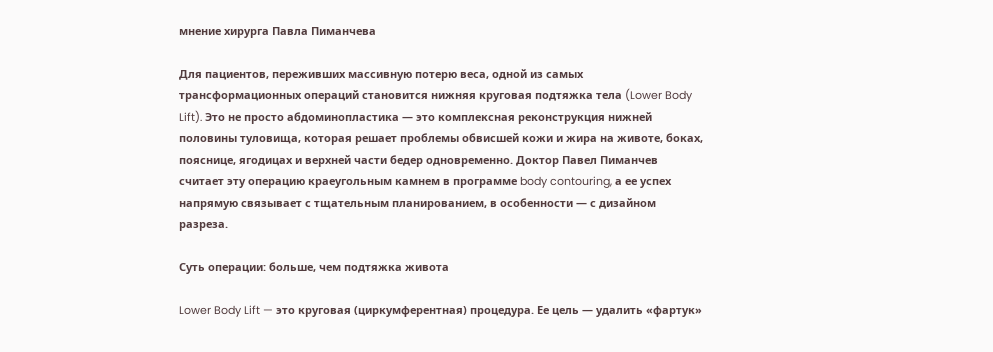мнение хирурга Павла Пиманчева

Для пациентов, переживших массивную потерю веса, одной из самых трансформационных операций становится нижняя круговая подтяжка тела (Lower Body Lift). Это не просто абдоминопластика — это комплексная реконструкция нижней половины туловища, которая решает проблемы обвисшей кожи и жира на животе, боках, пояснице, ягодицах и верхней части бедер одновременно. Доктор Павел Пиманчев считает эту операцию краеугольным камнем в программе body contouring, а ее успех напрямую связывает с тщательным планированием, в особенности — с дизайном разреза.

Суть операции: больше, чем подтяжка живота

Lower Body Lift — это круговая (циркумферентная) процедура. Ее цель — удалить «фартук»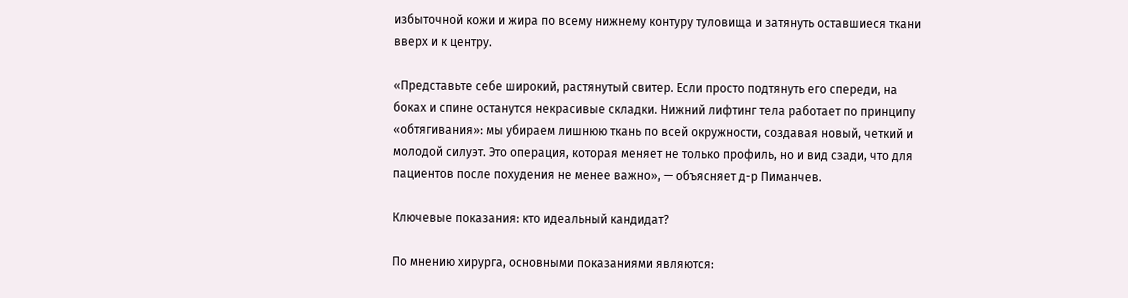избыточной кожи и жира по всему нижнему контуру туловища и затянуть оставшиеся ткани вверх и к центру.

«Представьте себе широкий, растянутый свитер. Если просто подтянуть его спереди, на боках и спине останутся некрасивые складки. Нижний лифтинг тела работает по принципу «обтягивания»: мы убираем лишнюю ткань по всей окружности, создавая новый, четкий и молодой силуэт. Это операция, которая меняет не только профиль, но и вид сзади, что для пациентов после похудения не менее важно», — объясняет д-р Пиманчев.

Ключевые показания: кто идеальный кандидат?

По мнению хирурга, основными показаниями являются: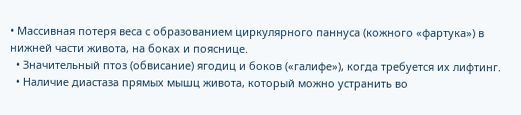• Массивная потеря веса с образованием циркулярного паннуса (кожного «фартука») в нижней части живота, на боках и пояснице.
  • Значительный птоз (обвисание) ягодиц и боков («галифе»), когда требуется их лифтинг.
  • Наличие диастаза прямых мышц живота, который можно устранить во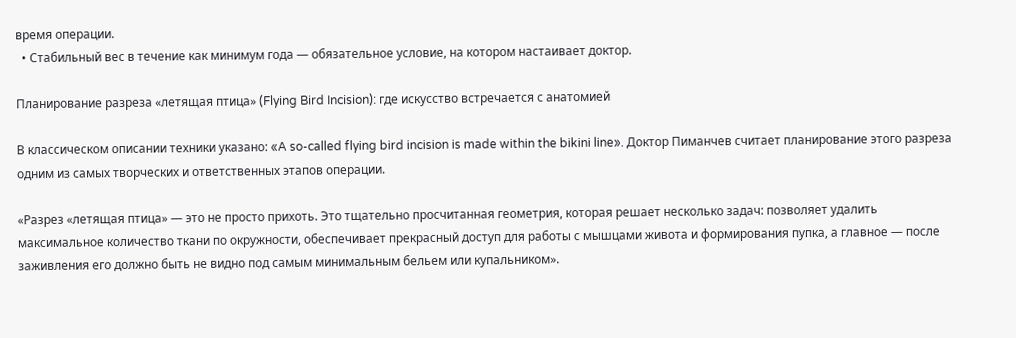время операции.
  • Стабильный вес в течение как минимум года — обязательное условие, на котором настаивает доктор.

Планирование разреза «летящая птица» (Flying Bird Incision): где искусство встречается с анатомией

В классическом описании техники указано: «A so-called flying bird incision is made within the bikini line». Доктор Пиманчев считает планирование этого разреза одним из самых творческих и ответственных этапов операции.

«Разрез «летящая птица» — это не просто прихоть. Это тщательно просчитанная геометрия, которая решает несколько задач: позволяет удалить максимальное количество ткани по окружности, обеспечивает прекрасный доступ для работы с мышцами живота и формирования пупка, а главное — после заживления его должно быть не видно под самым минимальным бельем или купальником».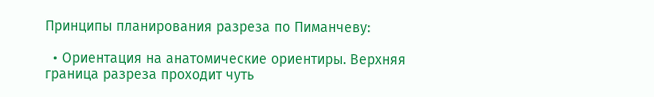Принципы планирования разреза по Пиманчеву:

  • Ориентация на анатомические ориентиры. Верхняя граница разреза проходит чуть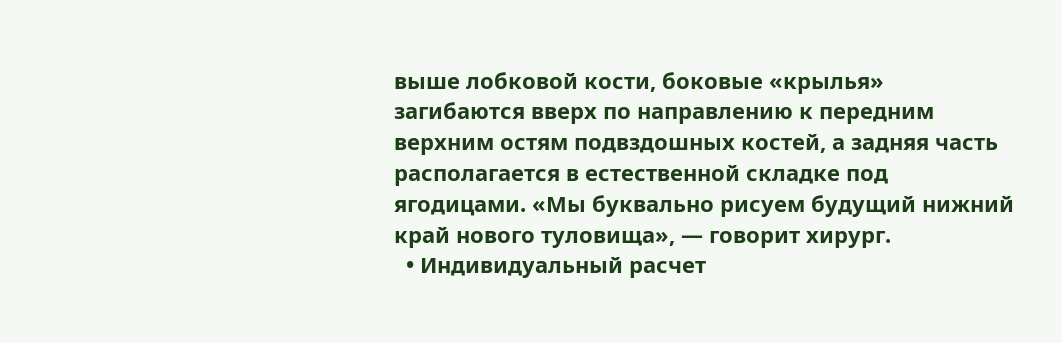выше лобковой кости, боковые «крылья» загибаются вверх по направлению к передним верхним остям подвздошных костей, а задняя часть располагается в естественной складке под ягодицами. «Мы буквально рисуем будущий нижний край нового туловища», — говорит хирург.
  • Индивидуальный расчет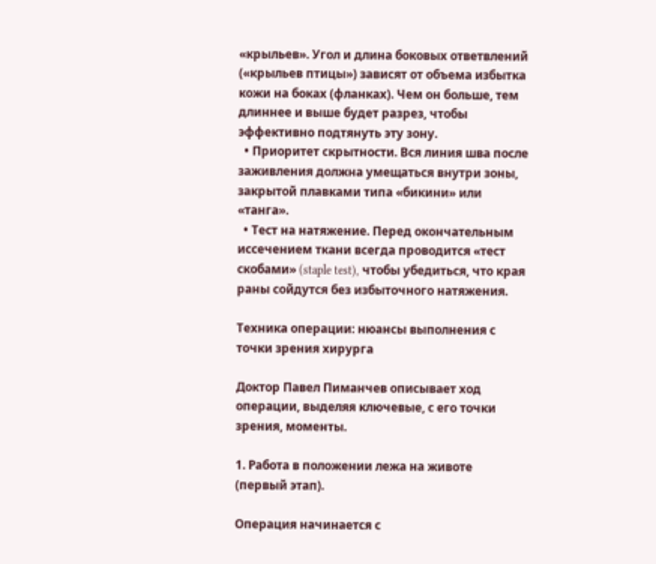«крыльев». Угол и длина боковых ответвлений («крыльев птицы») зависят от объема избытка кожи на боках (фланках). Чем он больше, тем длиннее и выше будет разрез, чтобы эффективно подтянуть эту зону.
  • Приоритет скрытности. Вся линия шва после заживления должна умещаться внутри зоны, закрытой плавками типа «бикини» или «танга».
  • Тест на натяжение. Перед окончательным иссечением ткани всегда проводится «тест скобами» (staple test), чтобы убедиться, что края раны сойдутся без избыточного натяжения.

Техника операции: нюансы выполнения с точки зрения хирурга

Доктор Павел Пиманчев описывает ход операции, выделяя ключевые, с его точки зрения, моменты.

1. Работа в положении лежа на животе (первый этап).

Операция начинается с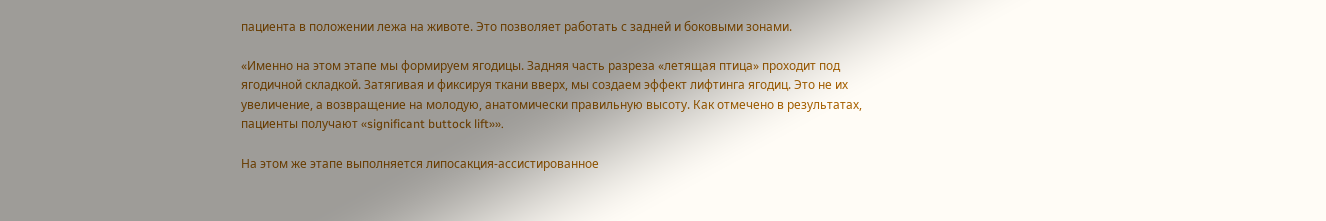пациента в положении лежа на животе. Это позволяет работать с задней и боковыми зонами.

«Именно на этом этапе мы формируем ягодицы. Задняя часть разреза «летящая птица» проходит под ягодичной складкой. Затягивая и фиксируя ткани вверх, мы создаем эффект лифтинга ягодиц. Это не их увеличение, а возвращение на молодую, анатомически правильную высоту. Как отмечено в результатах, пациенты получают «significant buttock lift»».

На этом же этапе выполняется липосакция-ассистированное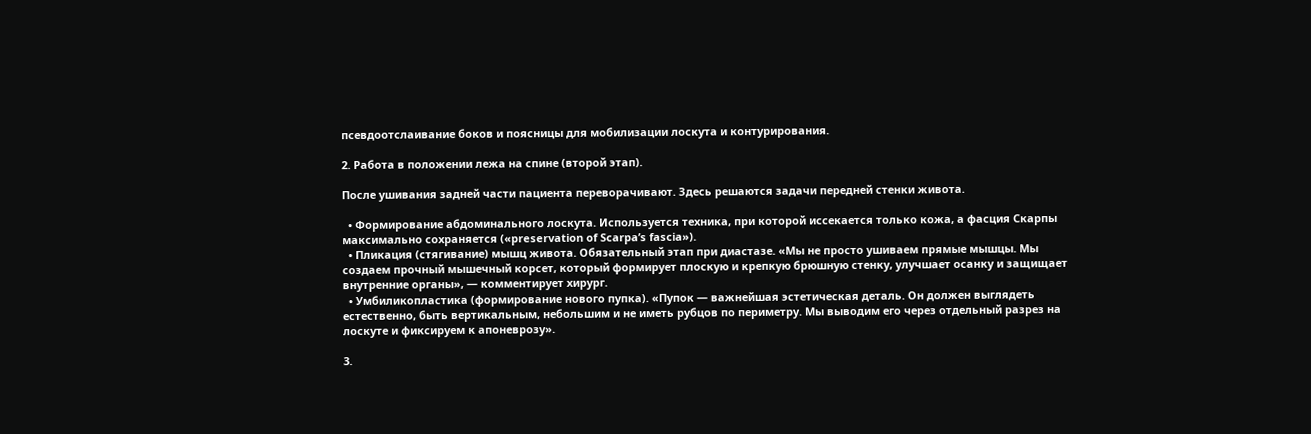псевдоотслаивание боков и поясницы для мобилизации лоскута и контурирования.

2. Работа в положении лежа на спине (второй этап).

После ушивания задней части пациента переворачивают. Здесь решаются задачи передней стенки живота.

  • Формирование абдоминального лоскута. Используется техника, при которой иссекается только кожа, а фасция Скарпы максимально сохраняется («preservation of Scarpa’s fascia»).
  • Пликация (стягивание) мышц живота. Обязательный этап при диастазе. «Мы не просто ушиваем прямые мышцы. Мы создаем прочный мышечный корсет, который формирует плоскую и крепкую брюшную стенку, улучшает осанку и защищает внутренние органы», — комментирует хирург.
  • Умбиликопластика (формирование нового пупка). «Пупок — важнейшая эстетическая деталь. Он должен выглядеть естественно, быть вертикальным, небольшим и не иметь рубцов по периметру. Мы выводим его через отдельный разрез на лоскуте и фиксируем к апоневрозу».

3.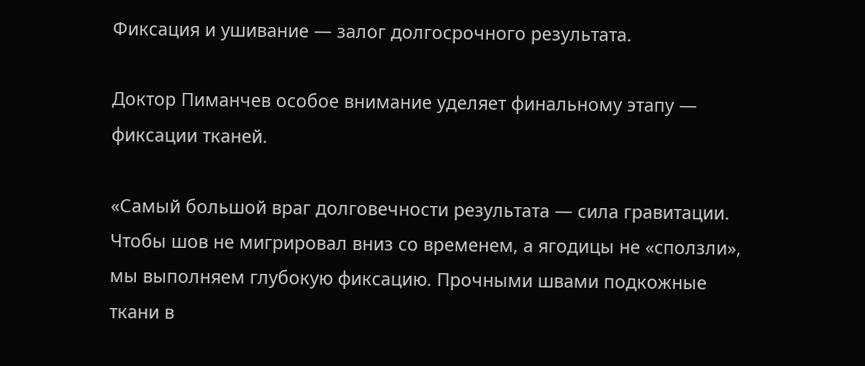Фиксация и ушивание — залог долгосрочного результата.

Доктор Пиманчев особое внимание уделяет финальному этапу — фиксации тканей.

«Самый большой враг долговечности результата — сила гравитации. Чтобы шов не мигрировал вниз со временем, а ягодицы не «сползли», мы выполняем глубокую фиксацию. Прочными швами подкожные ткани в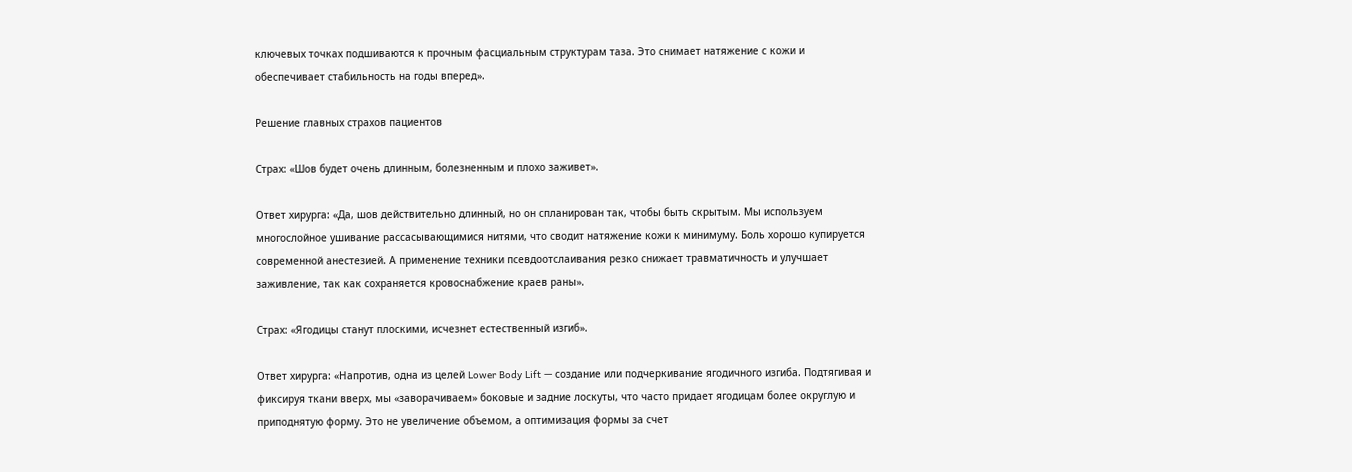ключевых точках подшиваются к прочным фасциальным структурам таза. Это снимает натяжение с кожи и обеспечивает стабильность на годы вперед».

Решение главных страхов пациентов

Страх: «Шов будет очень длинным, болезненным и плохо заживет».

Ответ хирурга: «Да, шов действительно длинный, но он спланирован так, чтобы быть скрытым. Мы используем многослойное ушивание рассасывающимися нитями, что сводит натяжение кожи к минимуму. Боль хорошо купируется современной анестезией. А применение техники псевдоотслаивания резко снижает травматичность и улучшает заживление, так как сохраняется кровоснабжение краев раны».

Страх: «Ягодицы станут плоскими, исчезнет естественный изгиб».

Ответ хирурга: «Напротив, одна из целей Lower Body Lift — создание или подчеркивание ягодичного изгиба. Подтягивая и фиксируя ткани вверх, мы «заворачиваем» боковые и задние лоскуты, что часто придает ягодицам более округлую и приподнятую форму. Это не увеличение объемом, а оптимизация формы за счет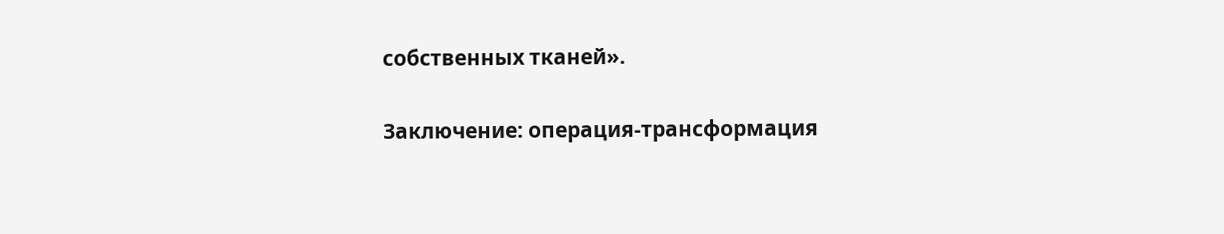собственных тканей».

Заключение: операция-трансформация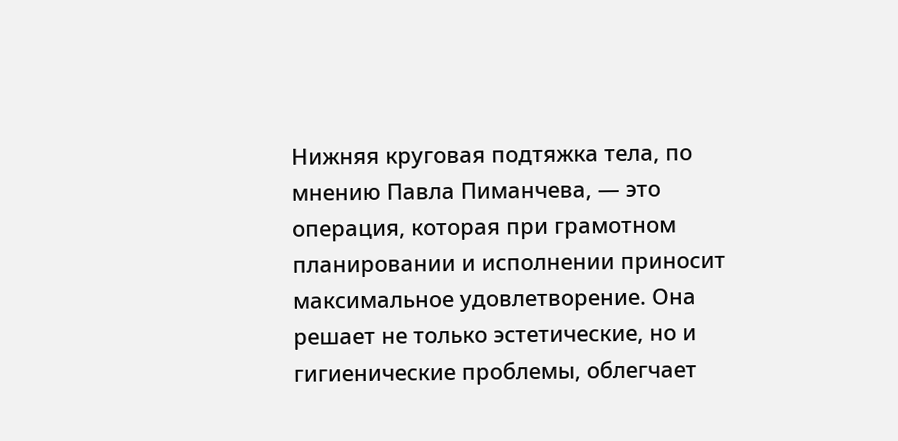Нижняя круговая подтяжка тела, по мнению Павла Пиманчева, — это операция, которая при грамотном планировании и исполнении приносит максимальное удовлетворение. Она решает не только эстетические, но и гигиенические проблемы, облегчает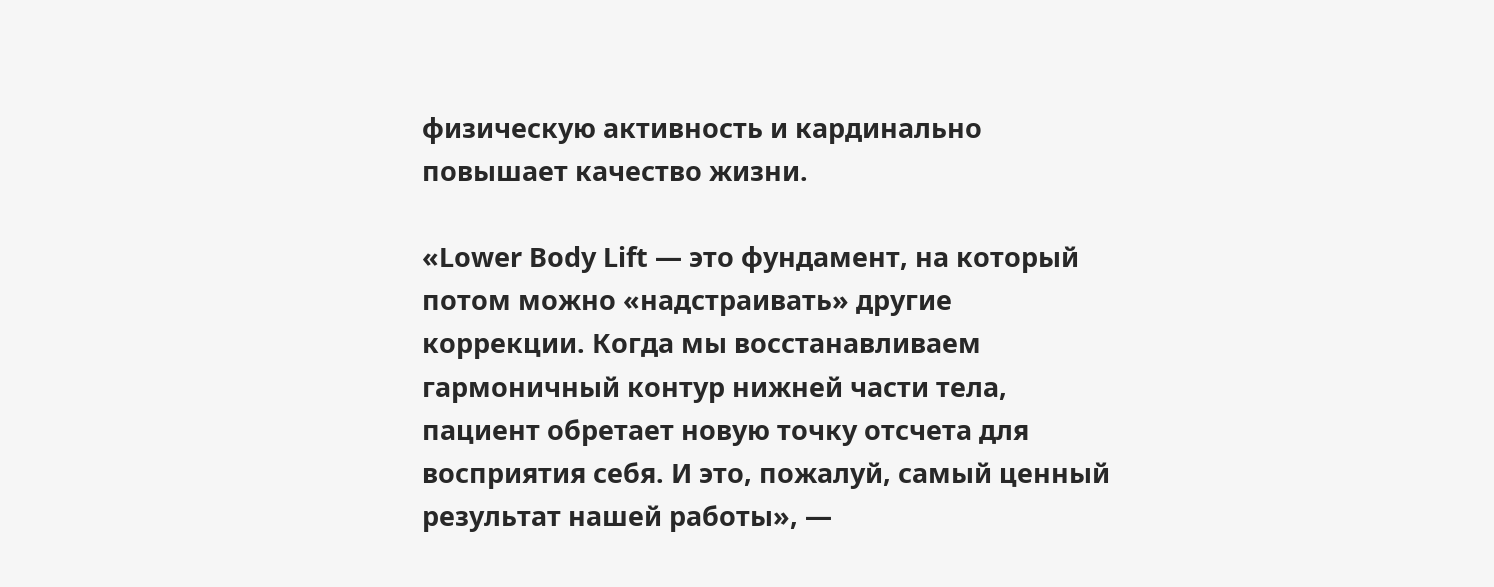физическую активность и кардинально повышает качество жизни.

«Lower Body Lift — это фундамент, на который потом можно «надстраивать» другие коррекции. Когда мы восстанавливаем гармоничный контур нижней части тела, пациент обретает новую точку отсчета для восприятия себя. И это, пожалуй, самый ценный результат нашей работы», —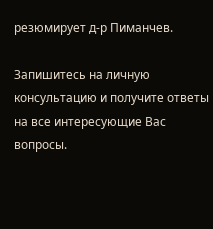резюмирует д-р Пиманчев.

Запишитесь на личную консультацию и получите ответы на все интересующие Вас вопросы.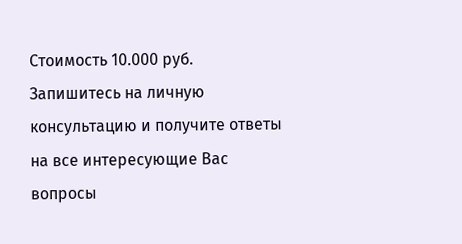Стоимость 10.000 руб.
Запишитесь на личную консультацию и получите ответы на все интересующие Вас вопросы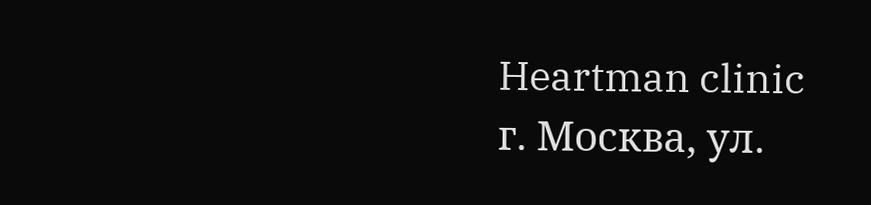Heartman clinic
г. Москва, ул.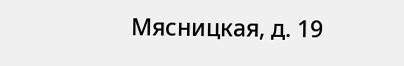Мясницкая, д. 19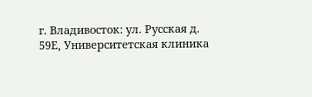г. Владивосток: ул. Русская д. 59Е, Университетская клиника